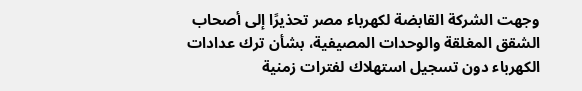وجهت الشركة القابضة لكهرباء مصر تحذيرًا إلى أصحاب الشقق المغلقة والوحدات المصيفية، بشأن ترك عدادات الكهرباء دون تسجيل استهلاك لفترات زمنية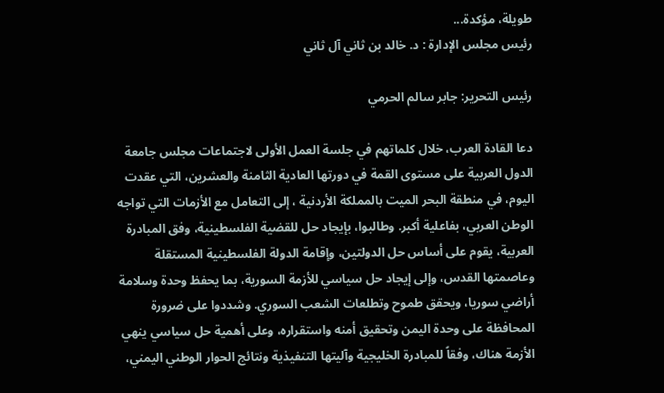طويلة، مؤكدة...
رئيس مجلس الإدارة : د. خالد بن ثاني آل ثاني

رئيس التحرير: جابر سالم الحرمي

دعا القادة العرب، خلال كلماتهم في جلسة العمل الأولى لاجتماعات مجلس جامعة الدول العربية على مستوى القمة في دورتها العادية الثامنة والعشرين، التي عقدت اليوم، في منطقة البحر الميت بالمملكة الأردنية ، إلى التعامل مع الأزمات التي تواجه الوطن العربي، بفاعلية أكبر. وطالبوا، بإيجاد حل للقضية الفلسطينية، وفق المبادرة العربية، يقوم على أساس حل الدولتين، وإقامة الدولة الفلسطينية المستقلة وعاصمتها القدس، وإلى إيجاد حل سياسي للأزمة السورية، بما يحفظ وحدة وسلامة أراضي سوريا، ويحقق طموح وتطلعات الشعب السوري. وشددوا على ضرورة المحافظة على وحدة اليمن وتحقيق أمنه واستقراره، وعلى أهمية حل سياسي ينهي الأزمة هناك، وفقاً للمبادرة الخليجية وآليتها التنفيذية ونتائج الحوار الوطني اليمني،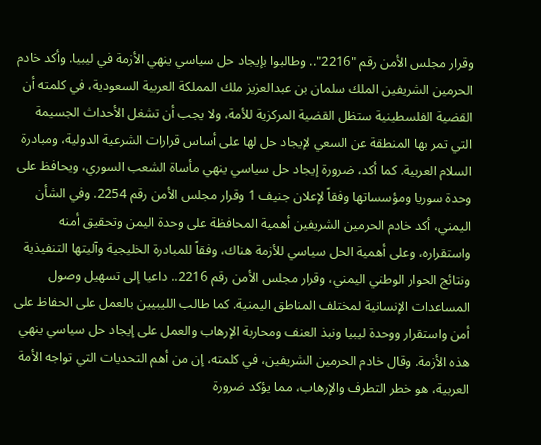وقرار مجلس الأمن رقم "2216".. وطالبوا بإيجاد حل سياسي ينهي الأزمة في ليبيا. وأكد خادم الحرمين الشريفين الملك سلمان بن عبدالعزيز ملك المملكة العربية السعودية، في كلمته أن القضية الفلسطينية ستظل القضية المركزية للأمة، ولا يجب أن تشغل الأحداث الجسيمة التي تمر بها المنطقة عن السعي لإيجاد حل لها على أساس قرارات الشرعية الدولية، ومبادرة السلام العربية. كما أكد، ضرورة إيجاد حل سياسي ينهي مأساة الشعب السوري، ويحافظ على وحدة سوريا ومؤسساتها وفقاً لإعلان جنيف 1 وقرار مجلس الأمن رقم 2254. وفي الشأن اليمني، أكد خادم الحرمين الشريفين أهمية المحافظة على وحدة اليمن وتحقيق أمنه واستقراره، وعلى أهمية الحل سياسي للأزمة هناك، وفقاً للمبادرة الخليجية وآليتها التنفيذية ونتائج الحوار الوطني اليمني، وقرار مجلس الأمن رقم 2216.. داعيا إلى تسهيل وصول المساعدات الإنسانية لمختلف المناطق اليمنية. كما طالب الليبيين بالعمل على الحفاظ على أمن واستقرار ووحدة ليبيا ونبذ العنف ومحاربة الإرهاب والعمل على إيجاد حل سياسي ينهي هذه الأزمة. وقال خادم الحرمين الشريفين، في كلمته، إن من أهم التحديات التي تواجه الأمة العربية، هو خطر التطرف والإرهاب، مما يؤكد ضرورة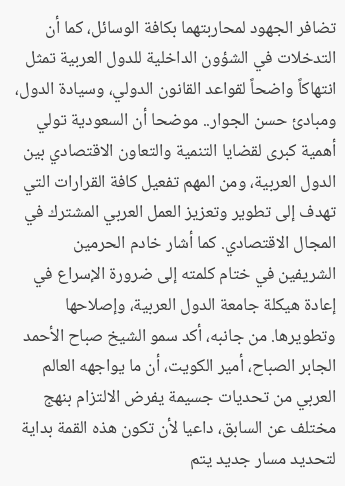تضافر الجهود لمحاربتهما بكافة الوسائل، كما أن التدخلات في الشؤون الداخلية للدول العربية تمثل انتهاكاً واضحاً لقواعد القانون الدولي، وسيادة الدول، ومبادئ حسن الجوار.. موضحا أن السعودية تولي أهمية كبرى لقضايا التنمية والتعاون الاقتصادي بين الدول العربية، ومن المهم تفعيل كافة القرارات التي تهدف إلى تطوير وتعزيز العمل العربي المشترك في المجال الاقتصادي. كما أشار خادم الحرمين الشريفين في ختام كلمته إلى ضرورة الإسراع في إعادة هيكلة جامعة الدول العربية، وإصلاحها وتطويرها. من جانبه، أكد سمو الشيخ صباح الأحمد الجابر الصباح، أمير الكويت، أن ما يواجهه العالم العربي من تحديات جسيمة يفرض الالتزام بنهج مختلف عن السابق، داعيا لأن تكون هذه القمة بداية لتحديد مسار جديد يتم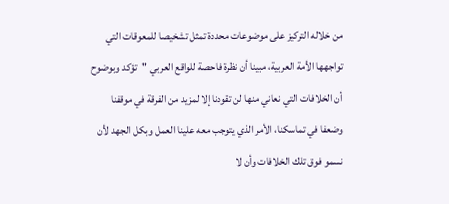من خلاله التركيز على موضوعات محددة تمثل تشخيصا للمعوقات التي تواجهها الأمة العربية، مبينا أن نظرة فاحصة للواقع العربي "تؤكد وبوضوح أن الخلافات التي نعاني منها لن تقودنا إلا لمزيد من الفرقة في موقفنا وضعفا في تماسكنا، الأمر الذي يتوجب معه علينا العمل وبكل الجهد لأن نسمو فوق تلك الخلافات وأن لا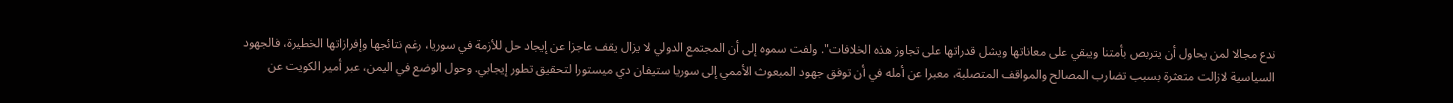ندع مجالا لمن يحاول أن يتربص بأمتنا ويبقي على معاناتها ويشل قدراتها على تجاوز هذه الخلافات". ولفت سموه إلى أن المجتمع الدولي لا يزال يقف عاجزا عن إيجاد حل للأزمة في سوريا، رغم نتائجها وإفرازاتها الخطيرة، فالجهود السياسية لازالت متعثرة بسبب تضارب المصالح والمواقف المتصلبة، معبرا عن أمله في أن توفق جهود المبعوث الأممي إلى سوريا ستيفان دي ميستورا لتحقيق تطور إيجابي. وحول الوضع في اليمن، عبر أمير الكويت عن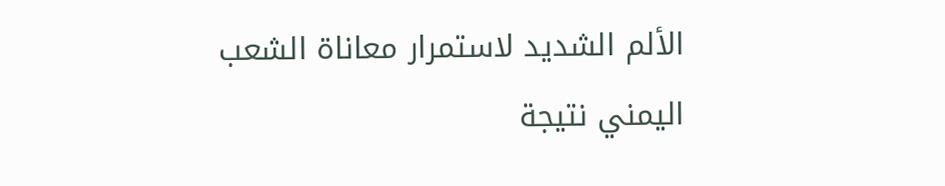الألم الشديد لاستمرار معاناة الشعب اليمني نتيجة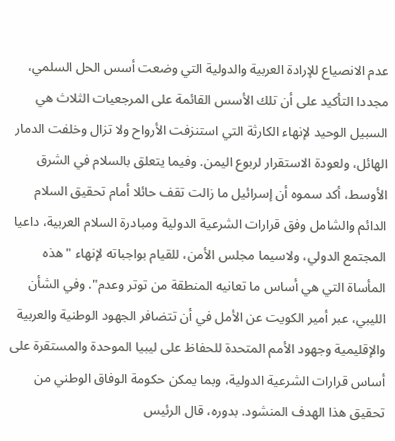عدم الانصياع للإرادة العربية والدولية التي وضعت أسس الحل السلمي، مجددا التأكيد على أن تلك الأسس القائمة على المرجعيات الثلاث هي السبيل الوحيد لإنهاء الكارثة التي استنزفت الأرواح ولا تزال وخلفت الدمار الهائل، ولعودة الاستقرار لربوع اليمن. وفيما يتعلق بالسلام في الشرق الأوسط، أكد سموه أن إسرائيل ما زالت تقف حائلا أمام تحقيق السلام الدائم والشامل وفق قرارات الشرعية الدولية ومبادرة السلام العربية، داعيا المجتمع الدولي، ولاسيما مجلس الأمن، للقيام بواجباته لإنهاء "هذه المأساة التي هي أساس ما تعانيه المنطقة من توتر وعدم". وفي الشأن الليبي، عبر أمير الكويت عن الأمل في أن تتضافر الجهود الوطنية والعربية والإقليمية وجهود الأمم المتحدة للحفاظ على ليبيا الموحدة والمستقرة على أساس قرارات الشرعية الدولية، وبما يمكن حكومة الوفاق الوطني من تحقيق هذا الهدف المنشود. بدوره، قال الرئيس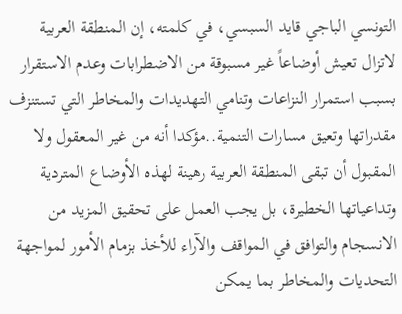التونسي الباجي قايد السبسي، في كلمته، إن المنطقة العربية لاتزال تعيش أوضاعاً غير مسبوقة من الاضطرابات وعدم الاستقرار بسبب استمرار النزاعات وتنامي التهديدات والمخاطر التي تستنزف مقدراتها وتعيق مسارات التنمية..مؤكدا أنه من غير المعقول ولا المقبول أن تبقى المنطقة العربية رهينة لهذه الأوضاع المتردية وتداعياتها الخطيرة، بل يجب العمل على تحقيق المزيد من الانسجام والتوافق في المواقف والآراء للأخذ بزمام الأمور لمواجهة التحديات والمخاطر بما يمكن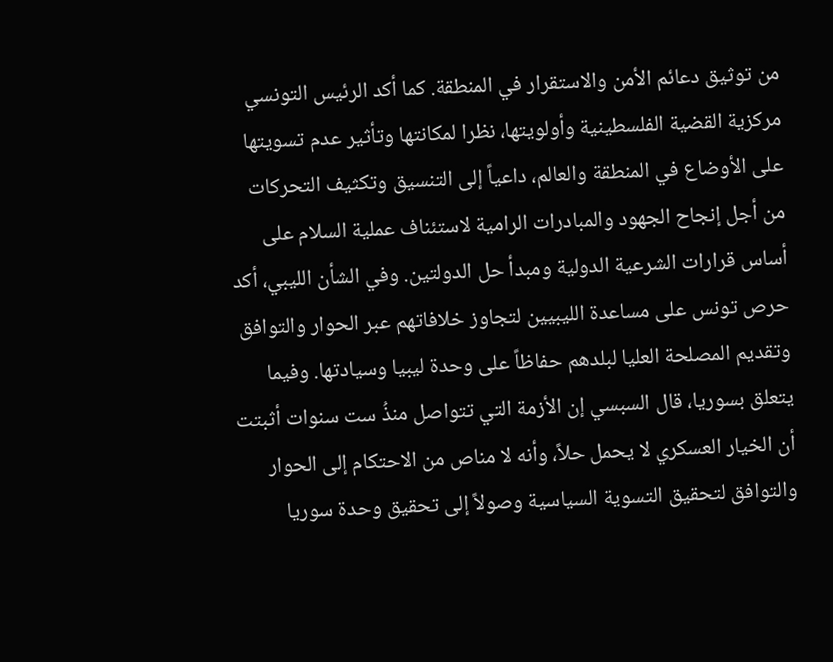من توثيق دعائم الأمن والاستقرار في المنطقة. كما أكد الرئيس التونسي مركزية القضية الفلسطينية وأولويتها، نظرا لمكانتها وتأثير عدم تسويتها على الأوضاع في المنطقة والعالم، داعياً إلى التنسيق وتكثيف التحركات من أجل إنجاح الجهود والمبادرات الرامية لاستئناف عملية السلام على أساس قرارات الشرعية الدولية ومبدأ حل الدولتين. وفي الشأن الليبي، أكد حرص تونس على مساعدة الليبيين لتجاوز خلافاتهم عبر الحوار والتوافق وتقديم المصلحة العليا لبلدهم حفاظاً على وحدة ليبيا وسيادتها. وفيما يتعلق بسوريا، قال السبسي إن الأزمة التي تتواصل منذُ ست سنوات أثبتت أن الخيار العسكري لا يحمل حلاً، وأنه لا مناص من الاحتكام إلى الحوار والتوافق لتحقيق التسوية السياسية وصولاً إلى تحقيق وحدة سوريا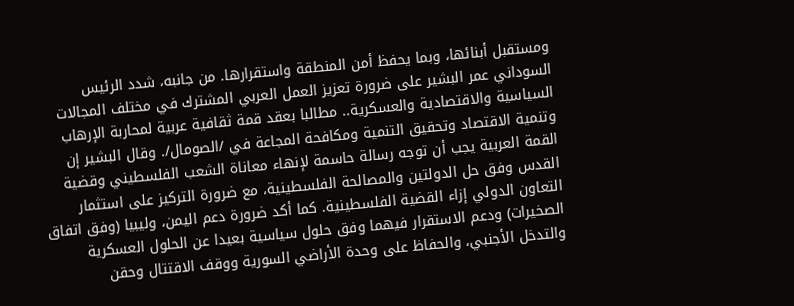ومستقبل أبنائها، وبما يحفظ أمن المنطقة واستقرارها. من جانبه، شدد الرئيس السوداني عمر البشير على ضرورة تعزيز العمل العربي المشترك في مختلف المجالات السياسية والاقتصادية والعسكرية.. مطالبا بعقد قمة ثقافية عربية لمحاربة الإرهاب وتنمية الاقتصاد وتحقيق التنمية ومكافحة المجاعة في /الصومال/. وقال البشير إن القمة العربية يجب أن توجه رسالة حاسمة لإنهاء معاناة الشعب الفلسطيني وقضية القدس وفق حل الدولتين والمصالحة الفلسطينية، مع ضرورة التركيز على استثمار التعاون الدولي إزاء القضية الفلسطينية. كما أكد ضرورة دعم اليمن، وليبيا (وفق اتفاق الصخيرات) ودعم الاستقرار فيهما وفق حلول سياسية بعيدا عن الحلول العسكرية والتدخل الأجنبي، والحفاظ على وحدة الأراضي السورية ووقف الاقتتال وحقن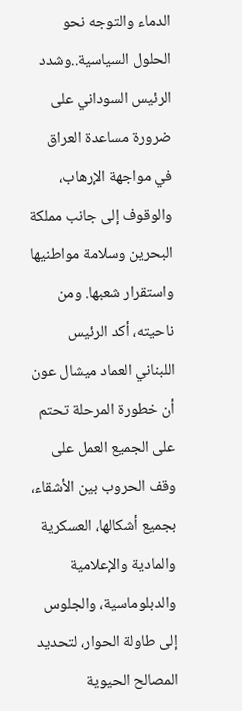الدماء والتوجه نحو الحلول السياسية..وشدد الرئيس السوداني على ضرورة مساعدة العراق في مواجهة الإرهاب، والوقوف إلى جانب مملكة البحرين وسلامة مواطنيها واستقرار شعبها. ومن ناحيته، أكد الرئيس اللبناني العماد ميشال عون أن خطورة المرحلة تحتم على الجميع العمل على وقف الحروب بين الأشقاء، بجميع أشكالها، العسكرية والمادية والإعلامية والدبلوماسية، والجلوس إلى طاولة الحوار، لتحديد المصالح الحيوية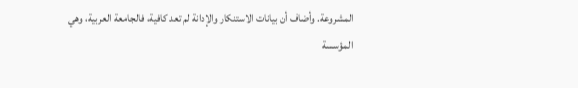المشروعة. وأضاف أن بيانات الاستنكار والإدانة لم تعد كافية، فالجامعة العربية، وهي المؤسسة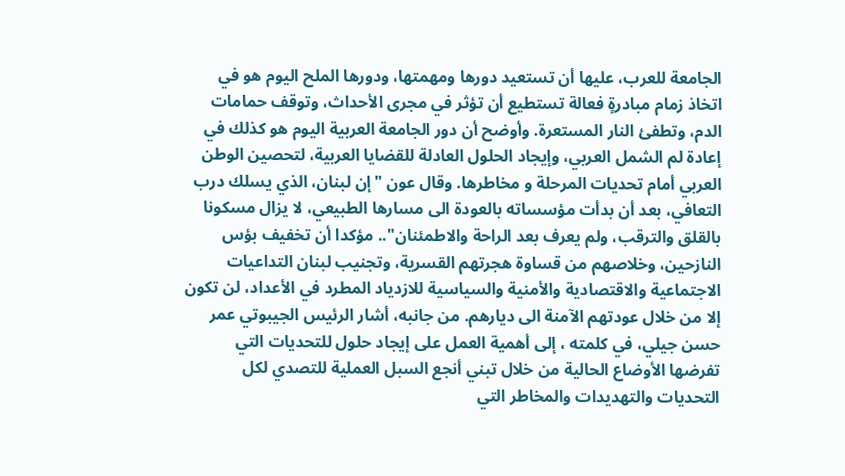الجامعة للعرب، عليها أن تستعيد دورها ومهمتها، ودورها الملح اليوم هو في اتخاذ زمام مبادرةٍ فعالة تستطيع أن تؤثر في مجرى الأحداث، وتوقف حمامات الدم، وتطفئ النار المستعرة. وأوضح أن دور الجامعة العربية اليوم هو كذلك في إعادة لم الشمل العربي، وإيجاد الحلول العادلة للقضايا العربية، لتحصين الوطن العربي أمام تحديات المرحلة و مخاطرها. وقال عون "إن لبنان، الذي يسلك درب التعافي، بعد أن بدأت مؤسساته بالعودة الى مسارها الطبيعي، لا يزال مسكونا بالقلق والترقب، ولم يعرف بعد الراحة والاطمئنان".. مؤكدا أن تخفيف بؤس النازحين، وخلاصهم من قساوة هجرتهم القسرية، وتجنيب لبنان التداعيات الاجتماعية والاقتصادية والأمنية والسياسية للازدياد المطرد في الأعداد، لن تكون إلا من خلال عودتهم الآمنة الى ديارهم. من جانبه، أشار الرئيس الجيبوتي عمر حسن جيلي، في كلمته ، إلى أهمية العمل على إيجاد حلول للتحديات التي تفرضها الأوضاع الحالية من خلال تبني أنجع السبل العملية للتصدي لكل التحديات والتهديدات والمخاطر التي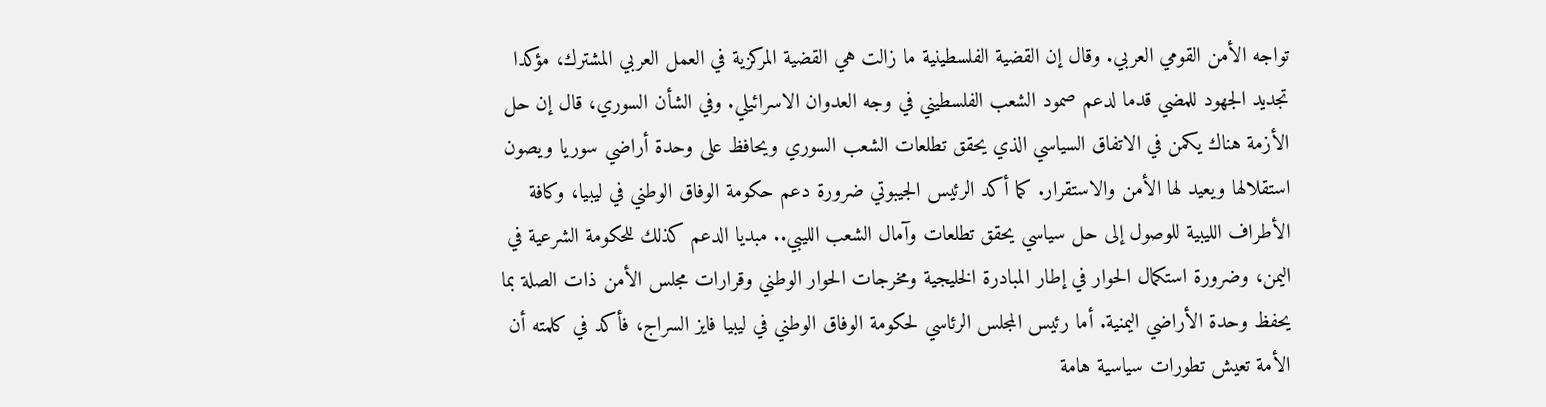تواجه الأمن القومي العربي. وقال إن القضية الفلسطينية ما زالت هي القضية المركزية في العمل العربي المشترك، مؤكدا تجديد الجهود للمضي قدما لدعم صمود الشعب الفلسطيني في وجه العدوان الاسرائيلي. وفي الشأن السوري، قال إن حل الأزمة هناك يكمن في الاتفاق السياسي الذي يحقق تطلعات الشعب السوري ويحافظ على وحدة أراضي سوريا ويصون استقلالها ويعيد لها الأمن والاستقرار. كما أكد الرئيس الجيبوتي ضرورة دعم حكومة الوفاق الوطني في ليبيا، وكافة الأطراف الليبية للوصول إلى حل سياسي يحقق تطلعات وآمال الشعب الليبي.. مبديا الدعم كذلك للحكومة الشرعية في اليمن، وضرورة استكمال الحوار في إطار المبادرة الخليجية ومخرجات الحوار الوطني وقرارات مجلس الأمن ذات الصلة بما يحفظ وحدة الأراضي اليمنية. أما رئيس المجلس الرئاسي لحكومة الوفاق الوطني في ليبيا فايز السراج، فأكد في كلمته أن الأمة تعيش تطورات سياسية هامة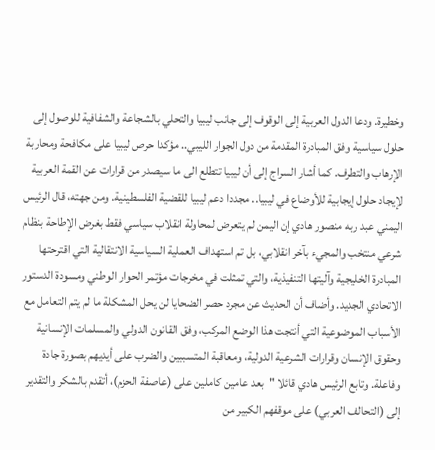وخطيرة. ودعا الدول العربية إلى الوقوف إلى جانب ليبيا والتحلي بالشجاعة والشفافية للوصول إلى حلول سياسية وفق المبادرة المقدمة من دول الجوار الليبي.. مؤكدا حرص ليبيا على مكافحة ومحاربة الإرهاب والتطرف. كما أشار السراج إلى أن ليبيا تتطلع الى ما سيصدر من قرارات عن القمة العربية لإيجاد حلول إيجابية للأوضاع في ليبيا.. مجددا دعم ليبيا للقضية الفلسطينية. ومن جهته، قال الرئيس اليمني عبد ربه منصور هادي إن اليمن لم يتعرض لمحاولة انقلاب سياسي فقط بغرض الإطاحة بنظام شرعي منتخب والمجيء بآخر انقلابي، بل تم استهداف العملية السياسية الانتقالية التي اقترحتها المبادرة الخليجية وآليتها التنفيذية، والتي تمثلت في مخرجات مؤتمر الحوار الوطني ومسودة الدستور الاتحادي الجديد. وأضاف أن الحديث عن مجرد حصر الضحايا لن يحل المشكلة ما لم يتم التعامل مع الأسباب الموضوعية التي أنتجت هذا الوضع المركب، وفق القانون الدولي والمسلمات الإنسانية وحقوق الإنسان وقرارات الشرعية الدولية، ومعاقبة المتسببين والضرب على أيديهم بصورة جادة وفاعلة. وتابع الرئيس هادي قائلا "بعد عامين كاملين على (عاصفة الحزم)، أتقدم بالشكر والتقدير إلى (التحالف العربي) على موقفهم الكبير من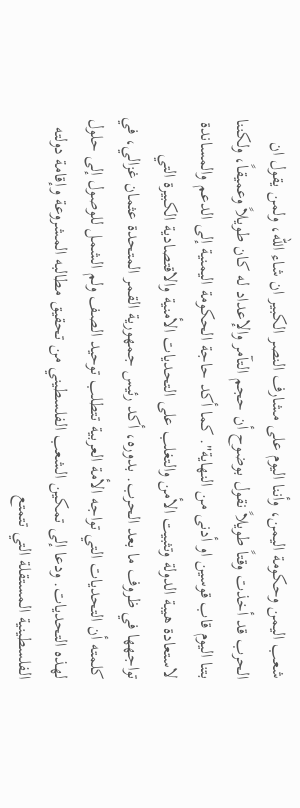شعب اليمن وحكومة اليمن، وأننا اليوم على مشارف النصر الكبير ان شاء الله، ولمن يقول ان الحرب قد أخذت وقتاً طويلاً نقول بوضوح أن حجم التآمر والإعداد له كان طويلاً وعميقاً، ولكننا بتنا اليوم قاب قوسين او أدنى من النهاية". كما أكد حاجة الحكومة اليمنية إلى الدعم والمساندة لاستعادة هيبة الدولة وتثبيت الأمن والتغلب على التحديات الأمنية والاقتصادية الكبيرة التي تواجهها في ظروف ما بعد الحرب. بدوره، أكد رئيس جمهورية القمر المتحدة عثمان غزالي، في كلمته أن التحديات التي تواجه الأمة العربية تتطلب توحيد الصف ولم الشمل للوصول إلى حلول لهذه التحديات. ودعا إلى تمكين الشعب الفلسطيني من تحقيق مطالبه المشروعة وإقامة دولته الفلسطينية المستقلة التي تتمتع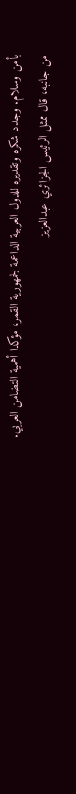بأمن وسلام. وجدد شكره وتقديره للدول العربية الداعمة لجمهورية القمر، مؤكدا أهمية التضامن العربي. من جانبه، قال ممثل الرئيس الجزائري عبدالعزيز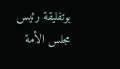بوتفليقة رئيس مجلس الأمة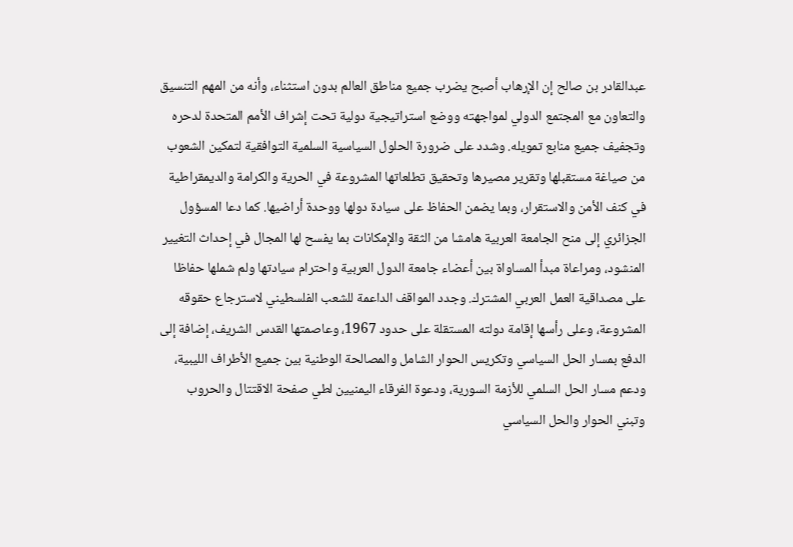عبدالقادر بن صالح إن الإرهاب أصبح يضرب جميع مناطق العالم بدون استثناء، وأنه من المهم التنسيق والتعاون مع المجتمع الدولي لمواجهته ووضع استراتيجية دولية تحت إشراف الأمم المتحدة لدحره وتجفيف جميع منابع تمويله. وشدد على ضرورة الحلول السياسية السلمية التوافقية لتمكين الشعوب من صياغة مستقبلها وتقرير مصيرها وتحقيق تطلعاتها المشروعة في الحرية والكرامة والديمقراطية في كنف الأمن والاستقرار، وبما يضمن الحفاظ على سيادة دولها ووحدة أراضيها. كما دعا المسؤول الجزائري إلى منح الجامعة العربية هامشا من الثقة والإمكانات بما يفسح لها المجال في إحداث التغيير المنشود، ومراعاة مبدأ المساواة بين أعضاء جامعة الدول العربية واحترام سيادتها ولم شملها حفاظا على مصداقية العمل العربي المشترك. وجدد المواقف الداعمة للشعب الفلسطيني لاسترجاع حقوقه المشروعة، وعلى رأسها إقامة دولته المستقلة على حدود 1967، وعاصمتها القدس الشريف، إضافة إلى الدفع بمسار الحل السياسي وتكريس الحوار الشامل والمصالحة الوطنية بين جميع الأطراف الليبية، ودعم مسار الحل السلمي للأزمة السورية، ودعوة الفرقاء اليمنيين لطي صفحة الاقتتال والحروب وتبني الحوار والحل السياسي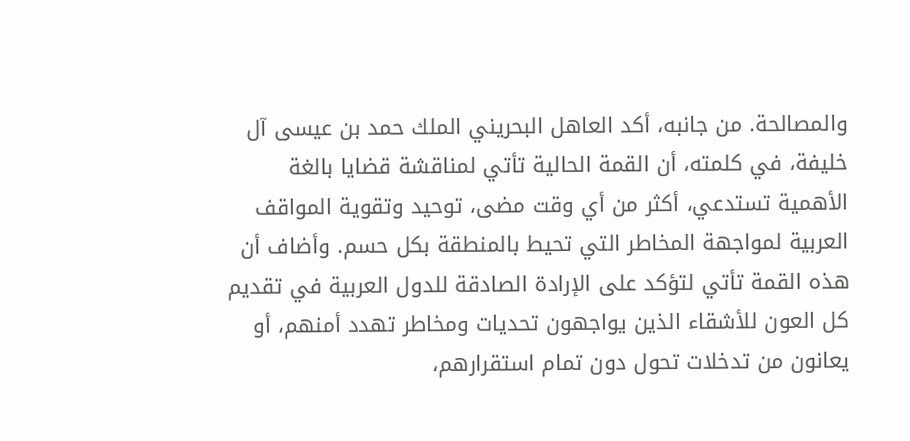والمصالحة. من جانبه، أكد العاهل البحريني الملك حمد بن عيسى آل خليفة، في كلمته، أن القمة الحالية تأتي لمناقشة قضايا بالغة الأهمية تستدعي، أكثر من أي وقت مضى، توحيد وتقوية المواقف العربية لمواجهة المخاطر التي تحيط بالمنطقة بكل حسم. وأضاف أن هذه القمة تأتي لتؤكد على الإرادة الصادقة للدول العربية في تقديم كل العون للأشقاء الذين يواجهون تحديات ومخاطر تهدد أمنهم، أو يعانون من تدخلات تحول دون تمام استقرارهم،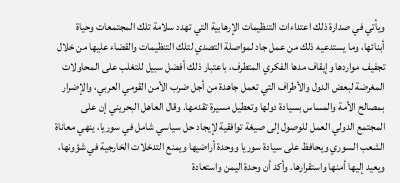ويأتي في صدارة ذلك اعتداءات التنظيمات الإرهابية التي تهدد سلامة تلك المجتمعات وحياة أبنائها، وما يستدعيه ذلك من عمل جاد لمواصلة التصدي لتلك التنظيمات والقضاء عليها من خلال تجفيف مواردها وإيقاف مدها الفكري المتطرف، باعتبار ذلك أفضل سبيل للتغلب على المحاولات المغرضة لبعض الدول والأطراف التي تعمل جاهدة من أجل ضرب الأمن القومي العربي، والإضرار بمصالح الأمة والمساس بسيادة دولها وتعطيل مسيرة تقدمها. وقال العاهل البحريني إن على المجتمع الدولي العمل للوصول إلى صيغة توافقية لإيجاد حل سياسي شامل في سوريا، ينهي معاناة الشعب السوري ويحافظ على سيادة سوريا ووحدة أراضيها ويمنع التدخلات الخارجية في شؤونها، ويعيد إليها أمنها واستقرارها. وأكد أن وحدة اليمن واستعادة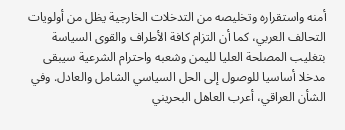أمنه واستقراره وتخليصه من التدخلات الخارجية يظل من أولويات التحالف العربي، كما أن التزام كافة الأطراف والقوى السياسة بتغليب المصلحة العليا لليمن وشعبه واحترام الشرعية سيبقى مدخلا أساسيا للوصول إلى الحل السياسي الشامل والعادل. وفي الشأن العراقي، أعرب العاهل البحريني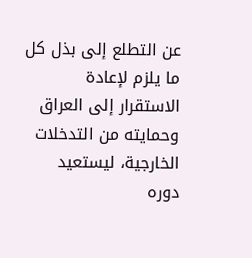عن التطلع إلى بذل كل ما يلزم لإعادة الاستقرار إلى العراق وحمايته من التدخلات الخارجية، ليستعيد دوره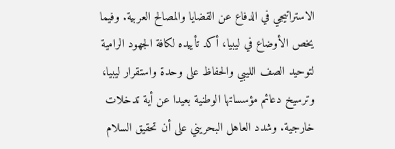الاستراتيجي في الدفاع عن القضايا والمصالح العربية. وفيما يخص الأوضاع في ليبيا، أكد تأييده لكافة الجهود الرامية لتوحيد الصف الليبي والحفاظ على وحدة واستقرار ليبيا، وترسيخ دعائم مؤسساتها الوطنية بعيدا عن أية تدخلات خارجية. وشدد العاهل البحريني على أن تحقيق السلام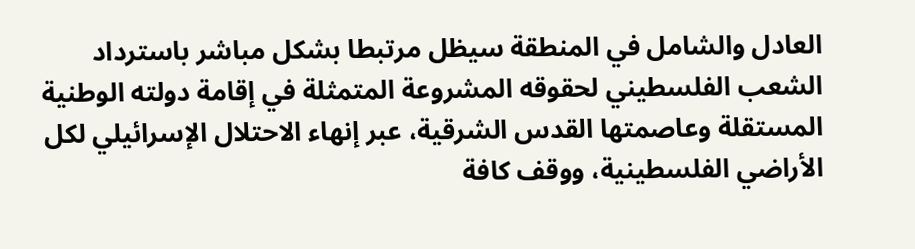العادل والشامل في المنطقة سيظل مرتبطا بشكل مباشر باسترداد الشعب الفلسطيني لحقوقه المشروعة المتمثلة في إقامة دولته الوطنية المستقلة وعاصمتها القدس الشرقية، عبر إنهاء الاحتلال الإسرائيلي لكل الأراضي الفلسطينية، ووقف كافة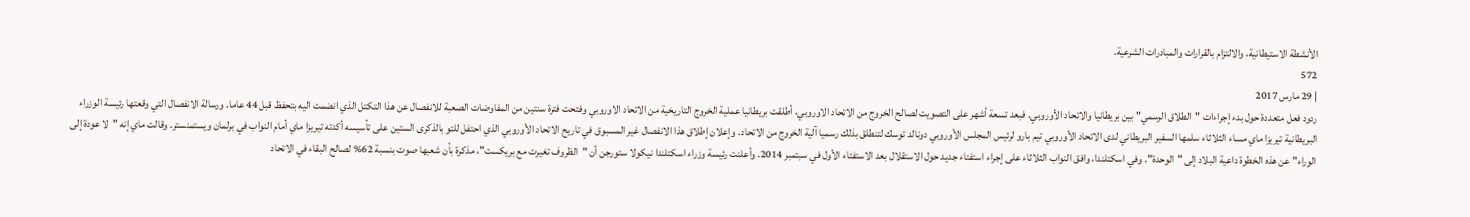الأنشطة الاستيطانية، والالتزام بالقرارات والمبادرات الشرعية.
572
| 29 مارس 2017
ردود فعل متعددة حول بدء إجراءات "الطلاق الرسمي" بين بريطانيا والاتحاد الأوروبي. فبعد تسعة أشهر على التصويت لصالح الخروج من الاتحاد الاوروبي، أطلقت بريطانيا عملية الخروج التاريخية من الاتحاد الاوروبي وفتحت فترة سنتين من المفاوضات الصعبة للانفصال عن هذا التكتل الذي انضمت اليه بتحفظ قبل 44 عاما. ورسالة الانفصال التي وقعتها رئيسة الوزراء البريطانية تيريزا ماي مساء الثلاثاء سلمها السفير البريطاني لدى الاتحاد الأوروبي تيم بارو لرئيس المجلس الأوروبي دونالد توسك لتنطلق بذلك رسميا آلية الخروج من الاتحاد. وإعلان إطلاق هذا الانفصال غير المسبوق في تاريح الاتحاد الأوروبي الذي احتفل للتو بالذكرى الستين على تأسيسه أكدته تيريزا ماي أمام النواب في برلمان ويستمنستر. وقالت ماي إنه "لا عودة إلى الوراء" عن هذه الخطوة داعية البلاد إلى "الوحدة". وفي اسكتلندا، وافق النواب الثلاثاء على إجراء استفتاء جديد حول الاستقلال بعد الاستفتاء الأول في سبتمبر 2014. وأعلنت رئيسة وزراء اسكتلندا نيكولا ستورجن أن "الظروف تغيرت مع بريكست"، مذكرة بأن شعبها صوت بنسبة 62% لصالح البقاء في الاتحاد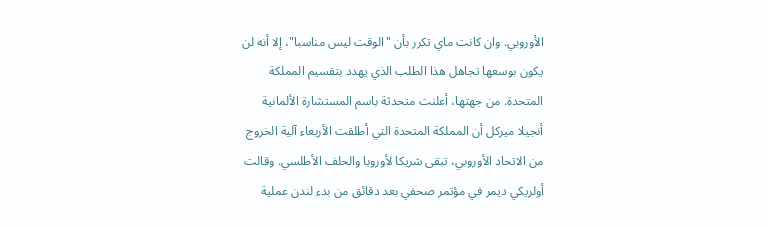الأوروبي. وان كانت ماي تكرر بأن "الوقت ليس مناسبا"، إلا أنه لن يكون بوسعها تجاهل هذا الطلب الذي يهدد بتقسيم المملكة المتحدة. من جهتها، أعلنت متحدثة باسم المستشارة الألمانية أنجيلا ميركل أن المملكة المتحدة التي أطلقت الأربعاء آلية الخروج من الاتحاد الأوروبي، تبقى شريكا لأوروبا والحلف الأطلسي. وقالت أولريكي ديمر في مؤتمر صحفي بعد دقائق من بدء لندن عملية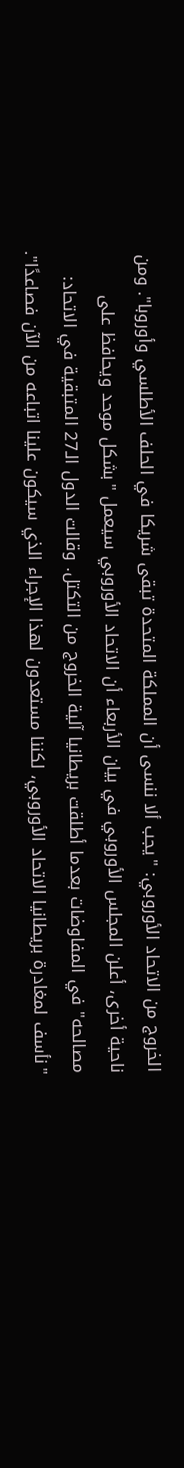الخروج من الاتحاد الأوروبي: "يجب ألا ننسى أن المملكة المتحدة تبقى شريكا في الحلف الأطلسي وأوروبا". ومن ناحية أخرى، أعلن المجلس الأوروبي في بيان الأربعاء أن الاتحاد الأوروبي سيعمل "بشكل موحد ويحافظ على مصالحه" في المفاوضات بعدما أطلقت بريطانيا آلية الخروج من التكتل. وقالت الدول الـ27 المتبقية في الاتحاد: "نأسف لمغادرة بريطانيا الاتحاد الأوروبي، لكننا مستعدون لهذا الإجراء الذي سيكون علينا اتباعه من الآن فصاعدًا".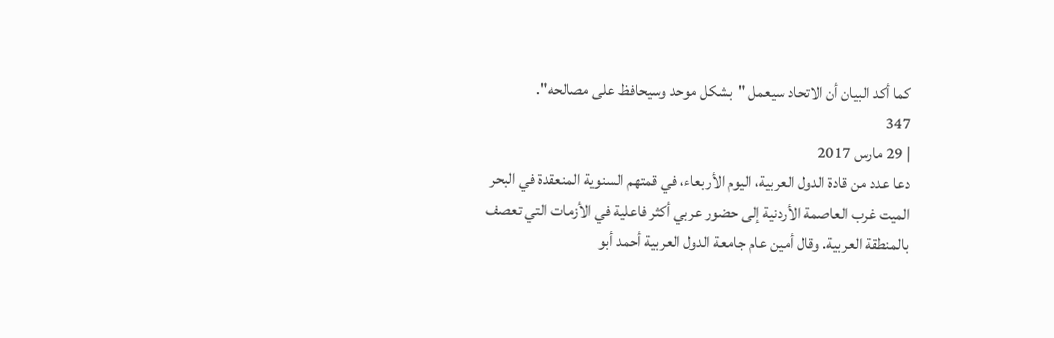كما أكد البيان أن الاتحاد سيعمل "بشكل موحد وسيحافظ على مصالحه".
347
| 29 مارس 2017
دعا عدد من قادة الدول العربية، اليوم الأربعاء، في قمتهم السنوية المنعقدة في البحر الميت غرب العاصمة الأردنية إلى حضور عربي أكثر فاعلية في الأزمات التي تعصف بالمنطقة العربية. وقال أمين عام جامعة الدول العربية أحمد أبو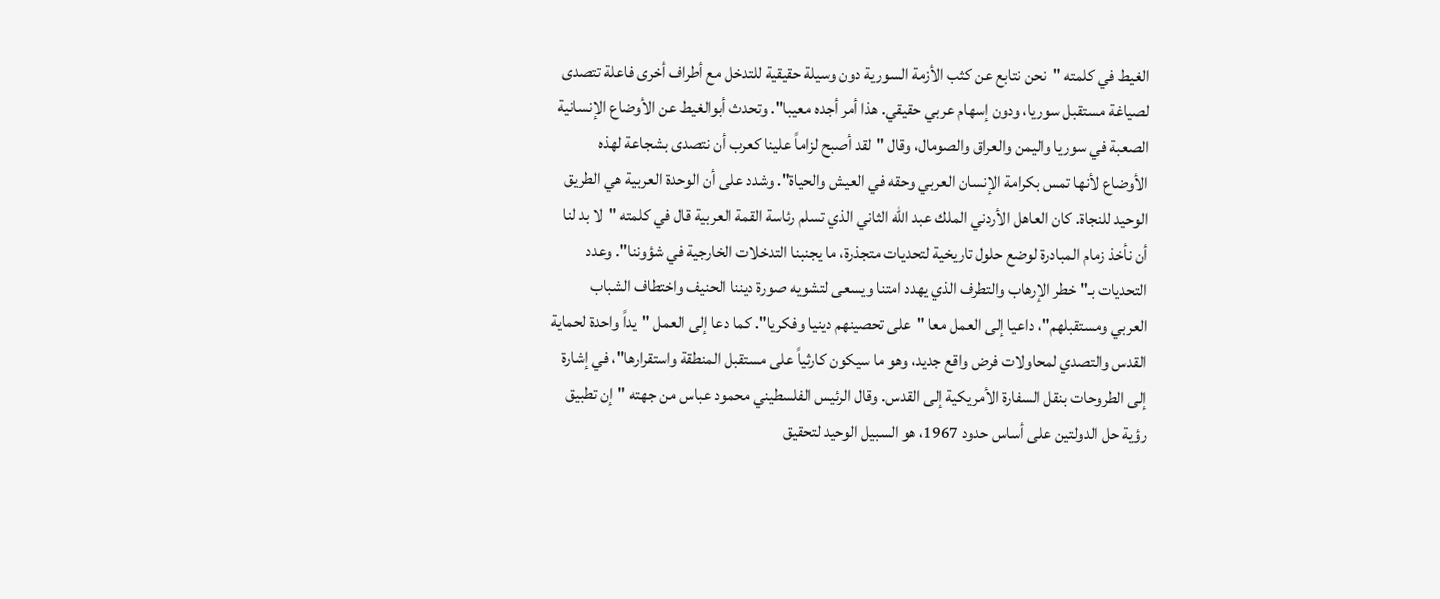الغيط في كلمته "نحن نتابع عن كثب الأزمة السورية دون وسيلة حقيقية للتدخل مع أطراف أخرى فاعلة تتصدى لصياغة مستقبل سوريا، ودون إسهام عربي حقيقي. هذا أمر أجده معيبا". وتحدث أبوالغيط عن الأوضاع الإنسانية الصعبة في سوريا واليمن والعراق والصومال، وقال "لقد أصبح لزاماً علينا كعرب أن نتصدى بشجاعة لهذه الأوضاع لأنها تمس بكرامة الإنسان العربي وحقه في العيش والحياة". وشدد على أن الوحدة العربية هي الطريق الوحيد للنجاة. كان العاهل الأردني الملك عبد الله الثاني الذي تسلم رئاسة القمة العربية قال في كلمته "لا بد لنا أن نأخذ زمام المبادرة لوضع حلول تاريخية لتحديات متجذرة، ما يجنبنا التدخلات الخارجية في شؤوننا". وعدد التحديات بـ"خطر الإرهاب والتطرف الذي يهدد امتنا ويسعى لتشويه صورة ديننا الحنيف واختطاف الشباب العربي ومستقبلهم"، داعيا إلى العمل معا "على تحصينهم دينيا وفكريا". كما دعا إلى العمل "يداً واحدة لحماية القدس والتصدي لمحاولات فرض واقع جديد، وهو ما سيكون كارثياً على مستقبل المنطقة واستقرارها"، في إشارة إلى الطروحات بنقل السفارة الأمريكية إلى القدس. وقال الرئيس الفلسطيني محمود عباس من جهته "إن تطبيق رؤية حل الدولتين على أساس حدود 1967، هو السبيل الوحيد لتحقيق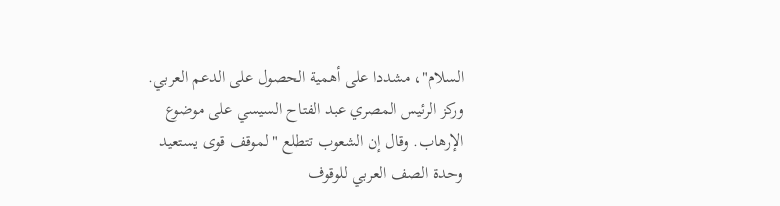السلام"، مشددا على أهمية الحصول على الدعم العربي. وركز الرئيس المصري عبد الفتاح السيسي على موضوع الإرهاب. وقال إن الشعوب تتطلع "لموقف قوى يستعيد وحدة الصف العربي للوقوف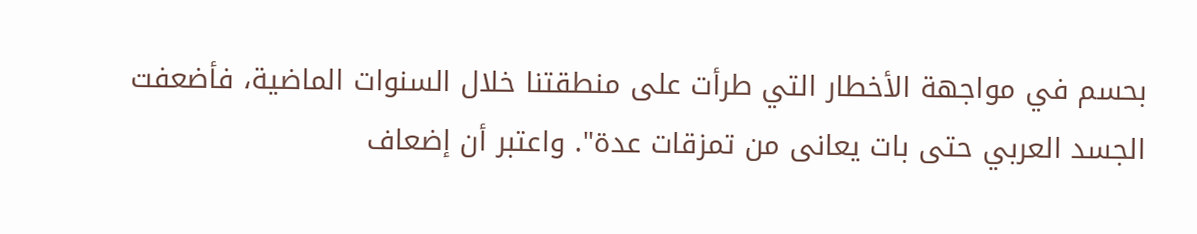بحسم في مواجهة الأخطار التي طرأت على منطقتنا خلال السنوات الماضية، فأضعفت الجسد العربي حتى بات يعانى من تمزقات عدة". واعتبر أن إضعاف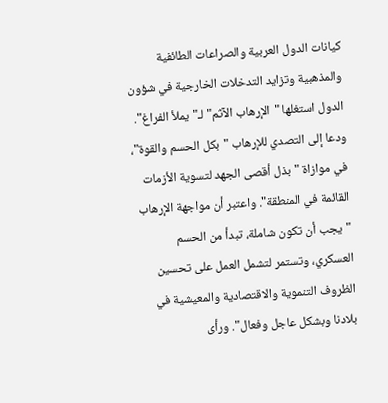كيانات الدول العربية والصراعات الطائفية والمذهبية وتزايد التدخلات الخارجية في شؤون الدول استغلها "الإرهاب الآثم" لـ"يملأ الفراغ". ودعا إلى التصدي للإرهاب "بكل الحسم والقوة"، في موازاة "بذل أقصى الجهد لتسوية الأزمات القائمة في المنطقة". واعتبر أن مواجهة الإرهاب "يجب أن تكون شاملة، تبدأ من الحسم العسكري، وتستمر لتشمل العمل على تحسين الظروف التنموية والاقتصادية والمعيشية في بلادنا وبشكل عاجل وفعال". ورأى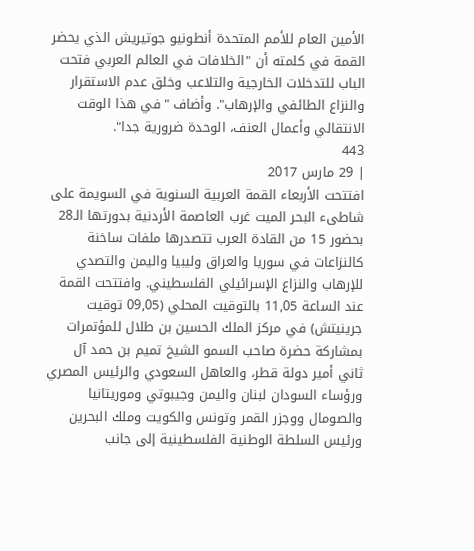الأمين العام للأمم المتحدة أنطونيو جوتيريش الذي يحضر القمة في كلمته أن "الخلافات في العالم العربي فتحت الباب للتدخلات الخارجية والتلاعب وخلق عدم الاستقرار والنزاع الطائفي والإرهاب". وأضاف "في هذا الوقت الانتقالي وأعمال العنف، الوحدة ضرورية جدا".
443
| 29 مارس 2017
افتتحت الأربعاء القمة العربية السنوية في السويمة على شاطىء البحر الميت غرب العاصمة الأردنية بدورتها الـ28 بحضور 15 من القادة العرب تتصدرها ملفات ساخنة كالنزاعات في سوريا والعراق وليبيا واليمن والتصدي للإرهاب والنزاع الإسرائيلي الفلسطيني. وافتتحت القمة عند الساعة 11,05 بالتوقيت المحلي (09,05 توقيت جرينيتش) في مركز الملك الحسين بن طلال للمؤتمرات بمشاركة حضرة صاحب السمو الشيخ تميم بن حمد آل ثاني أمير دولة قطر، والعاهل السعودي والرئيس المصري ورؤساء السودان لبنان واليمن وجيبوتي وموريتانيا والصومال ووجزر القمر وتونس والكويت وملك البحرين ورئيس السلطة الوطنية الفلسطينية إلى جانب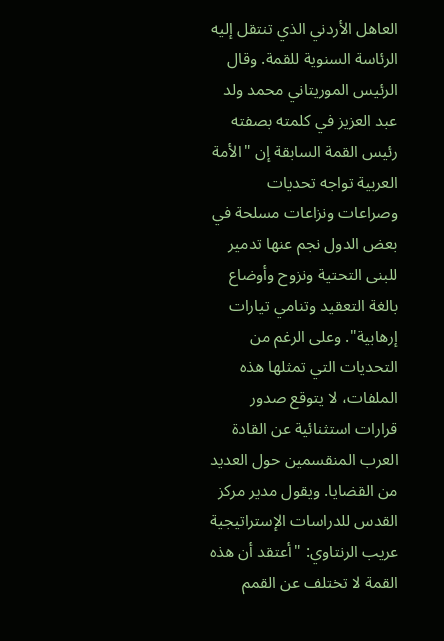العاهل الأردني الذي تنتقل إليه الرئاسة السنوية للقمة. وقال الرئيس الموريتاني محمد ولد عبد العزيز في كلمته بصفته رئيس القمة السابقة إن "الأمة العربية تواجه تحديات وصراعات ونزاعات مسلحة في بعض الدول نجم عنها تدمير للبنى التحتية ونزوح وأوضاع بالغة التعقيد وتنامي تيارات إرهابية". وعلى الرغم من التحديات التي تمثلها هذه الملفات، لا يتوقع صدور قرارات استثنائية عن القادة العرب المنقسمين حول العديد من القضايا. ويقول مدير مركز القدس للدراسات الإستراتيجية عريب الرنتاوي: "أعتقد أن هذه القمة لا تختلف عن القمم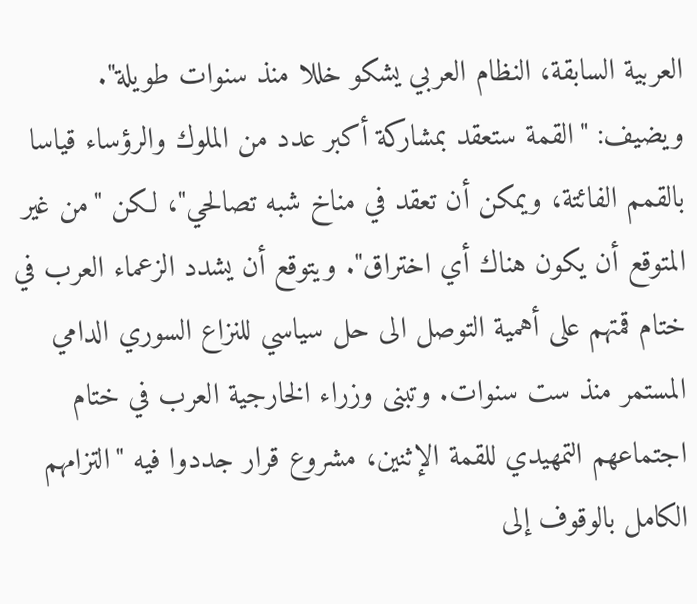العربية السابقة، النظام العربي يشكو خللا منذ سنوات طويلة". ويضيف: "القمة ستعقد بمشاركة أكبر عدد من الملوك والرؤساء قياسا بالقمم الفائتة، ويمكن أن تعقد في مناخ شبه تصالحي"، لكن "من غير المتوقع أن يكون هناك أي اختراق". ويتوقع أن يشدد الزعماء العرب في ختام قمتهم على أهمية التوصل الى حل سياسي للنزاع السوري الدامي المستمر منذ ست سنوات. وتبنى وزراء الخارجية العرب في ختام اجتماعهم التمهيدي للقمة الإثنين، مشروع قرار جددوا فيه "التزامهم الكامل بالوقوف إلى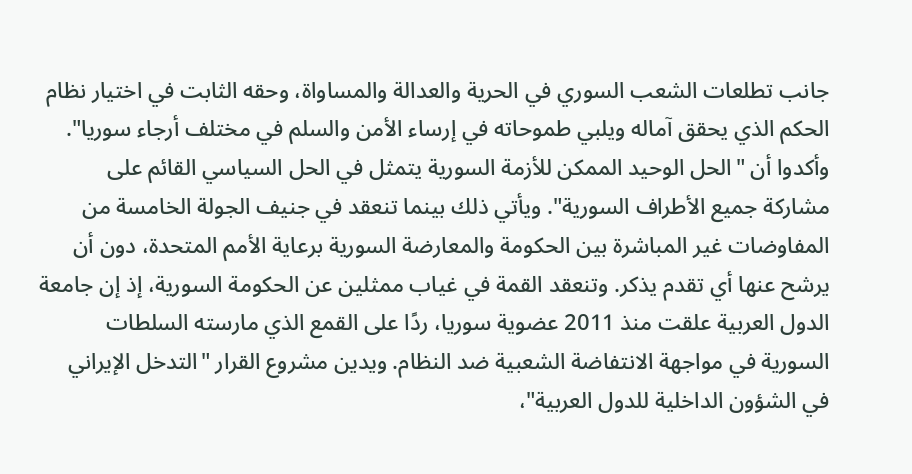جانب تطلعات الشعب السوري في الحرية والعدالة والمساواة، وحقه الثابت في اختيار نظام الحكم الذي يحقق آماله ويلبي طموحاته في إرساء الأمن والسلم في مختلف أرجاء سوريا". وأكدوا أن "الحل الوحيد الممكن للأزمة السورية يتمثل في الحل السياسي القائم على مشاركة جميع الأطراف السورية". ويأتي ذلك بينما تنعقد في جنيف الجولة الخامسة من المفاوضات غير المباشرة بين الحكومة والمعارضة السورية برعاية الأمم المتحدة، دون أن يرشح عنها أي تقدم يذكر. وتنعقد القمة في غياب ممثلين عن الحكومة السورية، إذ إن جامعة الدول العربية علقت منذ 2011 عضوية سوريا، ردًا على القمع الذي مارسته السلطات السورية في مواجهة الانتفاضة الشعبية ضد النظام. ويدين مشروع القرار "التدخل الإيراني في الشؤون الداخلية للدول العربية"،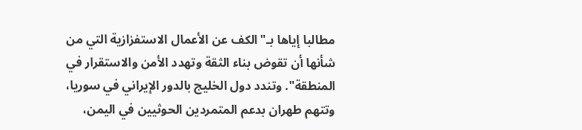مطالبا إياها بـ"الكف عن الأعمال الاستفزازية التي من شأنها أن تقوض بناء الثقة وتهدد الأمن والاستقرار في المنطقة". وتندد دول الخليج بالدور الإيراني في سوريا، وتتهم طهران بدعم المتمردين الحوثيين في اليمن،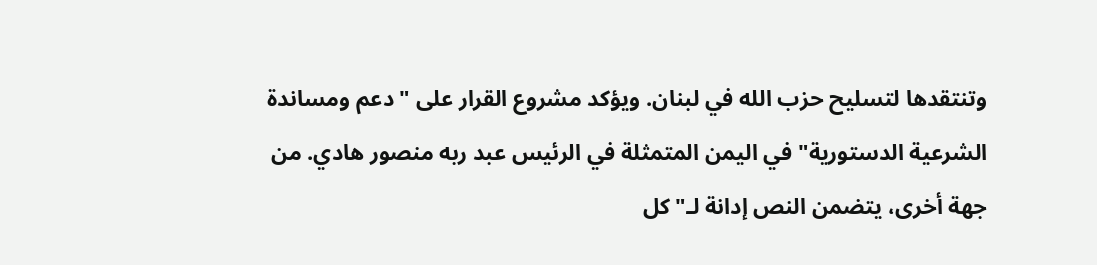وتنتقدها لتسليح حزب الله في لبنان. ويؤكد مشروع القرار على "دعم ومساندة الشرعية الدستورية" في اليمن المتمثلة في الرئيس عبد ربه منصور هادي. من جهة أخرى، يتضمن النص إدانة لـ"كل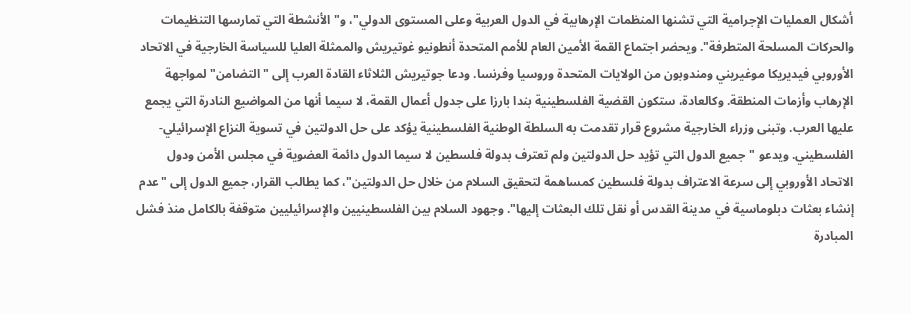أشكال العمليات الإجرامية التي تشنها المنظمات الإرهابية في الدول العربية وعلى المستوى الدولي"، و"الأنشطة التي تمارسها التنظيمات والحركات المسلحة المتطرفة". ويحضر اجتماع القمة الأمين العام للأمم المتحدة أنطونيو غوتيريش والممثلة العليا للسياسة الخارجية في الاتحاد الأوروبي فيديريكا موغيريني ومندوبون من الولايات المتحدة وروسيا وفرنسا. ودعا جوتيريش الثلاثاء القادة العرب إلى "التضامن" لمواجهة الإرهاب وأزمات المنطقة. وكالعادة، ستكون القضية الفلسطينية بندا بارزا على جدول أعمال القمة، لا سيما أنها من المواضيع النادرة التي يجمع عليها العرب. وتبنى وزراء الخارجية مشروع قرار تقدمت به السلطة الوطنية الفلسطينية يؤكد على حل الدولتين في تسوية النزاع الإسرائيلي-الفلسطيني. ويدعو "جميع الدول التي تؤيد حل الدولتين ولم تعترف بدولة فلسطين لا سيما الدول دائمة العضوية في مجلس الأمن ودول الاتحاد الأوروبي إلى سرعة الاعتراف بدولة فلسطين كمساهمة لتحقيق السلام من خلال حل الدولتين"، كما يطالب القرار، جميع الدول إلى "عدم إنشاء بعثات دبلوماسية في مدينة القدس أو نقل تلك البعثات إليها". وجهود السلام بين الفلسطينيين والإسرائيليين متوقفة بالكامل منذ فشل المبادرة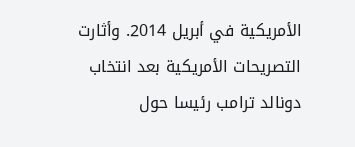الأمريكية في أبريل 2014. وأثارت التصريحات الأمريكية بعد انتخاب دونالد ترامب رئيسا حول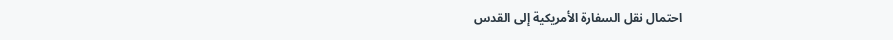احتمال نقل السفارة الأمريكية إلى القدس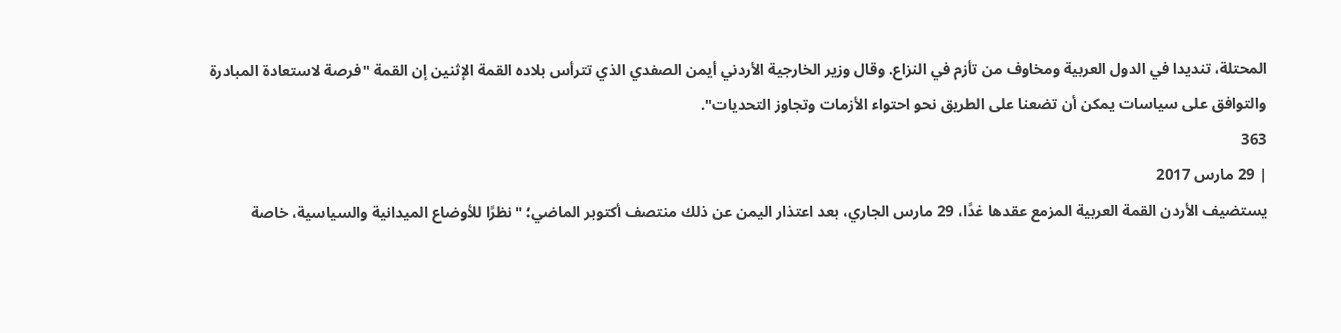المحتلة، تنديدا في الدول العربية ومخاوف من تأزم في النزاع. وقال وزير الخارجية الأردني أيمن الصفدي الذي تترأس بلاده القمة الإثنين إن القمة "فرصة لاستعادة المبادرة والتوافق على سياسات يمكن أن تضعنا على الطريق نحو احتواء الأزمات وتجاوز التحديات".
363
| 29 مارس 2017
يستضيف الأردن القمة العربية المزمع عقدها غدًا، 29 مارس الجاري، بعد اعتذار اليمن عن ذلك منتصف أكتوبر الماضي؛ "نظرًا للأوضاع الميدانية والسياسية، خاصة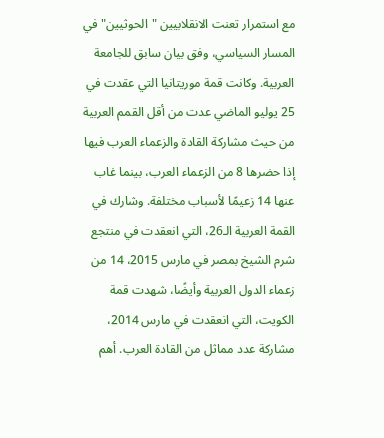مع استمرار تعنت الانقلابيين "الحوثيين" في المسار السياسي، وفق بيان سابق للجامعة العربية. وكانت قمة موريتانيا التي عقدت في 25 يوليو الماضي عدت من أقل القمم العربية من حيث مشاركة القادة والزعماء العرب فيها إذا حضرها 8 من الزعماء العرب، بينما غاب عنها 14 زعيمًا لأسباب مختلفة. وشارك في القمة العربية الـ26، التي انعقدت في منتجع شرم الشيخ بمصر في مارس 2015، 14 من زعماء الدول العربية وأيضًا، شهدت قمة الكويت، التي انعقدت في مارس 2014، مشاركة عدد مماثل من القادة العرب. أهم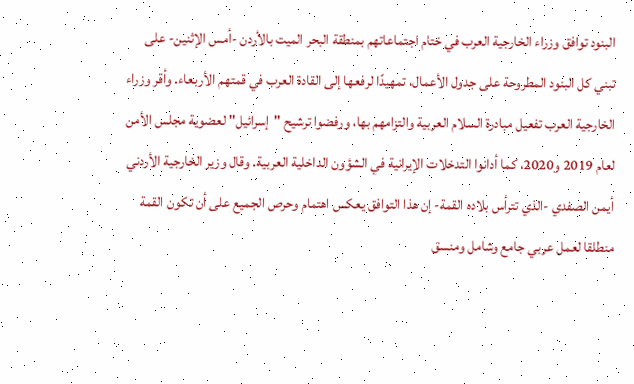البنود توافق وزراء الخارجية العرب في ختام اجتماعاتهم بمنطقة البحر الميت بالأردن -أمس الإثنين- على تبني كل البنود المطروحة على جدول الأعمال، تمهيدًا لرفعها إلى القادة العرب في قمتهم الأربعاء. وأقر وزراء الخارجية العرب تفعيل مبادرة السلام العربية والتزامهم بها، ورفضوا ترشيح "إسرائيل" لعضوية مجلس الأمن لعام 2019 و2020، كما أدانوا التدخلات الإيرانية في الشؤون الداخلية العربية. وقال وزير الخارجية الأردني أيمن الصفدي -الذي تترأس بلاده القمة- إن هذا التوافق يعكس اهتمام وحرص الجميع على أن تكون القمة منطلقا لعمل عربي جامع وشامل ومنسق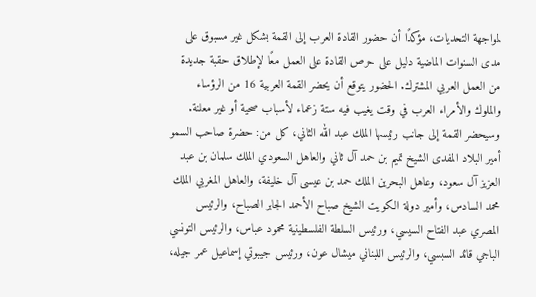لمواجهة التحديات، مؤكدًا أن حضور القادة العرب إلى القمة بشكل غير مسبوق على مدى السنوات الماضية دليل على حرص القادة على العمل معًا لإطلاق حقبة جديدة من العمل العربي المشترك. الحضور يتوقع أن يحضر القمة العربية 16 من الرؤساء والملوك والأمراء العرب في وقت يغيب فيه ستة زعماء لأسباب صحية أو غير معلنة. وسيحضر القمة إلى جانب رئيسها الملك عبد الله الثاني، كل من: حضرة صاحب السمو أمير البلاد المفدى الشيخ تميم بن حمد آل ثاني والعاهل السعودي الملك سلمان بن عبد العزيز آل سعود، وعاهل البحرين الملك حمد بن عيسى آل خليفة، والعاهل المغربي الملك محمد السادس، وأمير دولة الكويت الشيخ صباح الأحمد الجابر الصباح، والرئيس المصري عبد الفتاح السيسي، ورئيس السلطة الفلسطينية محمود عباس، والرئيس التونسي الباجي قائد السبسي، والرئيس اللبناني ميشال عون، ورئيس جيبوتي إسماعيل عمر جيله،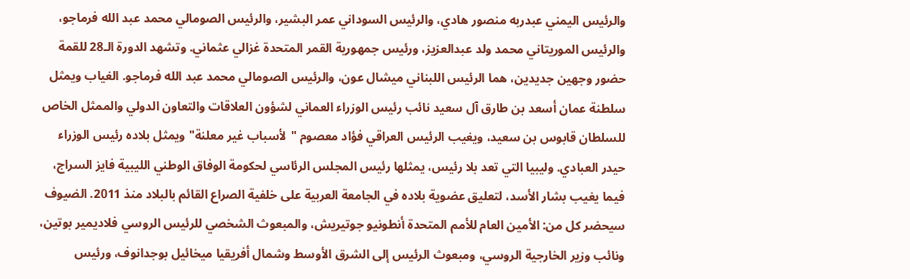والرئيس اليمني عبدربه منصور هادي، والرئيس السوداني عمر البشير، والرئيس الصومالي محمد عبد الله فرماجو، والرئيس الموريتاني محمد ولد عبدالعزيز، ورئيس جمهورية القمر المتحدة غزالي عثماني. وتشهد الدورة الـ28 للقمة حضور وجهين جديدين، هما الرئيس اللبناني ميشال عون، والرئيس الصومالي محمد عبد الله فرماجو. الغياب ويمثل سلطنة عمان أسعد بن طارق آل سعيد نائب رئيس الوزراء العماني لشؤون العلاقات والتعاون الدولي والممثل الخاص للسلطان قابوس بن سعيد، ويغيب الرئيس العراقي فؤاد معصوم "لأسباب غير معلنة" ويمثل بلاده رئيس الوزراء حيدر العبادي. وليبيا التي تعد بلا رئيس، يمثلها رئيس المجلس الرئاسي لحكومة الوفاق الوطني الليبية فايز السراج، فيما يغيب بشار الأسد، لتعليق عضوية بلاده في الجامعة العربية على خلفية الصراع القائم بالبلاد منذ 2011. الضيوف سيحضر كل من: الأمين العام للأمم المتحدة أنطونيو جوتيريش، والمبعوث الشخصي للرئيس الروسي فلاديمير بوتين، ونائب وزير الخارجية الروسي، ومبعوث الرئيس إلى الشرق الأوسط وشمال أفريقيا ميخائيل بوجدانوف، ورئيس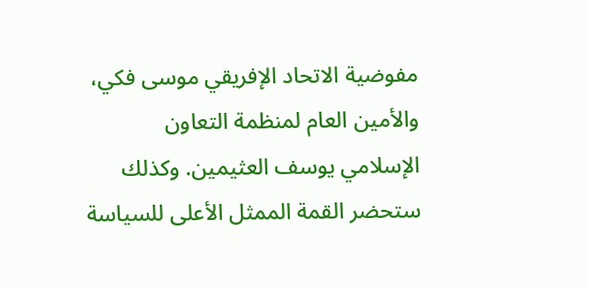مفوضية الاتحاد الإفريقي موسى فكي، والأمين العام لمنظمة التعاون الإسلامي يوسف العثيمين. وكذلك ستحضر القمة الممثل الأعلى للسياسة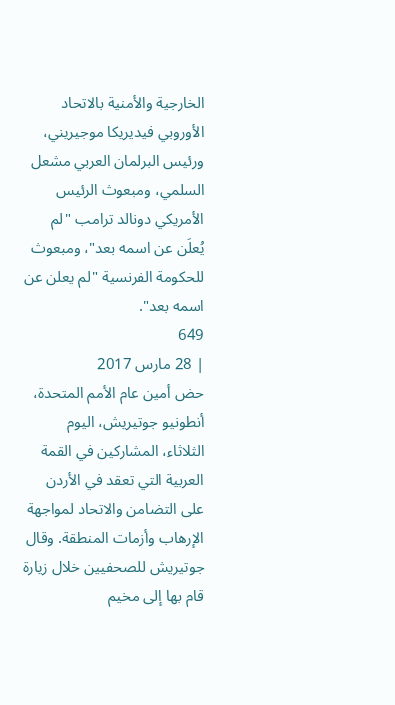الخارجية والأمنية بالاتحاد الأوروبي فيديريكا موجيريني، ورئيس البرلمان العربي مشعل السلمي، ومبعوث الرئيس الأمريكي دونالد ترامب "لم يُعلَن عن اسمه بعد"، ومبعوث للحكومة الفرنسية "لم يعلن عن اسمه بعد".
649
| 28 مارس 2017
حض أمين عام الأمم المتحدة، أنطونيو جوتيريش، اليوم الثلاثاء، المشاركين في القمة العربية التي تعقد في الأردن على التضامن والاتحاد لمواجهة الإرهاب وأزمات المنطقة. وقال جوتيريش للصحفيين خلال زيارة قام بها إلى مخيم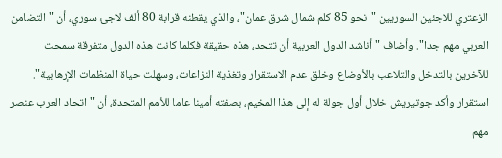الزعتري للاجئين السوريين "نحو 85 كلم شمال شرق عمان"، والذي يقطنه قرابة 80 ألف لاجئ سوري، أن "التضامن العربي مهم جدا". وأضاف "أناشد الدول العربية أن تتحد، هذه حقيقة فكلما كانت هذه الدول متفرقة سمحت للآخرين بالتدخل والتلاعب بالأوضاع وخلق عدم الاستقرار وتغذية النزاعات، وسهلت حياة المنظمات الإرهابية". استقرار وأكد جوتيريش خلال أول جولة له إلى هذا المخيم، بصفته أمينا عاما للأمم المتحدة، أن "اتحاد العرب عنصر مهم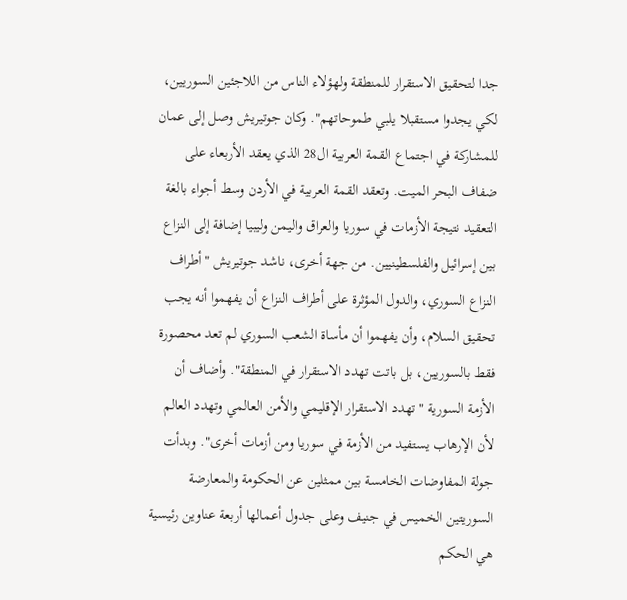جدا لتحقيق الاستقرار للمنطقة ولهؤلاء الناس من اللاجئين السوريين، لكي يجدوا مستقبلا يلبي طموحاتهم". وكان جوتيريش وصل إلى عمان للمشاركة في اجتماع القمة العربية ال28 الذي يعقد الأربعاء على ضفاف البحر الميت. وتعقد القمة العربية في الأردن وسط أجواء بالغة التعقيد نتيجة الأزمات في سوريا والعراق واليمن وليبيا إضافة إلى النزاع بين إسرائيل والفلسطينيين. من جهة أخرى، ناشد جوتيريش "أطراف النزاع السوري، والدول المؤثرة على أطراف النزاع أن يفهموا أنه يجب تحقيق السلام، وأن يفهموا أن مأساة الشعب السوري لم تعد محصورة فقط بالسوريين، بل باتت تهدد الاستقرار في المنطقة". وأضاف أن الأزمة السورية "تهدد الاستقرار الإقليمي والأمن العالمي وتهدد العالم لأن الإرهاب يستفيد من الأزمة في سوريا ومن أزمات أخرى". وبدأت جولة المفاوضات الخامسة بين ممثلين عن الحكومة والمعارضة السوريتين الخميس في جنيف وعلى جدول أعمالها أربعة عناوين رئيسية هي الحكم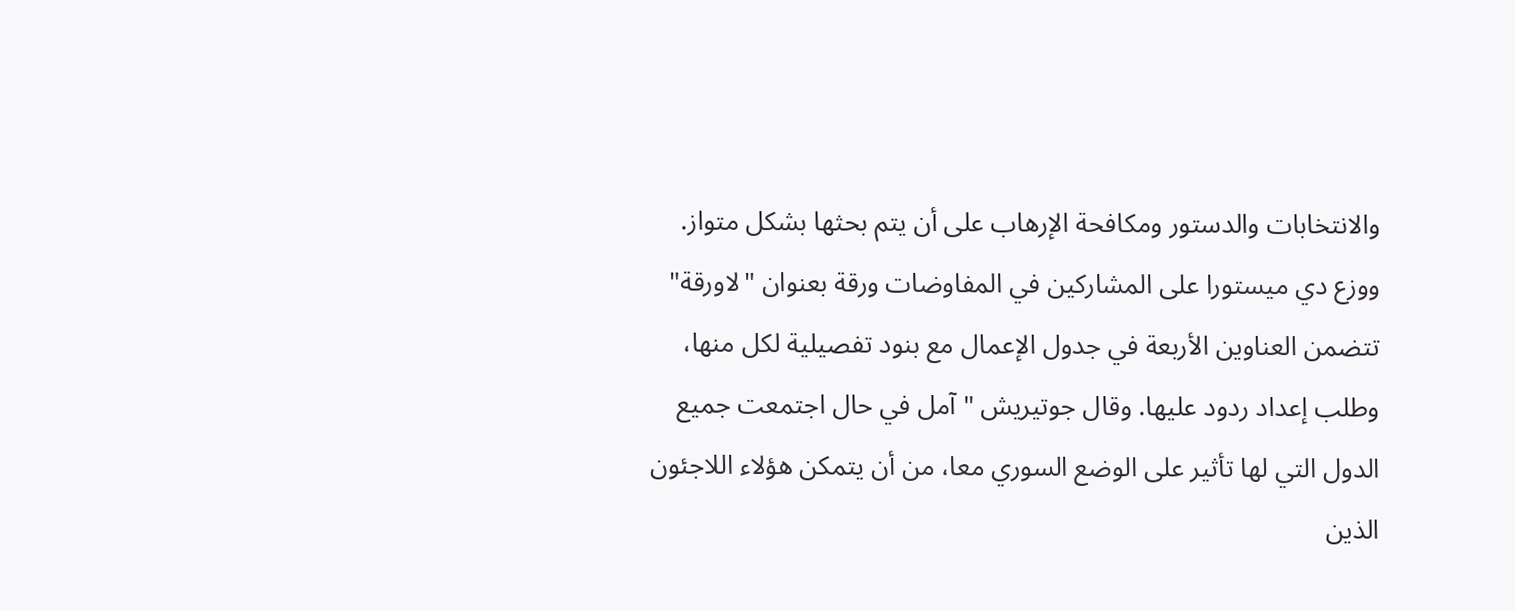والانتخابات والدستور ومكافحة الإرهاب على أن يتم بحثها بشكل متواز. ووزع دي ميستورا على المشاركين في المفاوضات ورقة بعنوان "لاورقة" تتضمن العناوين الأربعة في جدول الإعمال مع بنود تفصيلية لكل منها، وطلب إعداد ردود عليها. وقال جوتيريش "آمل في حال اجتمعت جميع الدول التي لها تأثير على الوضع السوري معا، من أن يتمكن هؤلاء اللاجئون الذين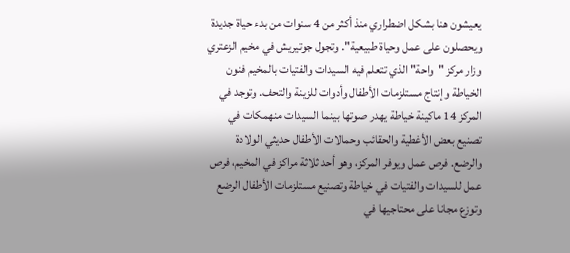يعيشون هنا بشكل اضطراري منذ أكثر من 4 سنوات من بدء حياة جديدة ويحصلون على عمل وحياة طبيعية". وتجول جوتيريش في مخيم الزعتري وزار مركز "واحة" الذي تتعلم فيه السيدات والفتيات بالمخيم فنون الخياطة وإنتاج مستلزمات الأطفال وأدوات للزينة والتحف. وتوجد في المركز 14 ماكينة خياطة يهدر صوتها بينما السيدات منهمكات في تصنيع بعض الأغطية والحقائب وحمالات الأطفال حديثي الولادة والرضع. فرص عمل ويوفر المركز، وهو أحد ثلاثة مراكز في المخيم، فرص عمل للسيدات والفتيات في خياطة وتصنيع مستلزمات الأطفال الرضع وتوزع مجانا على محتاجيها في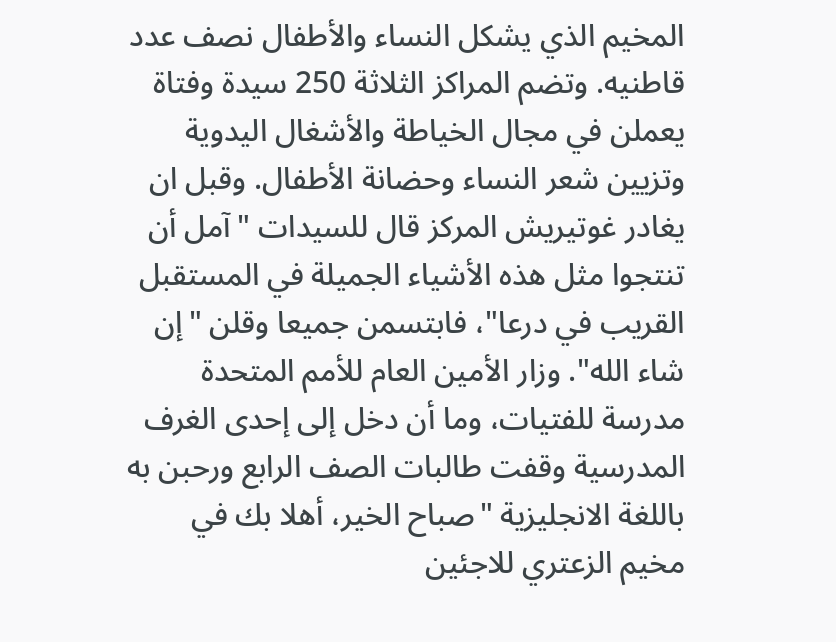المخيم الذي يشكل النساء والأطفال نصف عدد قاطنيه. وتضم المراكز الثلاثة 250 سيدة وفتاة يعملن في مجال الخياطة والأشغال اليدوية وتزيين شعر النساء وحضانة الأطفال. وقبل ان يغادر غوتيريش المركز قال للسيدات "آمل أن تنتجوا مثل هذه الأشياء الجميلة في المستقبل القريب في درعا"، فابتسمن جميعا وقلن "إن شاء الله". وزار الأمين العام للأمم المتحدة مدرسة للفتيات، وما أن دخل إلى إحدى الغرف المدرسية وقفت طالبات الصف الرابع ورحبن به باللغة الانجليزية "صباح الخير، أهلا بك في مخيم الزعتري للاجئين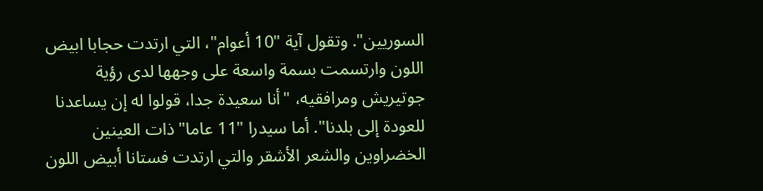السوريين". وتقول آية "10 أعوام"، التي ارتدت حجابا ابيض اللون وارتسمت بسمة واسعة على وجهها لدى رؤية جوتيريش ومرافقيه، "أنا سعيدة جدا، قولوا له إن يساعدنا للعودة إلى بلدنا". أما سيدرا "11 عاما" ذات العينين الخضراوين والشعر الأشقر والتي ارتدت فستانا أبيض اللون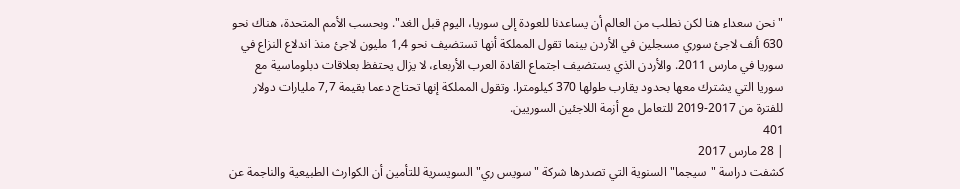"نحن سعداء هنا لكن نطلب من العالم أن يساعدنا للعودة إلى سوريا، اليوم قبل الغد". وبحسب الأمم المتحدة، هناك نحو 630 ألف لاجئ سوري مسجلين في الأردن بينما تقول المملكة أنها تستضيف نحو 1,4 مليون لاجئ منذ اندلاع النزاع في سوريا في مارس 2011. والأردن الذي يستضيف اجتماع القادة العرب الأربعاء، لا يزال يحتفظ بعلاقات دبلوماسية مع سوريا التي يشترك معها بحدود يقارب طولها 370 كيلومترا. وتقول المملكة إنها تحتاج دعما بقيمة 7,7 مليارات دولار للفترة من 2017-2019 للتعامل مع أزمة اللاجئين السوريين.
401
| 28 مارس 2017
كشفت دراسة "سيجما" السنوية التي تصدرها شركة "سويس ري" السويسرية للتأمين أن الكوارث الطبيعية والناجمة عن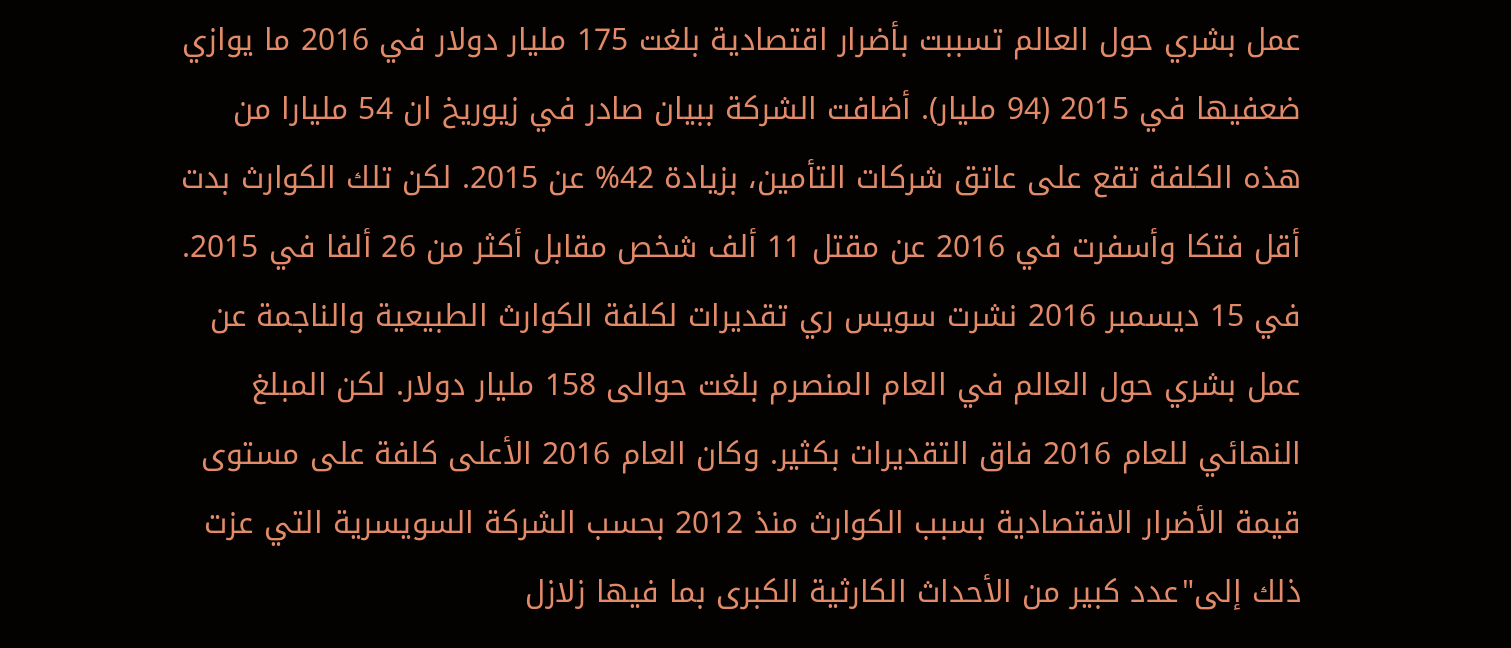عمل بشري حول العالم تسببت بأضرار اقتصادية بلغت 175 مليار دولار في 2016 ما يوازي ضعفيها في 2015 (94 مليار). أضافت الشركة ببيان صادر في زيوريخ ان 54 مليارا من هذه الكلفة تقع على عاتق شركات التأمين، بزيادة 42% عن 2015. لكن تلك الكوارث بدت أقل فتكا وأسفرت في 2016 عن مقتل 11 ألف شخص مقابل أكثر من 26 ألفا في 2015. في 15 ديسمبر 2016 نشرت سويس ري تقديرات لكلفة الكوارث الطبيعية والناجمة عن عمل بشري حول العالم في العام المنصرم بلغت حوالى 158 مليار دولار. لكن المبلغ النهائي للعام 2016 فاق التقديرات بكثير. وكان العام 2016 الأعلى كلفة على مستوى قيمة الأضرار الاقتصادية بسبب الكوارث منذ 2012 بحسب الشركة السويسرية التي عزت ذلك إلى"عدد كبير من الأحداث الكارثية الكبرى بما فيها زلازل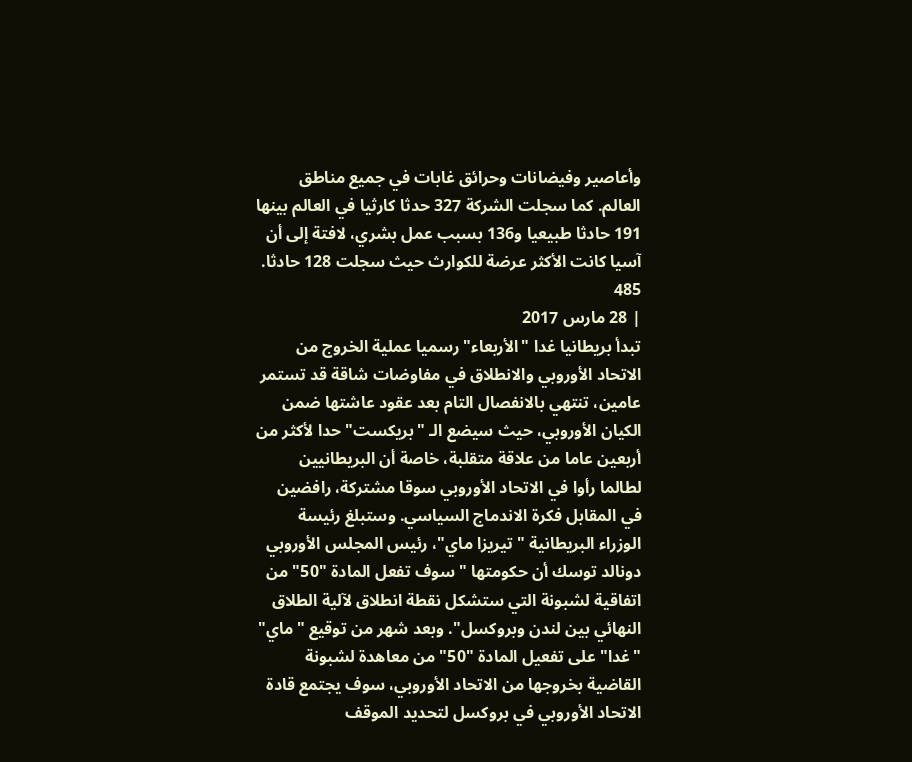وأعاصير وفيضانات وحرائق غابات في جميع مناطق العالم. كما سجلت الشركة 327 حدثا كارثيا في العالم بينها 191 حادثا طبيعيا و136 بسبب عمل بشري، لافتة إلى أن آسيا كانت الأكثر عرضة للكوارث حيث سجلت 128 حادثا.
485
| 28 مارس 2017
تبدأ بريطانيا غدا "الأربعاء" رسميا عملية الخروج من الاتحاد الأوروبي والانطلاق في مفاوضات شاقة قد تستمر عامين، تنتهي بالانفصال التام بعد عقود عاشتها ضمن الكيان الأوروبي، حيث سيضع الـ "بريكست" حدا لأكثر من أربعين عاما من علاقة متقلبة، خاصة أن البريطانيين لطالما رأوا في الاتحاد الأوروبي سوقا مشتركة، رافضين في المقابل فكرة الاندماج السياسي. وستبلغ رئيسة الوزراء البريطانية "تيريزا ماي"، رئيس المجلس الأوروبي دونالد توسك أن حكومتها "سوف تفعل المادة "50" من اتفاقية لشبونة التي ستشكل نقطة انطلاق لآلية الطلاق النهائي بين لندن وبروكسل". وبعد شهر من توقيع "ماي" "غدا" على تفعيل المادة "50" من معاهدة لشبونة القاضية بخروجها من الاتحاد الأوروبي، سوف يجتمع قادة الاتحاد الأوروبي في بروكسل لتحديد الموقف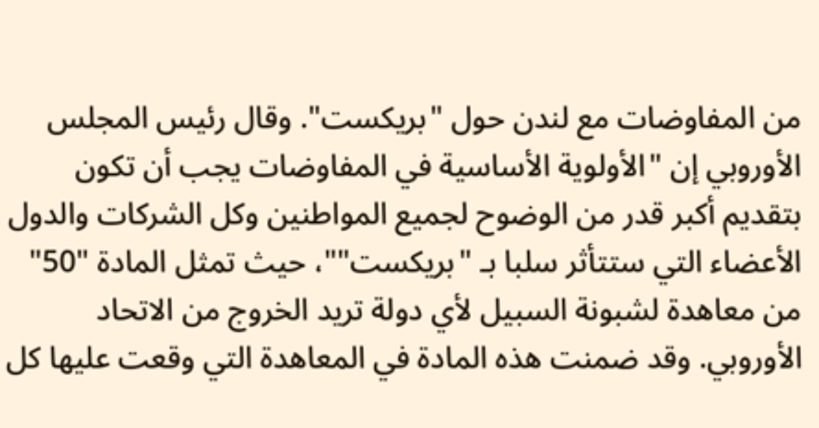من المفاوضات مع لندن حول "بريكست". وقال رئيس المجلس الأوروبي إن "الأولوية الأساسية في المفاوضات يجب أن تكون بتقديم أكبر قدر من الوضوح لجميع المواطنين وكل الشركات والدول الأعضاء التي ستتأثر سلبا بـ "بريكست""، حيث تمثل المادة "50" من معاهدة لشبونة السبيل لأي دولة تريد الخروج من الاتحاد الأوروبي. وقد ضمنت هذه المادة في المعاهدة التي وقعت عليها كل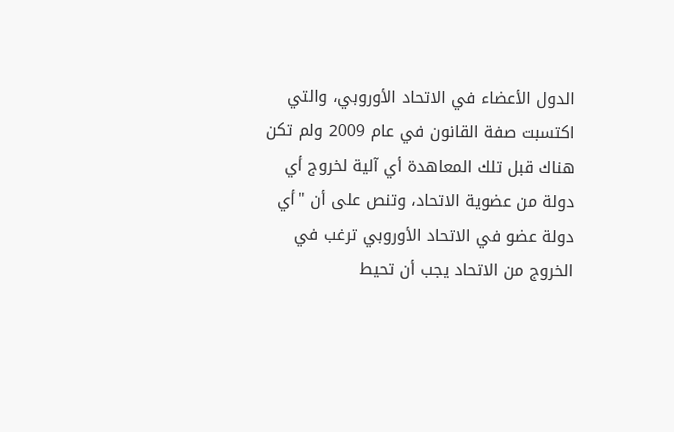الدول الأعضاء في الاتحاد الأوروبي، والتي اكتسبت صفة القانون في عام 2009 ولم تكن هناك قبل تلك المعاهدة أي آلية لخروج أي دولة من عضوية الاتحاد، وتنص على أن "أي دولة عضو في الاتحاد الأوروبي ترغب في الخروج من الاتحاد يجب أن تحيط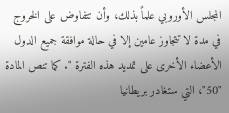المجلس الأوروبي علماً بذلك، وأن تتفاوض على الخروج في مدة لا تتجاوز عامين إلا في حالة موافقة جميع الدول الأعضاء الأخرى على تمديد هذه الفترة ". كما تنص المادة "50"، التي ستغادر بريطانيا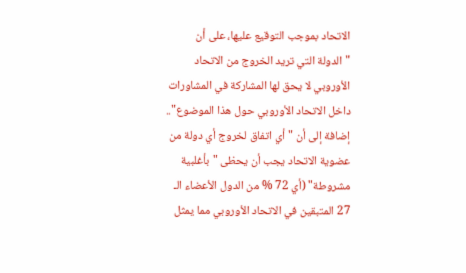الاتحاد بموجب التوقيع عليها، على أن "الدولة التي تريد الخروج من الاتحاد الأوروبي لا يحق لها المشاركة في المشاورات داخل الاتحاد الأوروبي حول هذا الموضوع".. إضافة إلى أن "أي اتفاق لخروج أي دولة من عضوية الاتحاد يجب أن يحظى "بأغلبية مشروطة" (أي 72 % من الدول الأعضاء الـ 27 المتبقين في الاتحاد الأوروبي مما يمثل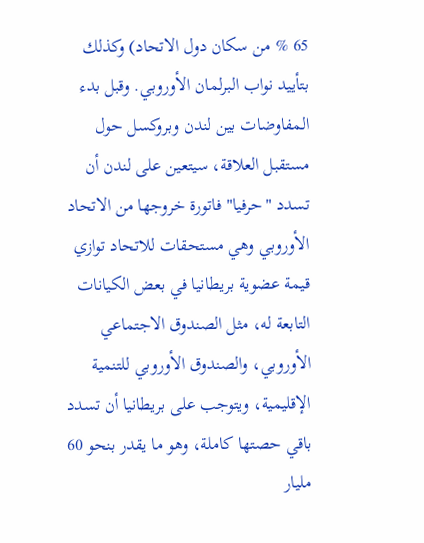65 % من سكان دول الاتحاد) وكذلك بتأييد نواب البرلمان الأوروبي. وقبل بدء المفاوضات بين لندن وبروكسل حول مستقبل العلاقة، سيتعين على لندن أن تسدد "حرفيا" فاتورة خروجها من الاتحاد الأوروبي وهي مستحقات للاتحاد توازي قيمة عضوية بريطانيا في بعض الكيانات التابعة له، مثل الصندوق الاجتماعي الأوروبي، والصندوق الأوروبي للتنمية الإقليمية، ويتوجب على بريطانيا أن تسدد باقي حصتها كاملة، وهو ما يقدر بنحو 60 مليار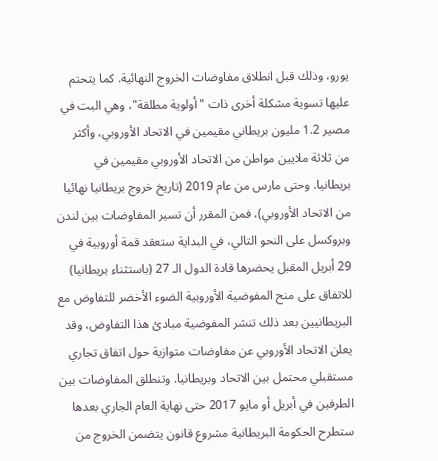يورو، وذلك قبل انطلاق مفاوضات الخروج النهائية. كما يتحتم عليها تسوية مشكلة أخرى ذات "أولوية مطلقة"، وهي البت في مصير 1.2 مليون بريطاني مقيمين في الاتحاد الأوروبي، وأكثر من ثلاثة ملايين مواطن من الاتحاد الأوروبي مقيمين في بريطانيا. وحتى مارس من عام 2019 (تاريخ خروج بريطانيا نهائيا من الاتحاد الأوروبي)، فمن المقرر أن تسير المفاوضات بين لندن وبروكسل على النحو التالي، في البداية ستعقد قمة أوروبية في 29 أبريل المقبل يحضرها قادة الدول الـ 27 (باستثناء بريطانيا) للاتفاق على منح المفوضية الأوروبية الضوء الأخضر للتفاوض مع البريطانيين بعد ذلك تنشر المفوضية مبادئ هذا التفاوض، وقد يعلن الاتحاد الأوروبي عن مفاوضات متوازية حول اتفاق تجاري مستقبلي محتمل بين الاتحاد وبريطانيا. وتنطلق المفاوضات بين الطرفين في أبريل أو مايو 2017 حتى نهاية العام الجاري بعدها ستطرح الحكومة البريطانية مشروع قانون يتضمن الخروج من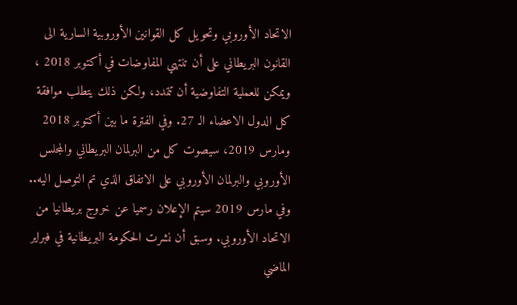الاتحاد الأوروبي وتحويل كل القوانين الأوروبية السارية الى القانون البريطاني على أن تنتهي المفاوضات في أكتوبر 2018 ، ويمكن للعملية التفاوضية أن تتمدد، ولكن ذلك يتطلب موافقة كل الدول الاعضاء الـ 27. وفي الفترة ما بين أكتوبر 2018 ومارس 2019، سيصوت كل من البرلمان البريطاني والمجلس الأوروبي والبرلمان الأوروبي على الاتفاق الذي تم التوصل اليه.. وفي مارس 2019 سيتم الإعلان رسميا عن خروج بريطانيا من الاتحاد الأوروبي. وسبق أن نشرت الحكومة البريطانية في فبراير الماضي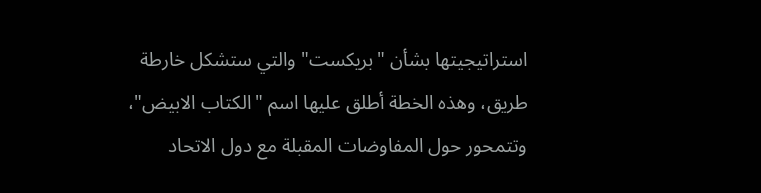استراتيجيتها بشأن "بريكست" والتي ستشكل خارطة طريق، وهذه الخطة أطلق عليها اسم "الكتاب الابيض"، وتتمحور حول المفاوضات المقبلة مع دول الاتحاد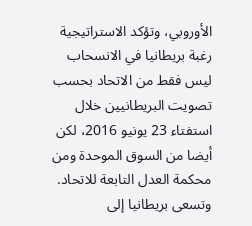الأوروبي، وتؤكد الاستراتيجية رغبة بريطانيا في الانسحاب ليس فقط من الاتحاد بحسب تصويت البريطانيين خلال استفتاء 23 يونيو 2016، لكن أيضا من السوق الموحدة ومن محكمة العدل التابعة للاتحاد. وتسعى بريطانيا إلى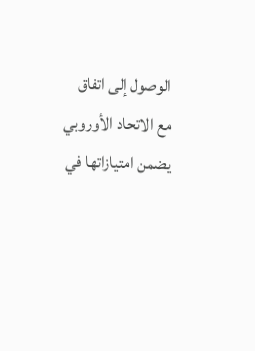الوصول إلى اتفاق مع الاتحاد الأوروبي يضمن امتيازاتها في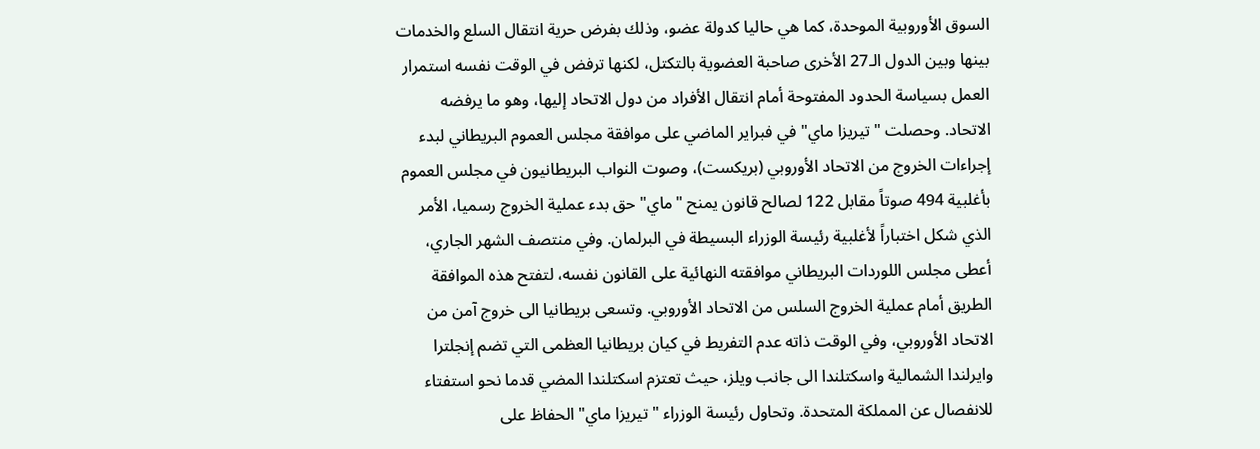السوق الأوروبية الموحدة، كما هي حاليا كدولة عضو، وذلك بفرض حرية انتقال السلع والخدمات بينها وبين الدول الـ27 الأخرى صاحبة العضوية بالتكتل، لكنها ترفض في الوقت نفسه استمرار العمل بسياسة الحدود المفتوحة أمام انتقال الأفراد من دول الاتحاد إليها، وهو ما يرفضه الاتحاد. وحصلت "تيريزا ماي" في فبراير الماضي على موافقة مجلس العموم البريطاني لبدء إجراءات الخروج من الاتحاد الأوروبي (بريكست)، وصوت النواب البريطانيون في مجلس العموم بأغلبية 494 صوتاً مقابل 122 لصالح قانون يمنح "ماي" حق بدء عملية الخروج رسميا، الأمر الذي شكل اختباراً لأغلبية رئيسة الوزراء البسيطة في البرلمان. وفي منتصف الشهر الجاري، أعطى مجلس اللوردات البريطاني موافقته النهائية على القانون نفسه، لتفتح هذه الموافقة الطريق أمام عملية الخروج السلس من الاتحاد الأوروبي. وتسعى بريطانيا الى خروج آمن من الاتحاد الأوروبي، وفي الوقت ذاته عدم التفريط في كيان بريطانيا العظمى التي تضم إنجلترا وايرلندا الشمالية واسكتلندا الى جانب ويلز، حيث تعتزم اسكتلندا المضي قدما نحو استفتاء للانفصال عن المملكة المتحدة. وتحاول رئيسة الوزراء "تيريزا ماي" الحفاظ على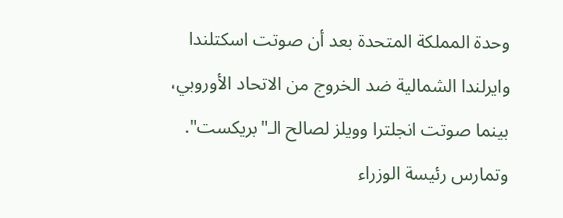وحدة المملكة المتحدة بعد أن صوتت اسكتلندا وايرلندا الشمالية ضد الخروج من الاتحاد الأوروبي، بينما صوتت انجلترا وويلز لصالح الـ"بريكست". وتمارس رئيسة الوزراء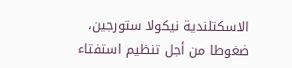الاسكتلندية نيكولا ستورجين، ضغوطا من أجل تنظيم استفتاء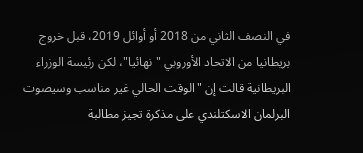في النصف الثاني من 2018 أو أوائل 2019، قبل خروج بريطانيا من الاتحاد الأوروبي "نهائيا"، لكن رئيسة الوزراء البريطانية قالت إن "الوقت الحالي غير مناسب وسيصوت البرلمان الاسكتلندي على مذكرة تجيز مطالبة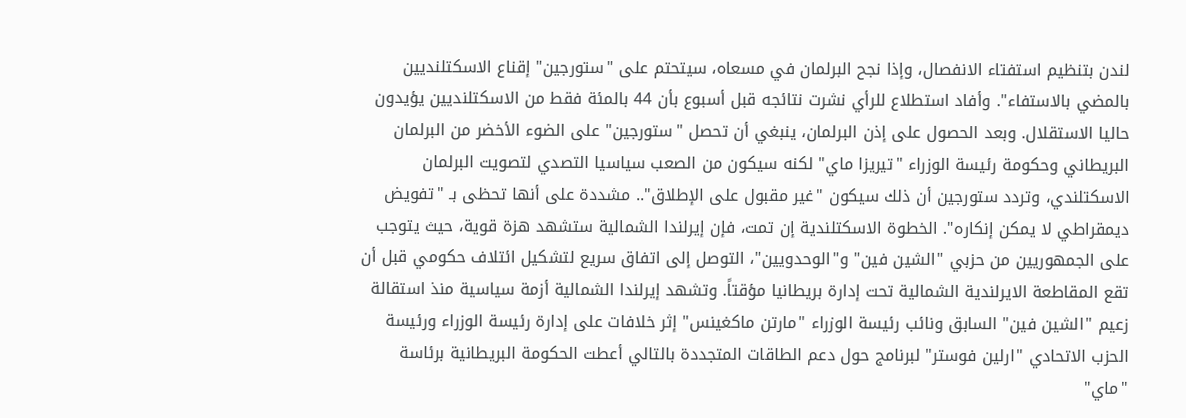لندن بتنظيم استفتاء الانفصال، وإذا نجح البرلمان في مسعاه، سيتحتم على "ستورجين" إقناع الاسكتلنديين بالمضي بالاستفاء". وأفاد استطلاع للرأي نشرت نتائجه قبل أسبوع بأن 44 بالمئة فقط من الاسكتلنديين يؤيدون حاليا الاستقلال. وبعد الحصول على إذن البرلمان، ينبغي أن تحصل "ستورجين" على الضوء الأخضر من البرلمان البريطاني وحكومة رئيسة الوزراء "تيريزا ماي" لكنه سيكون من الصعب سياسيا التصدي لتصويت البرلمان الاسكتلندي، وتردد ستورجين أن ذلك سيكون "غير مقبول على الإطلاق".. مشددة على أنها تحظى بـ "تفويض ديمقراطي لا يمكن إنكاره". الخطوة الاسكتلندية إن تمت، فإن إيرلندا الشمالية ستشهد هزة قوية، حيث يتوجب على الجمهوريين من حزبي "الشين فين" و"الوحدويين"، التوصل إلى اتفاق سريع لتشكيل ائتلاف حكومي قبل أن تقع المقاطعة الايرلندية الشمالية تحت إدارة بريطانيا مؤقتاً. وتشهد إيرلندا الشمالية أزمة سياسية منذ استقالة زعيم "الشين فين" السابق ونائب رئيسة الوزراء "مارتن ماكغينس" إثر خلافات على إدارة رئيسة الوزراء ورئيسة الحزب الاتحادي "ارلين فوستر" لبرنامج حول دعم الطاقات المتجددة بالتالي أعطت الحكومة البريطانية برئاسة "ماي"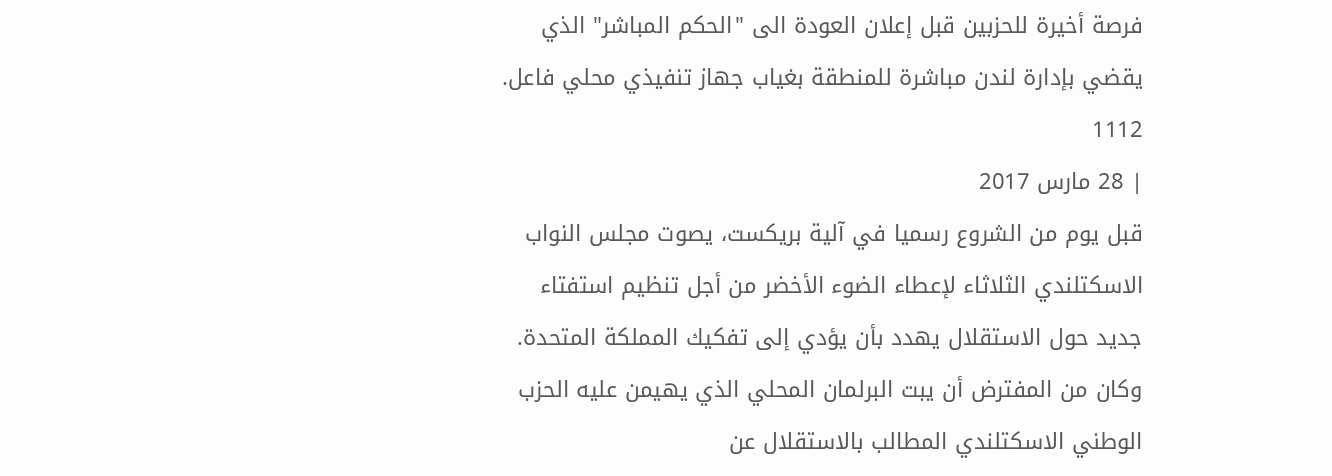فرصة أخيرة للحزبين قبل إعلان العودة الى "الحكم المباشر" الذي يقضي بإدارة لندن مباشرة للمنطقة بغياب جهاز تنفيذي محلي فاعل.
1112
| 28 مارس 2017
قبل يوم من الشروع رسميا في آلية بريكست، يصوت مجلس النواب الاسكتلندي الثلاثاء لإعطاء الضوء الأخضر من أجل تنظيم استفتاء جديد حول الاستقلال يهدد بأن يؤدي إلى تفكيك المملكة المتحدة. وكان من المفترض أن يبت البرلمان المحلي الذي يهيمن عليه الحزب الوطني الاسكتلندي المطالب بالاستقلال عن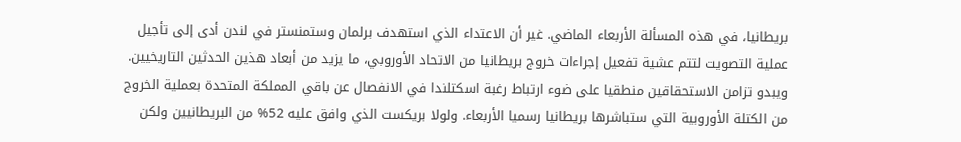بريطانيا، في هذه المسألة الأربعاء الماضي. غير أن الاعتداء الذي استهدف برلمان وستمنستر في لندن أدى إلى تأجيل عملية التصويت لتتم عشية تفعيل إجراءات خروج بريطانيا من الاتحاد الأوروبي، ما يزيد من أبعاد هذين الحدثين التاريخيين. ويبدو تزامن الاستحقاقين منطقيا على ضوء ارتباط رغبة اسكتلندا في الانفصال عن باقي المملكة المتحدة بعملية الخروج من الكتلة الأوروبية التي ستباشرها بريطانيا رسميا الأربعاء. ولولا بريكست الذي وافق عليه 52% من البريطانيين ولكن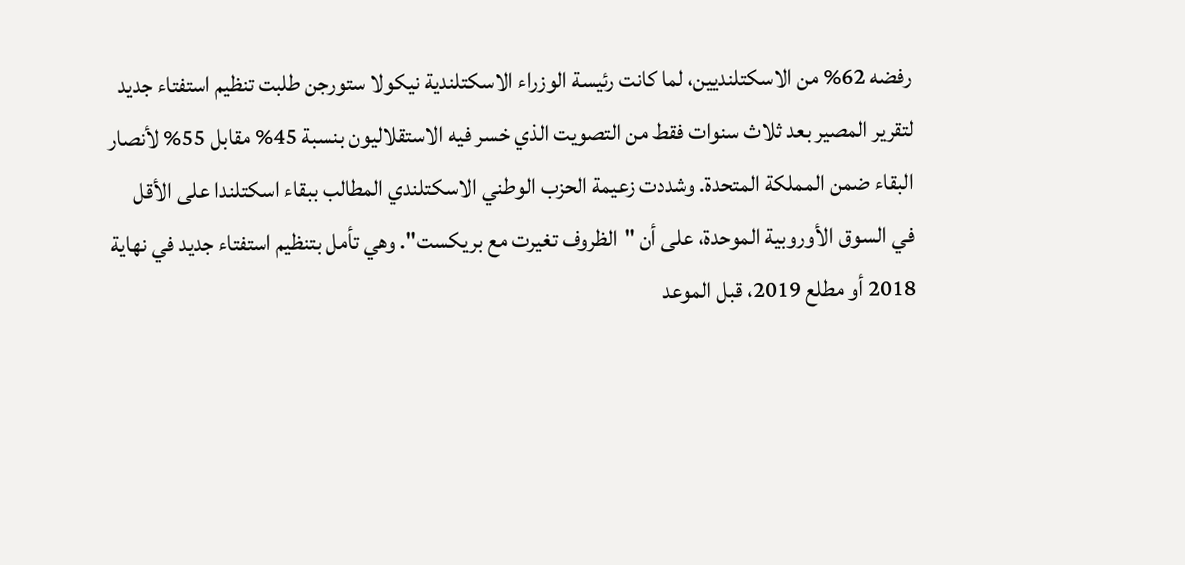رفضه 62% من الاسكتلنديين، لما كانت رئيسة الوزراء الاسكتلندية نيكولا ستورجن طلبت تنظيم استفتاء جديد لتقرير المصير بعد ثلاث سنوات فقط من التصويت الذي خسر فيه الاستقلاليون بنسبة 45% مقابل 55% لأنصار البقاء ضمن المملكة المتحدة. وشددت زعيمة الحزب الوطني الاسكتلندي المطالب ببقاء اسكتلندا على الأقل في السوق الأوروبية الموحدة، على أن "الظروف تغيرت مع بريكست". وهي تأمل بتنظيم استفتاء جديد في نهاية 2018 أو مطلع 2019، قبل الموعد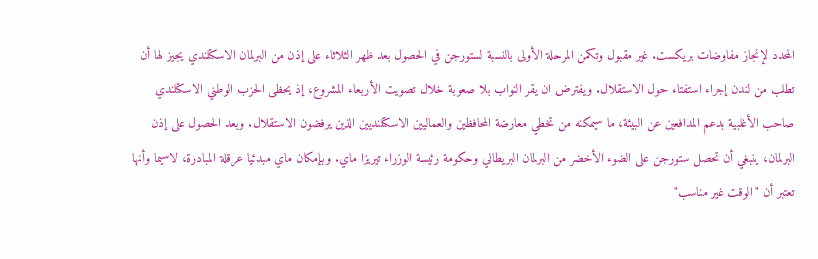المحدد لإنجاز مفاوضات بريكست. غير مقبول وتكمن المرحلة الأولى بالنسبة لستورجن في الحصول بعد ظهر الثلاثاء على إذن من البرلمان الاسكتلندي يجيز لها أن تطلب من لندن إجراء استفتاء حول الاستقلال. ويفترض ان يقر النواب بلا صعوبة خلال تصويت الأربعاء المشروع، إذ يحظى الحزب الوطني الاسكتلندي صاحب الأغلبية بدعم المدافعين عن البيئة، ما سيمكنه من تخطي معارضة المحافظين والعماليين الاسكتلنديين الذين يرفضون الاستقلال. وبعد الحصول على إذن البرلمان، ينبغي أن تحصل ستورجن على الضوء الأخضر من البرلمان البريطاني وحكومة رئيسة الوزراء تيريزا ماي. وبإمكان ماي مبدئيا عرقلة المبادرة، لاسيما وأنها تعتبر أن "الوقت غير مناسب"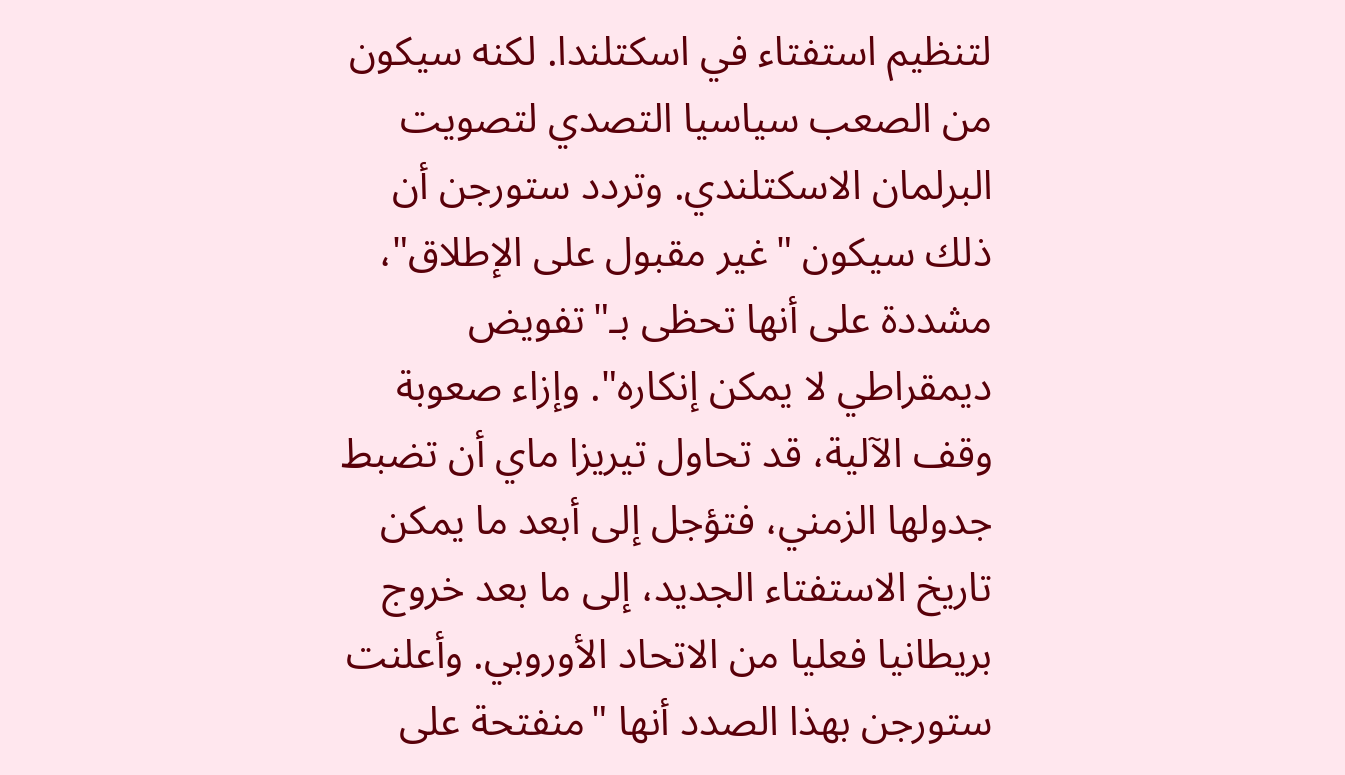لتنظيم استفتاء في اسكتلندا. لكنه سيكون من الصعب سياسيا التصدي لتصويت البرلمان الاسكتلندي. وتردد ستورجن أن ذلك سيكون "غير مقبول على الإطلاق"، مشددة على أنها تحظى بـ"تفويض ديمقراطي لا يمكن إنكاره". وإزاء صعوبة وقف الآلية، قد تحاول تيريزا ماي أن تضبط جدولها الزمني، فتؤجل إلى أبعد ما يمكن تاريخ الاستفتاء الجديد، إلى ما بعد خروج بريطانيا فعليا من الاتحاد الأوروبي. وأعلنت ستورجن بهذا الصدد أنها "منفتحة على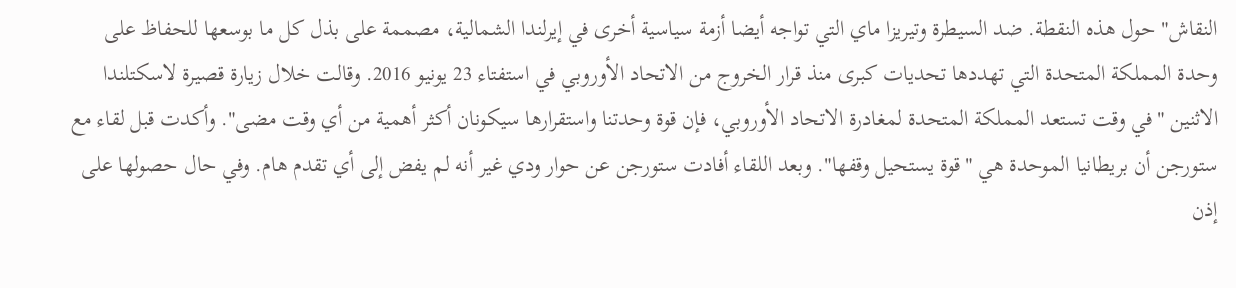النقاش" حول هذه النقطة. ضد السيطرة وتيريزا ماي التي تواجه أيضا أزمة سياسية أخرى في إيرلندا الشمالية، مصممة على بذل كل ما بوسعها للحفاظ على وحدة المملكة المتحدة التي تهددها تحديات كبرى منذ قرار الخروج من الاتحاد الأوروبي في استفتاء 23 يونيو 2016. وقالت خلال زيارة قصيرة لاسكتلندا الاثنين "في وقت تستعد المملكة المتحدة لمغادرة الاتحاد الأوروبي، فإن قوة وحدتنا واستقرارها سيكونان أكثر أهمية من أي وقت مضى". وأكدت قبل لقاء مع ستورجن أن بريطانيا الموحدة هي "قوة يستحيل وقفها". وبعد اللقاء أفادت ستورجن عن حوار ودي غير أنه لم يفض إلى أي تقدم هام. وفي حال حصولها على إذن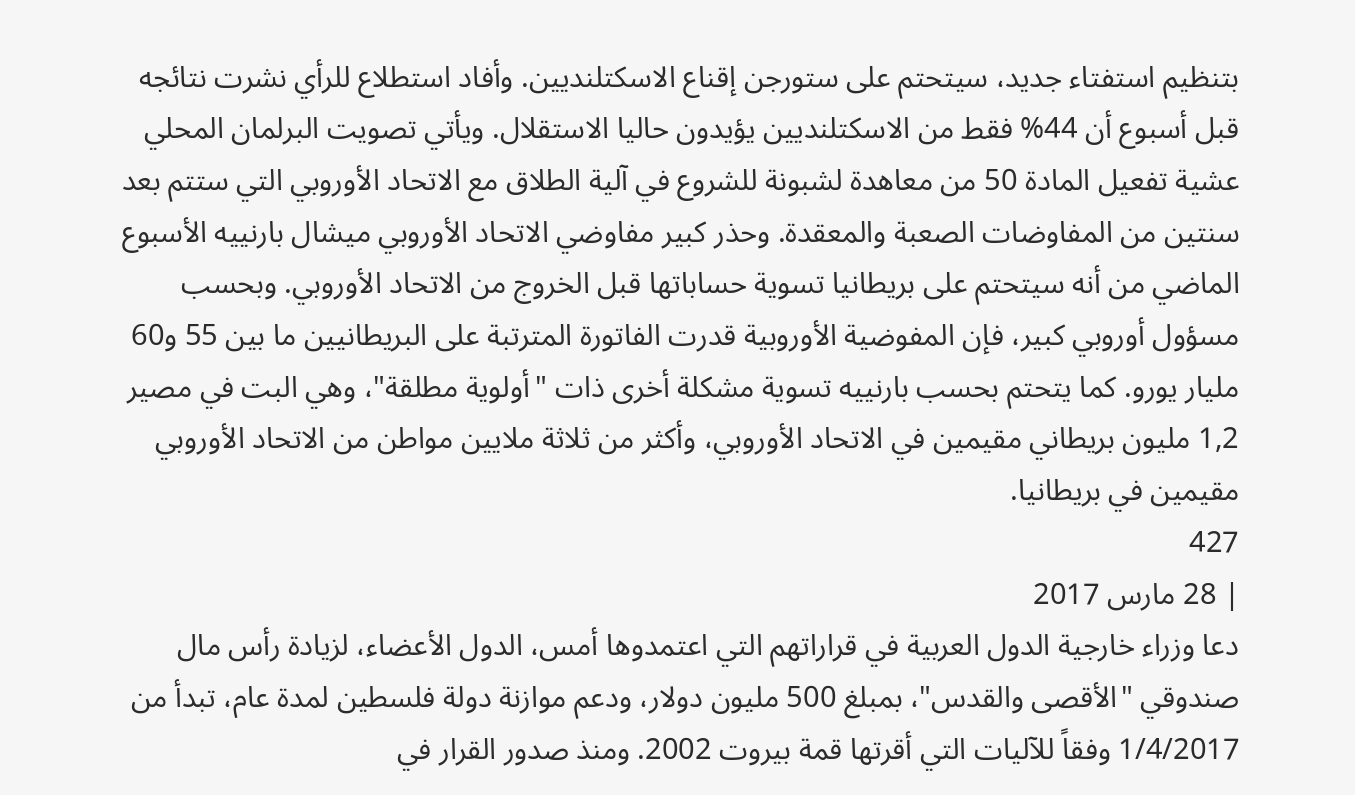بتنظيم استفتاء جديد، سيتحتم على ستورجن إقناع الاسكتلنديين. وأفاد استطلاع للرأي نشرت نتائجه قبل أسبوع أن 44% فقط من الاسكتلنديين يؤيدون حاليا الاستقلال. ويأتي تصويت البرلمان المحلي عشية تفعيل المادة 50 من معاهدة لشبونة للشروع في آلية الطلاق مع الاتحاد الأوروبي التي ستتم بعد سنتين من المفاوضات الصعبة والمعقدة. وحذر كبير مفاوضي الاتحاد الأوروبي ميشال بارنييه الأسبوع الماضي من أنه سيتحتم على بريطانيا تسوية حساباتها قبل الخروج من الاتحاد الأوروبي. وبحسب مسؤول أوروبي كبير، فإن المفوضية الأوروبية قدرت الفاتورة المترتبة على البريطانيين ما بين 55 و60 مليار يورو. كما يتحتم بحسب بارنييه تسوية مشكلة أخرى ذات "أولوية مطلقة"، وهي البت في مصير 1,2 مليون بريطاني مقيمين في الاتحاد الأوروبي، وأكثر من ثلاثة ملايين مواطن من الاتحاد الأوروبي مقيمين في بريطانيا.
427
| 28 مارس 2017
دعا وزراء خارجية الدول العربية في قراراتهم التي اعتمدوها أمس، الدول الأعضاء، لزيادة رأس مال صندوقي "الأقصى والقدس"، بمبلغ 500 مليون دولار، ودعم موازنة دولة فلسطين لمدة عام، تبدأ من 1/4/2017 وفقاً للآليات التي أقرتها قمة بيروت 2002. ومنذ صدور القرار في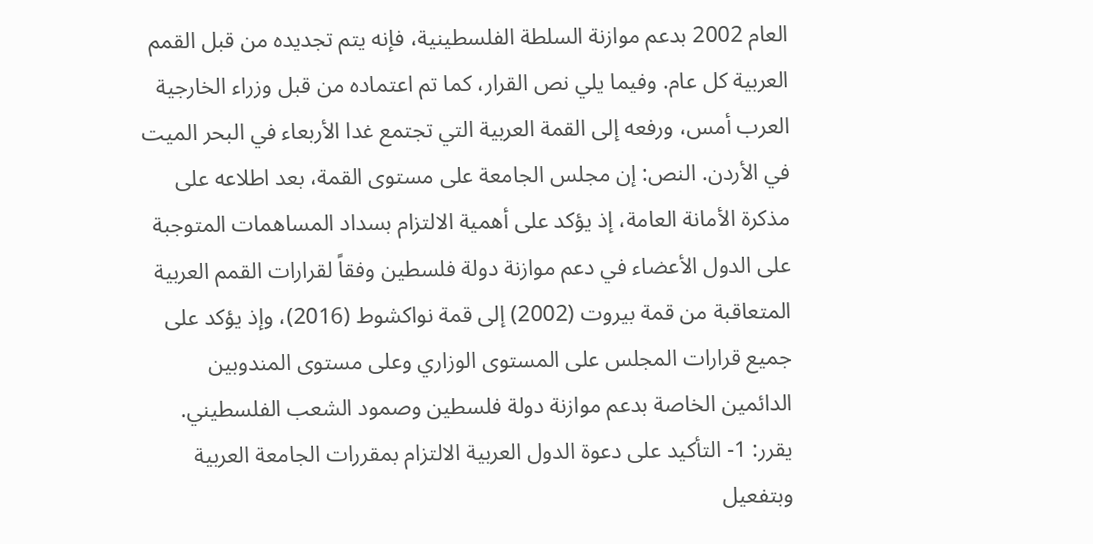العام 2002 بدعم موازنة السلطة الفلسطينية، فإنه يتم تجديده من قبل القمم العربية كل عام. وفيما يلي نص القرار، كما تم اعتماده من قبل وزراء الخارجية العرب أمس، ورفعه إلى القمة العربية التي تجتمع غدا الأربعاء في البحر الميت في الأردن. النص: إن مجلس الجامعة على مستوى القمة، بعد اطلاعه على مذكرة الأمانة العامة، إذ يؤكد على أهمية الالتزام بسداد المساهمات المتوجبة على الدول الأعضاء في دعم موازنة دولة فلسطين وفقاً لقرارات القمم العربية المتعاقبة من قمة بيروت (2002) إلى قمة نواكشوط (2016)، وإذ يؤكد على جميع قرارات المجلس على المستوى الوزاري وعلى مستوى المندوبين الدائمين الخاصة بدعم موازنة دولة فلسطين وصمود الشعب الفلسطيني. يقرر: 1- التأكيد على دعوة الدول العربية الالتزام بمقررات الجامعة العربية وبتفعيل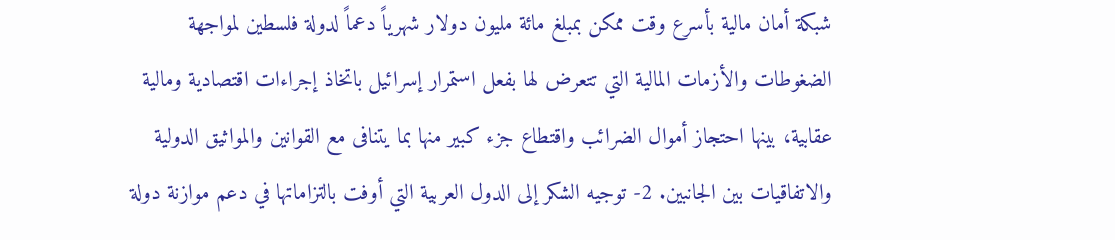شبكة أمان مالية بأسرع وقت ممكن بمبلغ مائة مليون دولار شهرياً دعماً لدولة فلسطين لمواجهة الضغوطات والأزمات المالية التي تتعرض لها بفعل استمرار إسرائيل باتخاذ إجراءات اقتصادية ومالية عقابية، بينها احتجاز أموال الضرائب واقتطاع جزء كبير منها بما يتنافى مع القوانين والمواثيق الدولية والاتفاقيات بين الجانبين. 2- توجيه الشكر إلى الدول العربية التي أوفت بالتزاماتها في دعم موازنة دولة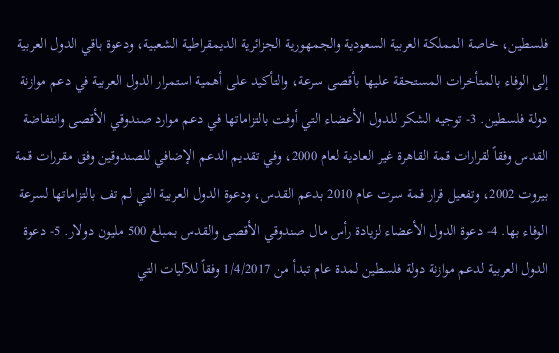فلسطين، خاصة المملكة العربية السعودية والجمهورية الجزائرية الديمقراطية الشعبية، ودعوة باقي الدول العربية إلى الوفاء بالمتأخرات المستحقة عليها بأقصى سرعة، والتأكيد على أهمية استمرار الدول العربية في دعم موازنة دولة فلسطين. 3- توجيه الشكر للدول الأعضاء التي أوفت بالتزاماتها في دعم موارد صندوقي الأقصى وانتفاضة القدس وفقاً لقرارات قمة القاهرة غير العادية لعام 2000، وفي تقديم الدعم الإضافي للصندوقين وفق مقررات قمة بيروت 2002، وتفعيل قرار قمة سرت عام 2010 بدعم القدس، ودعوة الدول العربية التي لم تف بالتزاماتها لسرعة الوفاء بها. 4- دعوة الدول الأعضاء لزيادة رأس مال صندوقي الأقصى والقدس بمبلغ 500 مليون دولار. 5- دعوة الدول العربية لدعم موازنة دولة فلسطين لمدة عام تبدأ من 1/4/2017 وفقاً للآليات التي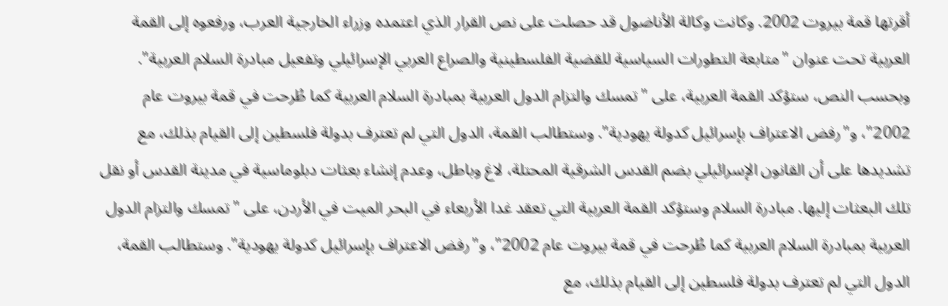أقرتها قمة بيروت 2002. وكانت وكالة الأناضول قد حصلت على نص القرار الذي اعتمده وزراء الخارجية العرب، ورفعوه إلى القمة العربية تحت عنوان "متابعة التطورات السياسية للقضية الفلسطينية والصراع العربي الإسرائيلي وتفعيل مبادرة السلام العربية". وبحسب النص، ستؤكد القمة العربية، على "تمسك والتزام الدول العربية بمبادرة السلام العربية كما طُرحت في قمة بيروت عام 2002"، و"رفض الاعتراف بإسرائيل كدولة يهودية". وستطالب القمة، الدول التي لم تعترف بدولة فلسطين إلى القيام بذلك، مع تشديدها على أن القانون الإسرائيلي بضم القدس الشرقية المحتلة، لاغ وباطل، وعدم إنشاء بعثات دبلوماسية في مدينة القدس أو نقل تلك البعثات إليها. مبادرة السلام وستؤكد القمة العربية التي تعقد غدا الأربعاء في البحر الميت في الأردن، على "تمسك والتزام الدول العربية بمبادرة السلام العربية كما طُرحت في قمة بيروت عام 2002"، و"رفض الاعتراف بإسرائيل كدولة يهودية". وستطالب القمة، الدول التي لم تعترف بدولة فلسطين إلى القيام بذلك، مع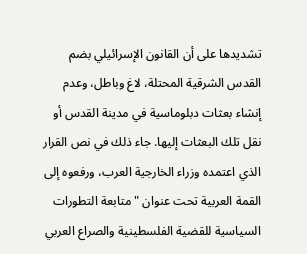تشديدها على أن القانون الإسرائيلي بضم القدس الشرقية المحتلة، لاغ وباطل، وعدم إنشاء بعثات دبلوماسية في مدينة القدس أو نقل تلك البعثات إليها. جاء ذلك في نص القرار الذي اعتمده وزراء الخارجية العرب، ورفعوه إلى القمة العربية تحت عنوان "متابعة التطورات السياسية للقضية الفلسطينية والصراع العربي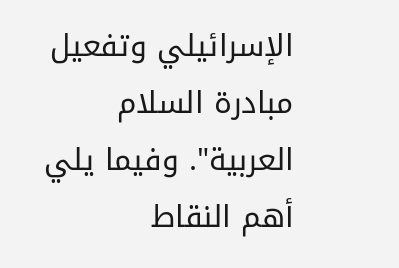الإسرائيلي وتفعيل مبادرة السلام العربية". وفيما يلي أهم النقاط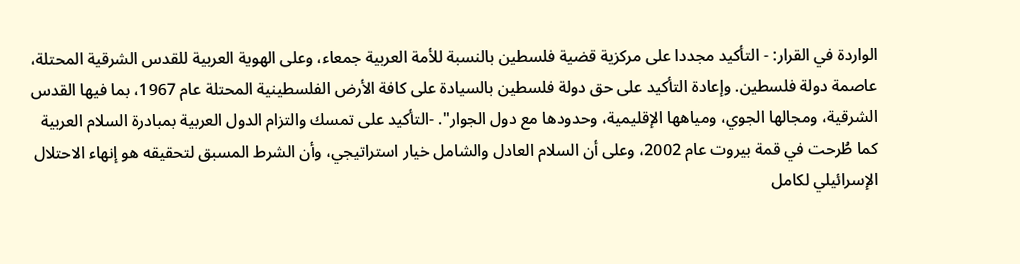الواردة في القرار: - التأكيد مجددا على مركزية قضية فلسطين بالنسبة للأمة العربية جمعاء، وعلى الهوية العربية للقدس الشرقية المحتلة، عاصمة دولة فلسطين. وإعادة التأكيد على حق دولة فلسطين بالسيادة على كافة الأرض الفلسطينية المحتلة عام 1967، بما فيها القدس الشرقية، ومجالها الجوي، ومياهها الإقليمية، وحدودها مع دول الجوار". -التأكيد على تمسك والتزام الدول العربية بمبادرة السلام العربية كما طُرحت في قمة بيروت عام 2002، وعلى أن السلام العادل والشامل خيار استراتيجي، وأن الشرط المسبق لتحقيقه هو إنهاء الاحتلال الإسرائيلي لكامل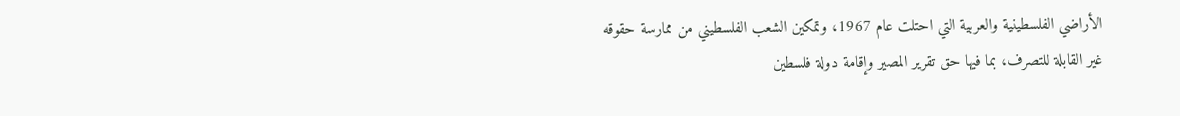الأراضي الفلسطينية والعربية التي احتلت عام 1967، وتمكين الشعب الفلسطيني من ممارسة حقوقه غير القابلة للتصرف، بما فيها حق تقرير المصير وإقامة دولة فلسطين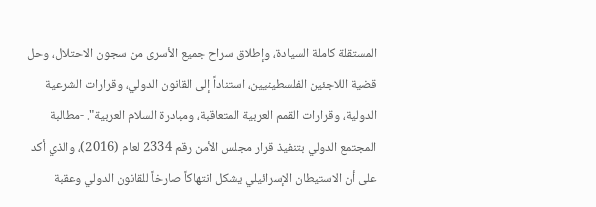المستقلة كاملة السيادة، وإطلاق سراح جميع الأسرى من سجون الاحتلال، وحل قضية اللاجئين الفلسطينيين، استناداً إلى القانون الدولي، وقرارات الشرعية الدولية، وقرارات القمم العربية المتعاقبة، ومبادرة السلام العربية". -مطالبة المجتمع الدولي بتنفيذ قرار مجلس الأمن رقم 2334 لعام (2016)، والذي أكد على أن الاستيطان الإسرائيلي يشكل انتهاكاً صارخاً للقانون الدولي وعقبة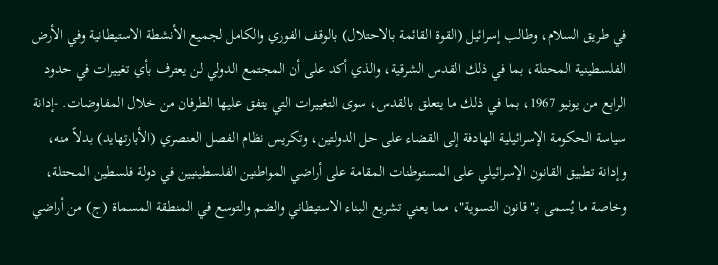في طريق السلام، وطالب إسرائيل (القوة القائمة بالاحتلال) بالوقف الفوري والكامل لجميع الأنشطة الاستيطانية وفي الأرض الفلسطينية المحتلة، بما في ذلك القدس الشرقية، والذي أكد على أن المجتمع الدولي لن يعترف بأي تغييرات في حدود الرابع من يونيو 1967، بما في ذلك ما يتعلق بالقدس، سوى التغييرات التي يتفق عليها الطرفان من خلال المفاوضات. -إدانة سياسة الحكومة الإسرائيلية الهادفة إلى القضاء على حل الدولتين، وتكريس نظام الفصل العنصري (الأبارتهايد) بدلاً منه، وإدانة تطبيق القانون الإسرائيلي على المستوطنات المقامة على أراضي المواطنين الفلسطينيين في دولة فلسطين المحتلة، وخاصة ما يُسمى بـ"قانون التسوية"، مما يعني تشريع البناء الاستيطاني والضم والتوسع في المنطقة المسماة (ج) من أراضي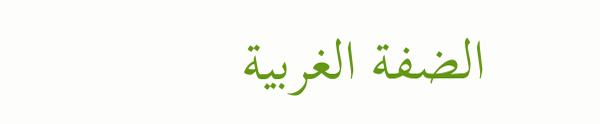الضفة الغربية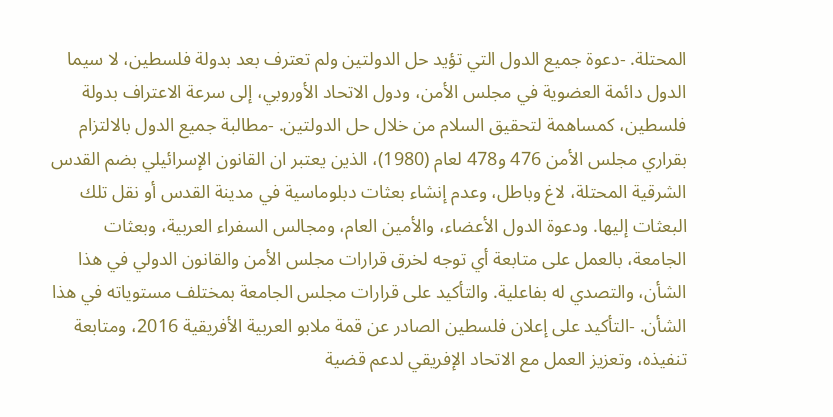المحتلة. -دعوة جميع الدول التي تؤيد حل الدولتين ولم تعترف بعد بدولة فلسطين، لا سيما الدول دائمة العضوية في مجلس الأمن، ودول الاتحاد الأوروبي، إلى سرعة الاعتراف بدولة فلسطين، كمساهمة لتحقيق السلام من خلال حل الدولتين. -مطالبة جميع الدول بالالتزام بقراري مجلس الأمن 476 و478 لعام (1980)، الذين يعتبر ان القانون الإسرائيلي بضم القدس الشرقية المحتلة، لاغ وباطل، وعدم إنشاء بعثات دبلوماسية في مدينة القدس أو نقل تلك البعثات إليها. ودعوة الدول الأعضاء، والأمين العام، ومجالس السفراء العربية، وبعثات الجامعة، بالعمل على متابعة أي توجه لخرق قرارات مجلس الأمن والقانون الدولي في هذا الشأن، والتصدي له بفاعلية. والتأكيد على قرارات مجلس الجامعة بمختلف مستوياته في هذا الشأن. -التأكيد على إعلان فلسطين الصادر عن قمة ملابو العربية الأفريقية 2016، ومتابعة تنفيذه، وتعزيز العمل مع الاتحاد الإفريقي لدعم قضية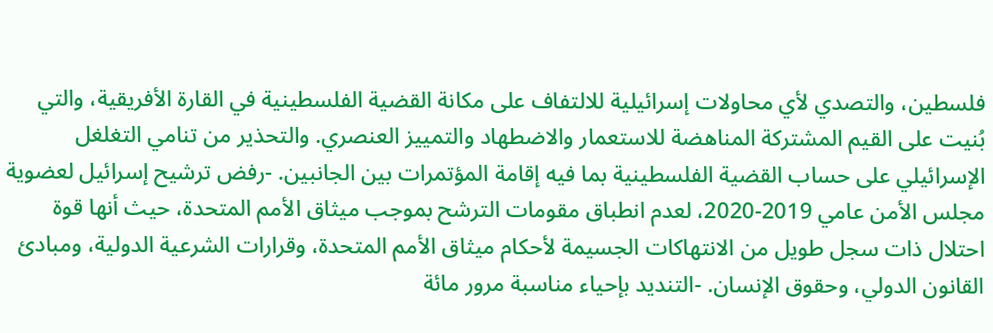فلسطين، والتصدي لأي محاولات إسرائيلية للالتفاف على مكانة القضية الفلسطينية في القارة الأفريقية، والتي بُنيت على القيم المشتركة المناهضة للاستعمار والاضطهاد والتمييز العنصري. والتحذير من تنامي التغلغل الإسرائيلي على حساب القضية الفلسطينية بما فيه إقامة المؤتمرات بين الجانبين. -رفض ترشيح إسرائيل لعضوية مجلس الأمن عامي 2019-2020، لعدم انطباق مقومات الترشح بموجب ميثاق الأمم المتحدة، حيث أنها قوة احتلال ذات سجل طويل من الانتهاكات الجسيمة لأحكام ميثاق الأمم المتحدة، وقرارات الشرعية الدولية، ومبادئ القانون الدولي، وحقوق الإنسان. -التنديد بإحياء مناسبة مرور مائة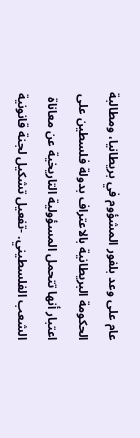عام على وعد بلفور المشؤوم في بريطانيا، ومطالبة الحكومة البريطانية بالاعتراف بدولة فلسطين على اعتبار أنها تتحمل المسؤولية التاريخية عن معاناة الشعب الفلسطيني. -تفعيل تشكيل لجنة قانونية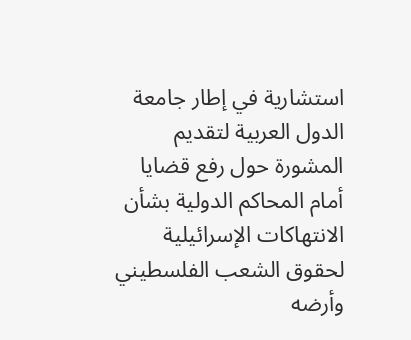استشارية في إطار جامعة الدول العربية لتقديم المشورة حول رفع قضايا أمام المحاكم الدولية بشأن الانتهاكات الإسرائيلية لحقوق الشعب الفلسطيني وأرضه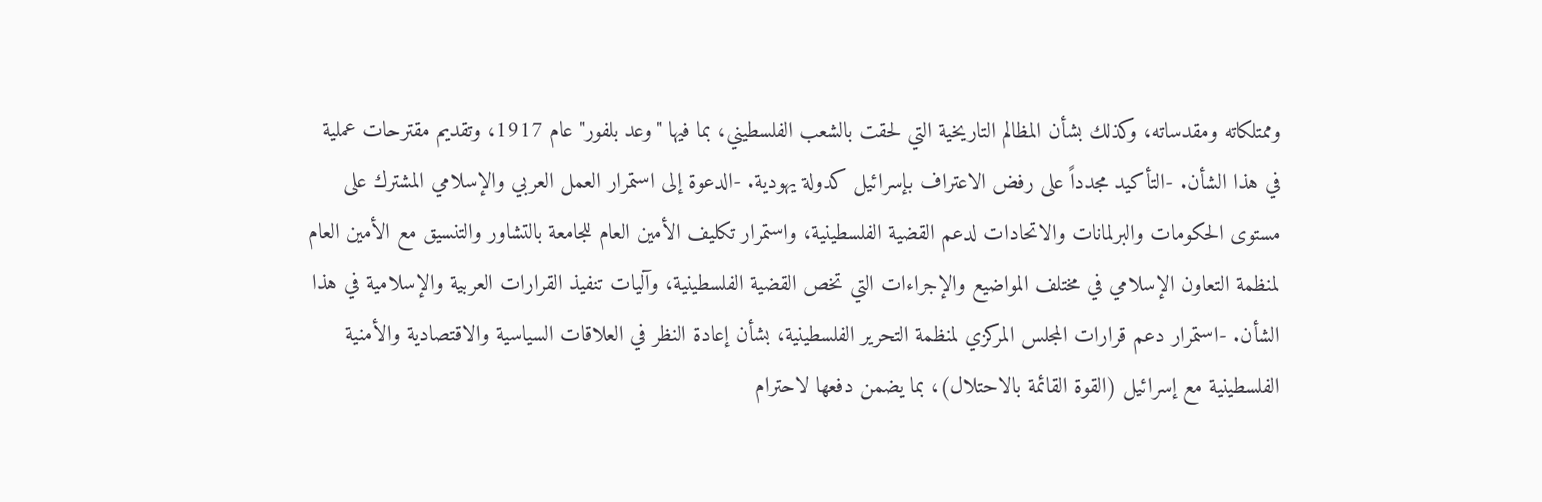وممتلكاته ومقدساته، وكذلك بشأن المظالم التاريخية التي لحقت بالشعب الفلسطيني، بما فيها "وعد بلفور" عام 1917، وتقديم مقترحات عملية في هذا الشأن. -التأكيد مجدداً على رفض الاعتراف بإسرائيل كدولة يهودية. -الدعوة إلى استمرار العمل العربي والإسلامي المشترك على مستوى الحكومات والبرلمانات والاتحادات لدعم القضية الفلسطينية، واستمرار تكليف الأمين العام للجامعة بالتشاور والتنسيق مع الأمين العام لمنظمة التعاون الإسلامي في مختلف المواضيع والإجراءات التي تخص القضية الفلسطينية، وآليات تنفيذ القرارات العربية والإسلامية في هذا الشأن. -استمرار دعم قرارات المجلس المركزي لمنظمة التحرير الفلسطينية، بشأن إعادة النظر في العلاقات السياسية والاقتصادية والأمنية الفلسطينية مع إسرائيل (القوة القائمة بالاحتلال)، بما يضمن دفعها لاحترام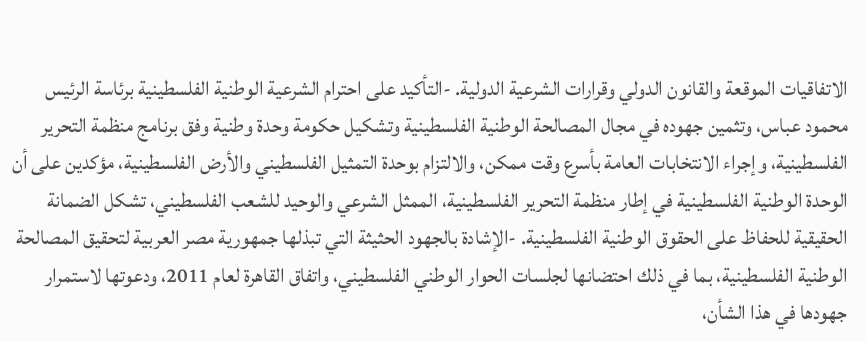الاتفاقيات الموقعة والقانون الدولي وقرارات الشرعية الدولية. -التأكيد على احترام الشرعية الوطنية الفلسطينية برئاسة الرئيس محمود عباس، وتثمين جهوده في مجال المصالحة الوطنية الفلسطينية وتشكيل حكومة وحدة وطنية وفق برنامج منظمة التحرير الفلسطينية، وإجراء الانتخابات العامة بأسرع وقت ممكن، والالتزام بوحدة التمثيل الفلسطيني والأرض الفلسطينية، مؤكدين على أن الوحدة الوطنية الفلسطينية في إطار منظمة التحرير الفلسطينية، الممثل الشرعي والوحيد للشعب الفلسطيني، تشكل الضمانة الحقيقية للحفاظ على الحقوق الوطنية الفلسطينية. -الإشادة بالجهود الحثيثة التي تبذلها جمهورية مصر العربية لتحقيق المصالحة الوطنية الفلسطينية، بما في ذلك احتضانها لجلسات الحوار الوطني الفلسطيني، واتفاق القاهرة لعام 2011، ودعوتها لاستمرار جهودها في هذا الشأن،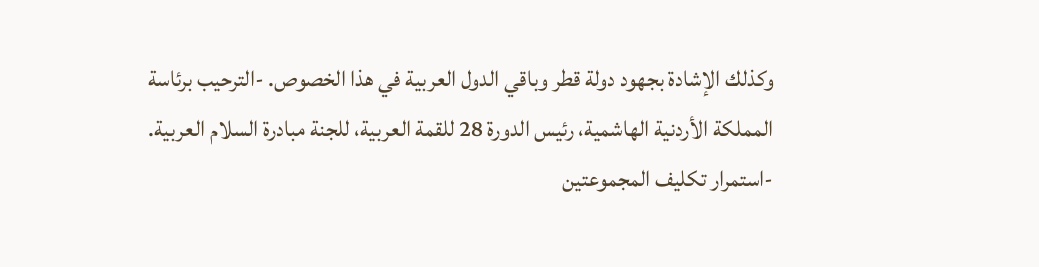وكذلك الإشادة بجهود دولة قطر وباقي الدول العربية في هذا الخصوص. -الترحيب برئاسة المملكة الأردنية الهاشمية، رئيس الدورة 28 للقمة العربية، للجنة مبادرة السلام العربية. -استمرار تكليف المجموعتين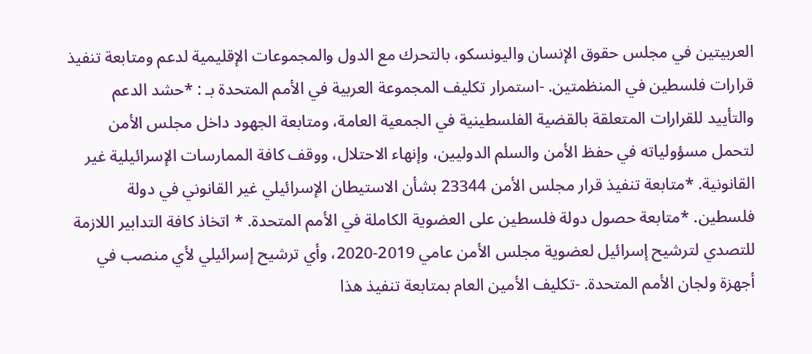العربيتين في مجلس حقوق الإنسان واليونسكو، بالتحرك مع الدول والمجموعات الإقليمية لدعم ومتابعة تنفيذ قرارات فلسطين في المنظمتين. -استمرار تكليف المجموعة العربية في الأمم المتحدة بـ : *حشد الدعم والتأييد للقرارات المتعلقة بالقضية الفلسطينية في الجمعية العامة، ومتابعة الجهود داخل مجلس الأمن لتحمل مسؤولياته في حفظ الأمن والسلم الدوليين، وإنهاء الاحتلال، ووقف كافة الممارسات الإسرائيلية غير القانونية. *متابعة تنفيذ قرار مجلس الأمن 23344 بشأن الاستيطان الإسرائيلي غير القانوني في دولة فلسطين. *متابعة حصول دولة فلسطين على العضوية الكاملة في الأمم المتحدة. * اتخاذ كافة التدابير اللازمة للتصدي لترشيح إسرائيل لعضوية مجلس الأمن عامي 2019-2020، وأي ترشيح إسرائيلي لأي منصب في أجهزة ولجان الأمم المتحدة. -تكليف الأمين العام بمتابعة تنفيذ هذا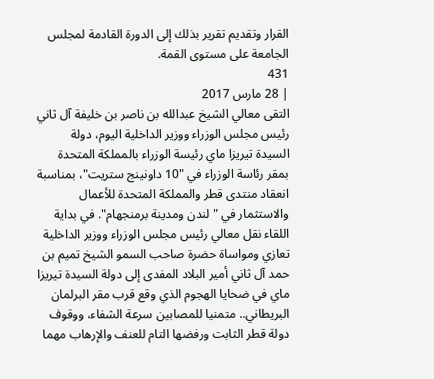القرار وتقديم تقرير بذلك إلى الدورة القادمة لمجلس الجامعة على مستوى القمة.
431
| 28 مارس 2017
التقى معالي الشيخ عبدالله بن ناصر بن خليفة آل ثاني رئيس مجلس الوزراء ووزير الداخلية اليوم، دولة السيدة تيريزا ماي رئيسة الوزراء بالمملكة المتحدة بمقر رئاسة الوزراء في "10 داونينج ستريت"، بمناسبة انعقاد منتدى قطر والمملكة المتحدة للأعمال والاستثمار في "لندن ومدينة برمنجهام". في بداية اللقاء نقل معالي رئيس مجلس الوزراء ووزير الداخلية تعازي ومواساة حضرة صاحب السمو الشيخ تميم بن حمد آل ثاني أمير البلاد المفدى إلى دولة السيدة تيريزا ماي في ضحايا الهجوم الذي وقع قرب مقر البرلمان البريطاني.. متمنيا للمصابين سرعة الشفاء، ووقوف دولة قطر الثابت ورفضها التام للعنف والإرهاب مهما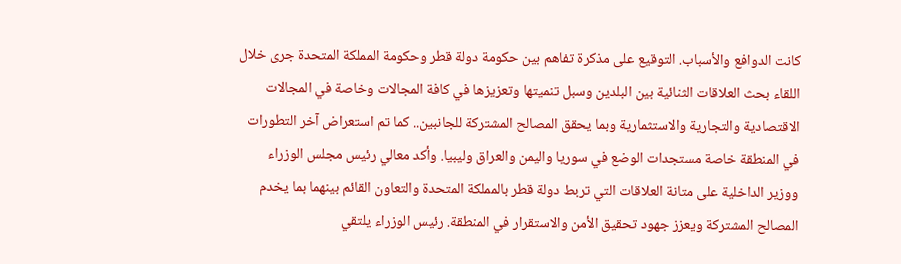كانت الدوافع والأسباب. التوقيع على مذكرة تفاهم بين حكومة دولة قطر وحكومة المملكة المتحدة جرى خلال اللقاء بحث العلاقات الثنائية بين البلدين وسبل تنميتها وتعزيزها في كافة المجالات وخاصة في المجالات الاقتصادية والتجارية والاستثمارية وبما يحقق المصالح المشتركة للجانبين.. كما تم استعراض آخر التطورات في المنطقة خاصة مستجدات الوضع في سوريا واليمن والعراق وليبيا. وأكد معالي رئيس مجلس الوزراء ووزير الداخلية على متانة العلاقات التي تربط دولة قطر بالمملكة المتحدة والتعاون القائم بينهما بما يخدم المصالح المشتركة ويعزز جهود تحقيق الأمن والاستقرار في المنطقة. رئيس الوزراء يلتقي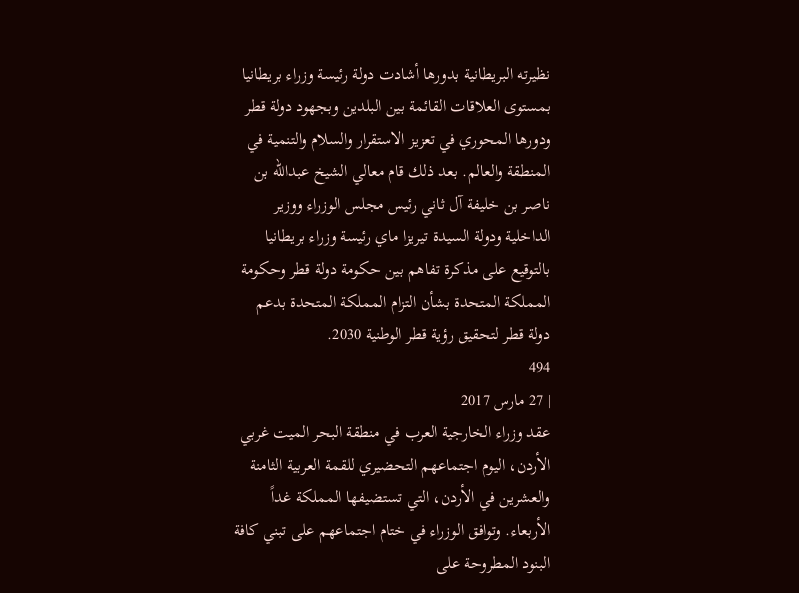نظيرته البريطانية بدورها أشادت دولة رئيسة وزراء بريطانيا بمستوى العلاقات القائمة بين البلدين وبجهود دولة قطر ودورها المحوري في تعزيز الاستقرار والسلام والتنمية في المنطقة والعالم. بعد ذلك قام معالي الشيخ عبدالله بن ناصر بن خليفة آل ثاني رئيس مجلس الوزراء ووزير الداخلية ودولة السيدة تيريزا ماي رئيسة وزراء بريطانيا بالتوقيع على مذكرة تفاهم بين حكومة دولة قطر وحكومة المملكة المتحدة بشأن التزام المملكة المتحدة بدعم دولة قطر لتحقيق رؤية قطر الوطنية 2030.
494
| 27 مارس 2017
عقد وزراء الخارجية العرب في منطقة البحر الميت غربي الأردن، اليوم اجتماعهم التحضيري للقمة العربية الثامنة والعشرين في الأردن، التي تستضيفها المملكة غداً الأربعاء. وتوافق الوزراء في ختام اجتماعهم على تبني كافة البنود المطروحة على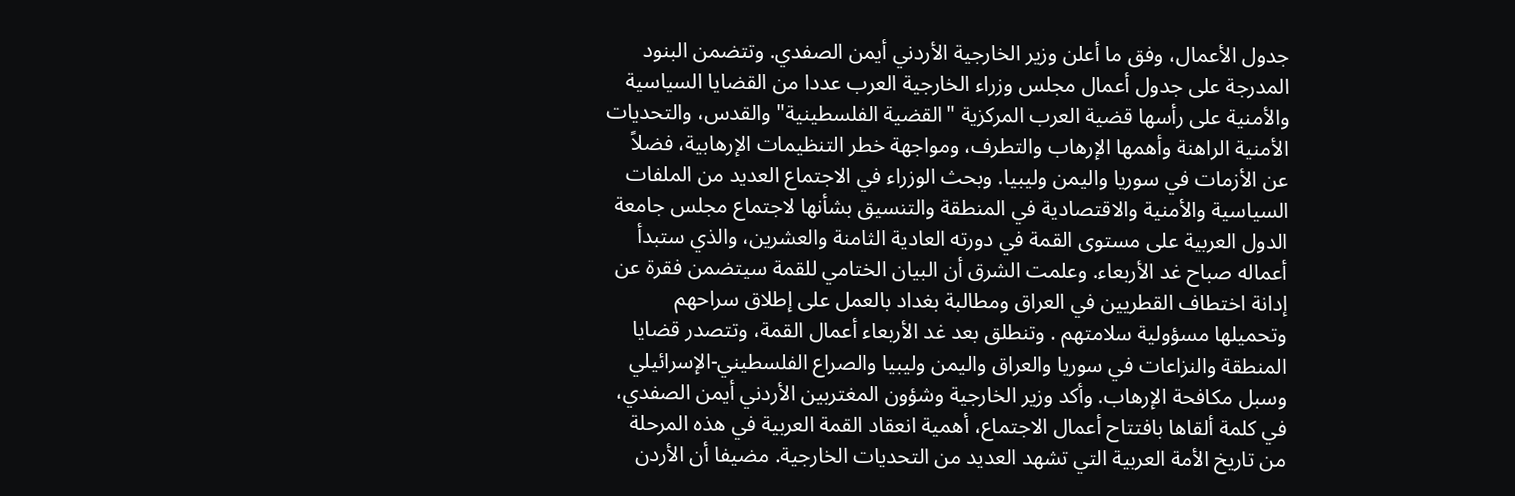جدول الأعمال، وفق ما أعلن وزير الخارجية الأردني أيمن الصفدي. وتتضمن البنود المدرجة على جدول أعمال مجلس وزراء الخارجية العرب عددا من القضايا السياسية والأمنية على رأسها قضية العرب المركزية "القضية الفلسطينية" والقدس، والتحديات الأمنية الراهنة وأهمها الإرهاب والتطرف، ومواجهة خطر التنظيمات الإرهابية، فضلاً عن الأزمات في سوريا واليمن وليبيا. وبحث الوزراء في الاجتماع العديد من الملفات السياسية والأمنية والاقتصادية في المنطقة والتنسيق بشأنها لاجتماع مجلس جامعة الدول العربية على مستوى القمة في دورته العادية الثامنة والعشرين، والذي ستبدأ أعماله صباح غد الأربعاء. وعلمت الشرق أن البيان الختامي للقمة سيتضمن فقرة عن إدانة اختطاف القطريين في العراق ومطالبة بغداد بالعمل على إطلاق سراحهم وتحميلها مسؤولية سلامتهم . وتنطلق بعد غد الأربعاء أعمال القمة، وتتصدر قضايا المنطقة والنزاعات في سوريا والعراق واليمن وليبيا والصراع الفلسطيني-الإسرائيلي وسبل مكافحة الإرهاب. وأكد وزير الخارجية وشؤون المغتربين الأردني أيمن الصفدي، في كلمة ألقاها بافتتاح أعمال الاجتماع، أهمية انعقاد القمة العربية في هذه المرحلة من تاريخ الأمة العربية التي تشهد العديد من التحديات الخارجية. مضيفا أن الأردن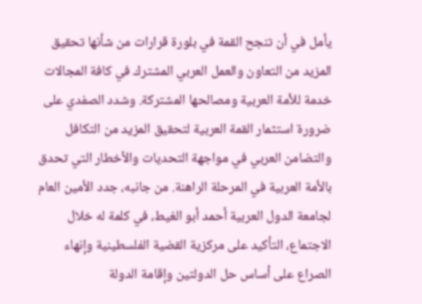يأمل في أن تنجح القمة في بلورة قرارات من شأنها تحقيق المزيد من التعاون والعمل العربي المشترك في كافة المجالات خدمة للأمة العربية ومصالحها المشتركة. وشدد الصفدي على ضرورة استثمار القمة العربية لتحقيق المزيد من التكافل والتضامن العربي في مواجهة التحديات والأخطار التي تحدق بالأمة العربية في المرحلة الراهنة. من جانبه، جدد الأمين العام لجامعة الدول العربية أحمد أبو الغيط، في كلمة له خلال الاجتماع، التأكيد على مركزية القضية الفلسطينية وإنهاء الصراع على أساس حل الدولتين وإقامة الدولة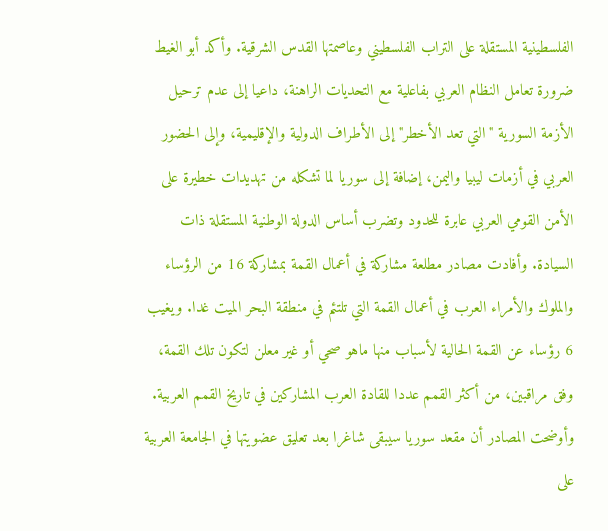الفلسطينية المستقلة على التراب الفلسطيني وعاصمتها القدس الشرقية. وأكد أبو الغيط ضرورة تعامل النظام العربي بفاعلية مع التحديات الراهنة، داعيا إلى عدم ترحيل الأزمة السورية "التي تعد الأخطر" إلى الأطراف الدولية والإقليمية، وإلى الحضور العربي في أزمات ليبيا واليمن، إضافة إلى سوريا لما تشكله من تهديدات خطيرة على الأمن القومي العربي عابرة للحدود وتضرب أساس الدولة الوطنية المستقلة ذات السيادة. وأفادت مصادر مطلعة مشاركة في أعمال القمة بمشاركة 16 من الرؤساء والملوك والأمراء العرب في أعمال القمة التي تلتئم في منطقة البحر الميت غدا. ويغيب 6 رؤساء عن القمة الحالية لأسباب منها ماهو صحي أو غير معلن لتكون تلك القمة، وفق مراقبين، من أكثر القمم عددا للقادة العرب المشاركين في تاريخ القمم العربية. وأوضحت المصادر أن مقعد سوريا سيبقى شاغرا بعد تعليق عضويتها في الجامعة العربية على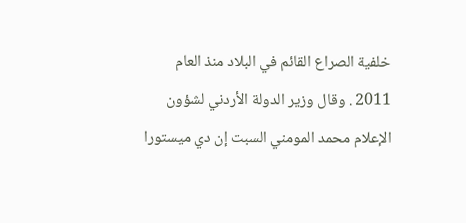خلفية الصراع القائم في البلاد منذ العام 2011 . وقال وزير الدولة الأردني لشؤون الإعلام محمد المومني السبت إن دي ميستورا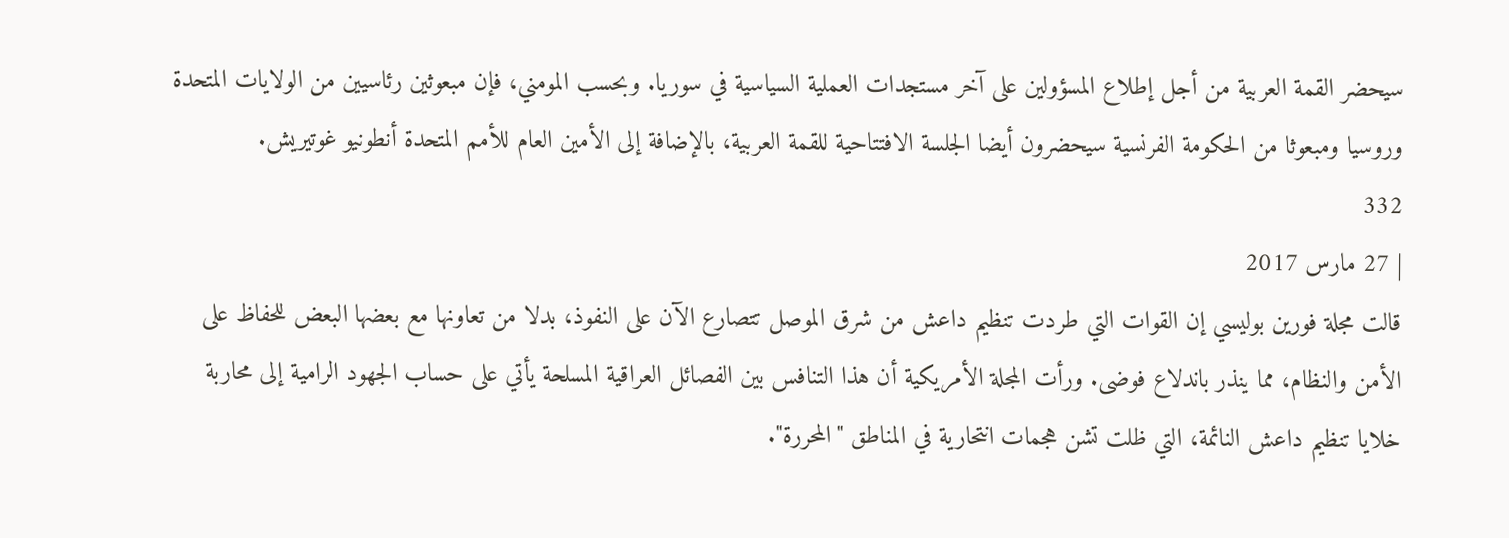سيحضر القمة العربية من أجل إطلاع المسؤولين على آخر مستجدات العملية السياسية في سوريا. وبحسب المومني، فإن مبعوثين رئاسيين من الولايات المتحدة وروسيا ومبعوثا من الحكومة الفرنسية سيحضرون أيضا الجلسة الافتتاحية للقمة العربية، بالإضافة إلى الأمين العام للأمم المتحدة أنطونيو غوتيريش.
332
| 27 مارس 2017
قالت مجلة فورين بوليسي إن القوات التي طردت تنظيم داعش من شرق الموصل تتصارع الآن على النفوذ، بدلا من تعاونها مع بعضها البعض للحفاظ على الأمن والنظام، مما ينذر باندلاع فوضى. ورأت المجلة الأمريكية أن هذا التنافس بين الفصائل العراقية المسلحة يأتي على حساب الجهود الرامية إلى محاربة خلايا تنظيم داعش النائمة، التي ظلت تشن هجمات انتحارية في المناطق "المحررة".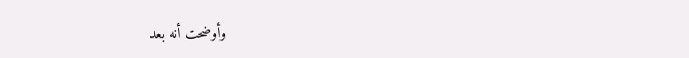وأوضحت أنه بعد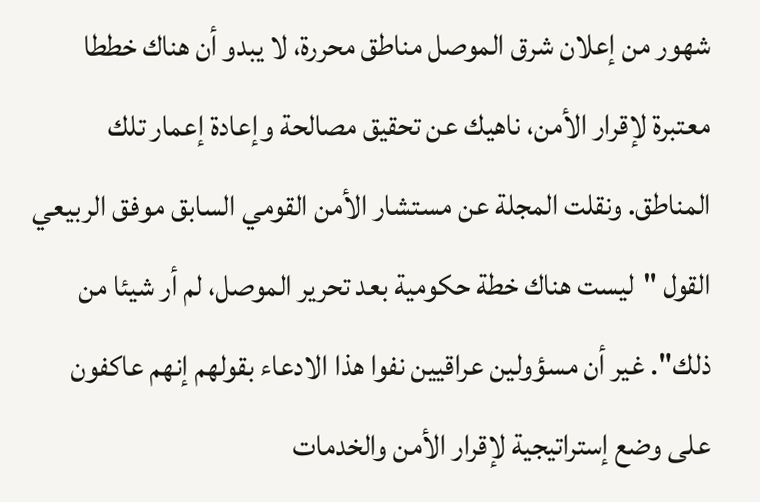شهور من إعلان شرق الموصل مناطق محررة، لا يبدو أن هناك خططا معتبرة لإقرار الأمن، ناهيك عن تحقيق مصالحة وإعادة إعمار تلك المناطق. ونقلت المجلة عن مستشار الأمن القومي السابق موفق الربيعي القول "ليست هناك خطة حكومية بعد تحرير الموصل، لم أر شيئا من ذلك". غير أن مسؤولين عراقيين نفوا هذا الادعاء بقولهم إنهم عاكفون على وضع إستراتيجية لإقرار الأمن والخدمات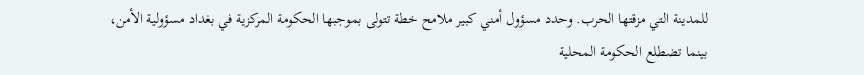للمدينة التي مزقتها الحرب. وحدد مسؤول أمني كبير ملامح خطة تتولى بموجبها الحكومة المركزية في بغداد مسؤولية الأمن، بينما تضطلع الحكومة المحلية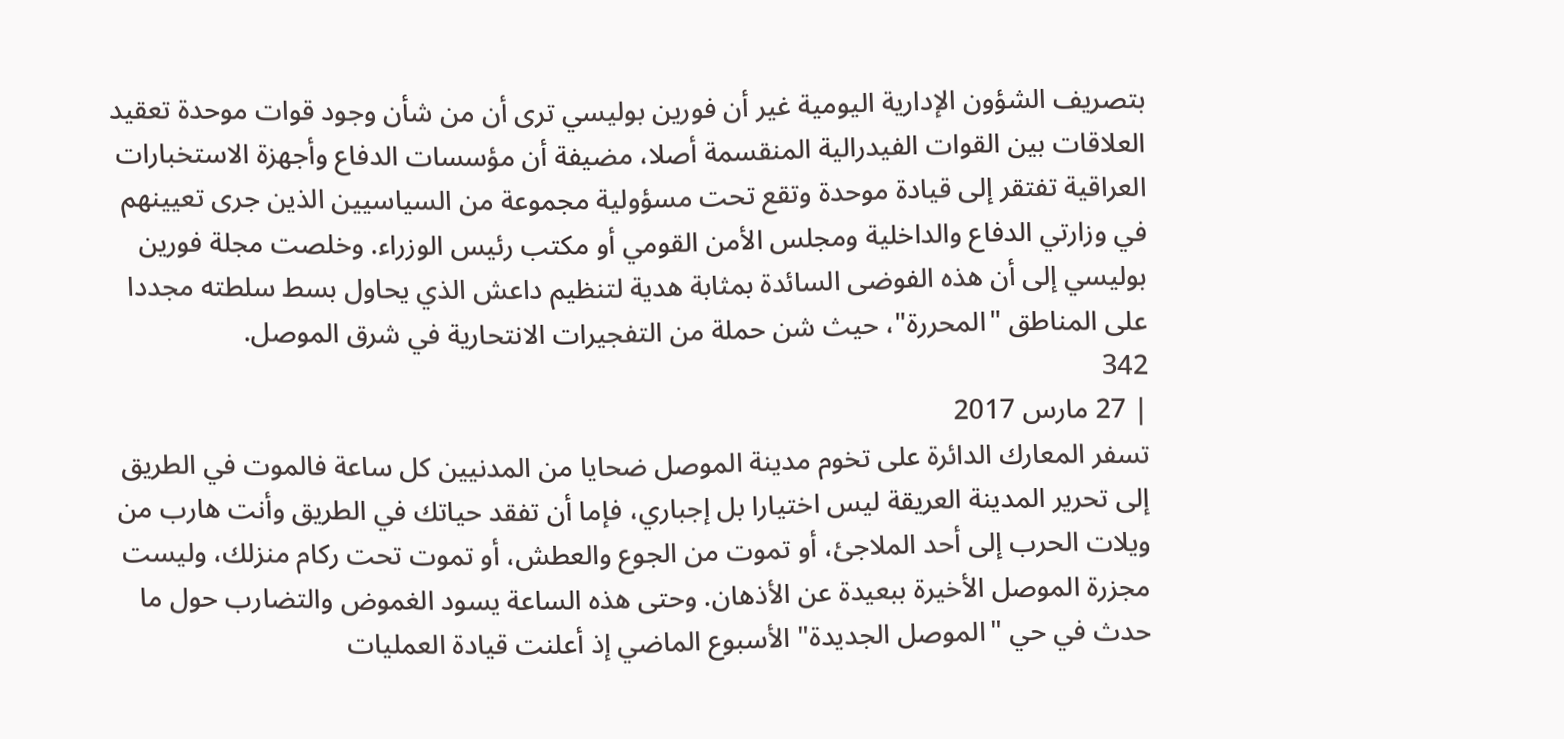بتصريف الشؤون الإدارية اليومية غير أن فورين بوليسي ترى أن من شأن وجود قوات موحدة تعقيد العلاقات بين القوات الفيدرالية المنقسمة أصلا، مضيفة أن مؤسسات الدفاع وأجهزة الاستخبارات العراقية تفتقر إلى قيادة موحدة وتقع تحت مسؤولية مجموعة من السياسيين الذين جرى تعيينهم في وزارتي الدفاع والداخلية ومجلس الأمن القومي أو مكتب رئيس الوزراء. وخلصت مجلة فورين بوليسي إلى أن هذه الفوضى السائدة بمثابة هدية لتنظيم داعش الذي يحاول بسط سلطته مجددا على المناطق "المحررة"، حيث شن حملة من التفجيرات الانتحارية في شرق الموصل.
342
| 27 مارس 2017
تسفر المعارك الدائرة على تخوم مدينة الموصل ضحايا من المدنيين كل ساعة فالموت في الطريق إلى تحرير المدينة العريقة ليس اختيارا بل إجباري، فإما أن تفقد حياتك في الطريق وأنت هارب من ويلات الحرب إلى أحد الملاجئ، أو تموت من الجوع والعطش، أو تموت تحت ركام منزلك، وليست مجزرة الموصل الأخيرة ببعيدة عن الأذهان. وحتى هذه الساعة يسود الغموض والتضارب حول ما حدث في حي "الموصل الجديدة" الأسبوع الماضي إذ أعلنت قيادة العمليات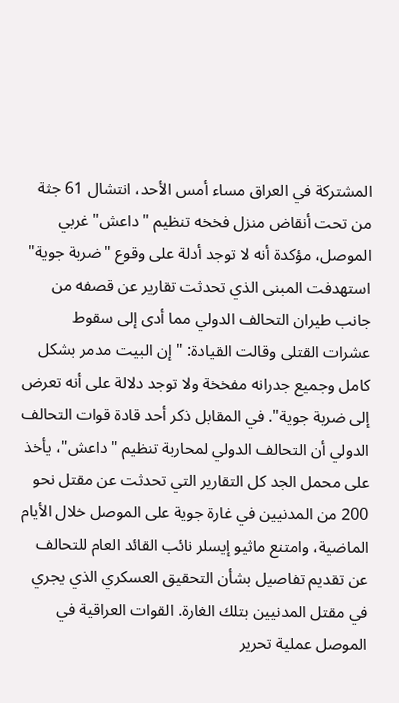المشتركة في العراق مساء أمس الأحد، انتشال 61 جثة من تحت أنقاض منزل فخخه تنظيم "داعش" غربي الموصل، مؤكدة أنه لا توجد أدلة على وقوع "ضربة جوية" استهدفت المبنى الذي تحدثت تقارير عن قصفه من جانب طيران التحالف الدولي مما أدى إلى سقوط عشرات القتلى وقالت القيادة: "إن البيت مدمر بشكل كامل وجميع جدرانه مفخخة ولا توجد دلالة على أنه تعرض إلى ضربة جوية". في المقابل ذكر أحد قادة قوات التحالف الدولي أن التحالف الدولي لمحاربة تنظيم "داعش"، يأخذ على محمل الجد كل التقارير التي تحدثت عن مقتل نحو 200 من المدنيين في غارة جوية على الموصل خلال الأيام الماضية، وامتنع ماثيو إيسلر نائب القائد العام للتحالف عن تقديم تفاصيل بشأن التحقيق العسكري الذي يجري في مقتل المدنيين بتلك الغارة. القوات العراقية في الموصل عملية تحرير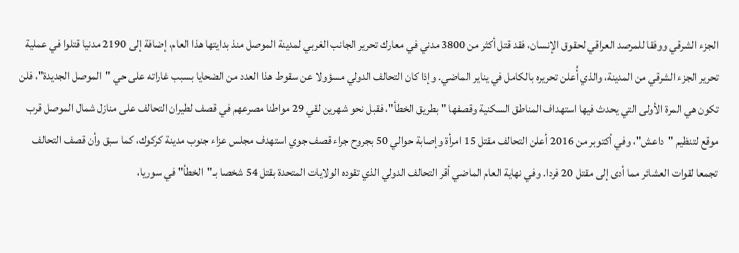الجزء الشرقي ووفقا للمرصد العراقي لحقوق الإنسان، فقد قتل أكثر من 3800 مدني في معارك تحرير الجانب الغربي لمدينة الموصل منذ بدايتها هذا العام، إضافة إلى 2190 مدنيا قتلوا في عملية تحرير الجزء الشرقي من المدينة، والذي أُعلن تحريره بالكامل في يناير الماضي. وإذا كان التحالف الدولي مسؤولا عن سقوط هذا العدد من الضحايا بسبب غاراته على حي "الموصل الجديدة"، فلن تكون هي المرة الأولى التي يحدث فيها استهداف المناطق السكنية وقصفها " بطريق الخطأ"، فقبل نحو شهرين لقي 29 مواطنا مصرعهم في قصف لطيران التحالف على منازل شمال الموصل قرب موقع لتنظيم "داعش"، وفي أكتوبر من 2016 أعلن التحالف مقتل 15 امرأة وإصابة حوالي 50 بجروح جراء قصف جوي استهدف مجلس عزاء جنوب مدينة كركوك، كما سبق وأن قصف التحالف تجمعا لقوات العشائر مما أدى إلى مقتل 20 فردا. وفي نهاية العام الماضي أقر التحالف الدولي الذي تقوده الولايات المتحدة بقتل 54 شخصا بـ"الخطأ" في سوريا،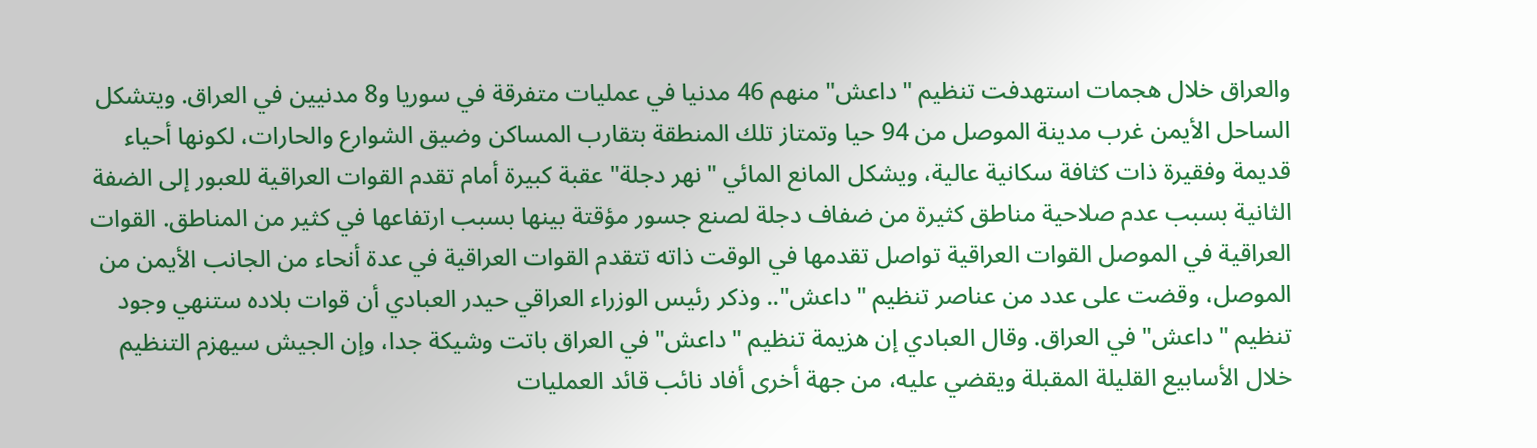والعراق خلال هجمات استهدفت تنظيم "داعش" منهم 46 مدنيا في عمليات متفرقة في سوريا و8 مدنيين في العراق. ويتشكل الساحل الأيمن غرب مدينة الموصل من 94 حيا وتمتاز تلك المنطقة بتقارب المساكن وضيق الشوارع والحارات، لكونها أحياء قديمة وفقيرة ذات كثافة سكانية عالية، ويشكل المانع المائي "نهر دجلة" عقبة كبيرة أمام تقدم القوات العراقية للعبور إلى الضفة الثانية بسبب عدم صلاحية مناطق كثيرة من ضفاف دجلة لصنع جسور مؤقتة بينها بسبب ارتفاعها في كثير من المناطق. القوات العراقية في الموصل القوات العراقية تواصل تقدمها في الوقت ذاته تتقدم القوات العراقية في عدة أنحاء من الجانب الأيمن من الموصل، وقضت على عدد من عناصر تنظيم "داعش".. وذكر رئيس الوزراء العراقي حيدر العبادي أن قوات بلاده ستنهي وجود تنظيم "داعش" في العراق. وقال العبادي إن هزيمة تنظيم "داعش" في العراق باتت وشيكة جدا، وإن الجيش سيهزم التنظيم خلال الأسابيع القليلة المقبلة ويقضي عليه، من جهة أخرى أفاد نائب قائد العمليات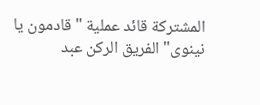المشتركة قائد عملية "قادمون يا نينوى" الفريق الركن عبد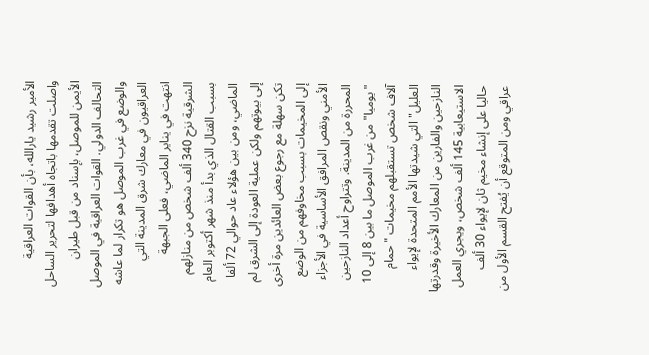الأمير رشيد يارالله، بأن القوات العراقية واصلت تقدمها باتجاه أهدافها لتحرير الساحل الأيمن للموصل، بإسناد من قبل طيران التحالف الدولي. القوات العراقية في الموصل والوضع في غرب الموصل هو تكرار لما عاشه العراقيون في معارك شرق المدينة التي انتهت في يناير الماضي، فعلى الجبهة الشرقية نزح 340 ألف شخص من منازلهم بسبب القتال الذي بدأ منذ شهر أكتوبر العام الماضي، ومن بين هؤلاء عاد حوالي 72 ألفا إلى بيوتهم ولكن عملية العودة إلى الشرق لم تكن سهلة مع رجوع بعض العائدين مرة أخرى إلى المخيمات بسبب مخاوفهم من الوضع الأمني ونقص المرافق الأساسية في الأجزاء المحررة من المدينة. وتتراوح أعداد النازحين "يوميا" من غرب الموصل ما بين 8 إلى 10 آلاف شخص تستقبلهم مخيمات "حمام العليل" التي شيدتها الأمم المتحدة لإيواء النازحين والفارين من المعارك الأخيرة وقدرتها الاستيعابية 145 ألف شخص، ويجري العمل حاليا على إنشاء مخيم ثان لإيواء 30 ألف عراقي ومن المتوقع أن يُفتح القسم الأول من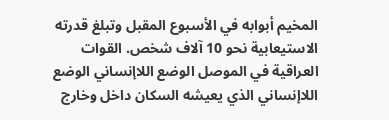المخيم أبوابه في الأسبوع المقبل وتبلغ قدرته الاستيعابية نحو 10 آلاف شخص. القوات العراقية في الموصل الوضع اللاإنساني الوضع اللاإنساني الذي يعيشه السكان داخل وخارج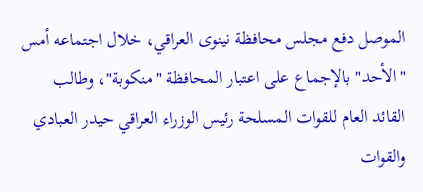الموصل دفع مجلس محافظة نينوى العراقي، خلال اجتماعه أمس "الأحد" بالإجماع على اعتبار المحافظة "منكوبة"، وطالب القائد العام للقوات المسلحة رئيس الوزراء العراقي حيدر العبادي والقوات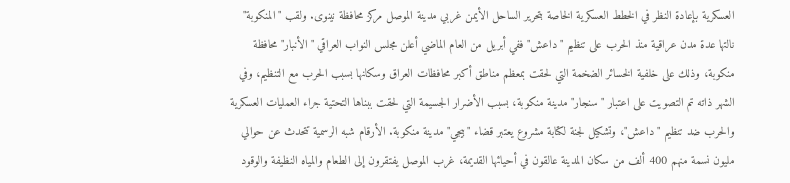العسكرية بإعادة النظر في الخطط العسكرية الخاصة بتحرير الساحل الأيمن غربي مدينة الموصل مركز محافظة نينوى. ولقب "المنكوبة" نالتها عدة مدن عراقية منذ الحرب على تنظيم "داعش" ففي أبريل من العام الماضي أعلن مجلس النواب العراقي "الأنبار" محافظة منكوبة، وذلك على خلفية الخسائر الضخمة التي لحقت بمعظم مناطق أكبر محافظات العراق وسكانها بسبب الحرب مع التنظيم، وفي الشهر ذاته تم التصويت على اعتبار "سنجار" مدينة منكوبة، بسبب الأضرار الجسيمة التي لحقت ببناها التحتية جراء العمليات العسكرية والحرب ضد تنظيم "داعش"، وتشكيل لجنة لكتابة مشروع يعتبر قضاء "بيجي" مدينة منكوبة. الأرقام شبه الرسمية تتحدث عن حوالي مليون نسمة منهم 400 ألف من سكان المدينة عالقون في أحيائها القديمة، غرب الموصل يفتقرون إلى الطعام والمياه النظيفة والوقود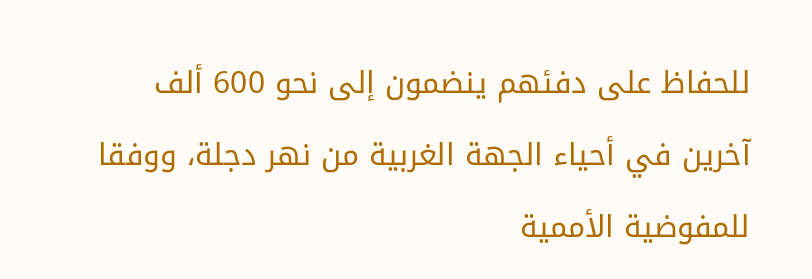للحفاظ على دفئهم ينضمون إلى نحو 600 ألف آخرين في أحياء الجهة الغربية من نهر دجلة، ووفقا للمفوضية الأممية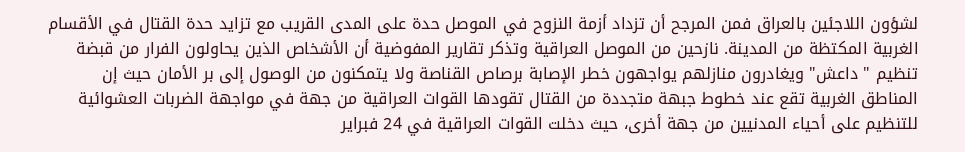لشؤون اللاجئين بالعراق فمن المرجح أن تزداد أزمة النزوح في الموصل حدة على المدى القريب مع تزايد حدة القتال في الأقسام الغربية المكتظة من المدينة. نازحين من الموصل العراقية وتذكر تقارير المفوضية أن الأشخاص الذين يحاولون الفرار من قبضة تنظيم " داعش" ويغادرون منازلهم يواجهون خطر الإصابة برصاص القناصة ولا يتمكنون من الوصول إلى بر الأمان حيث إن المناطق الغربية تقع عند خطوط جبهة متجددة من القتال تقودها القوات العراقية من جهة في مواجهة الضربات العشوائية للتنظيم على أحياء المدنيين من جهة أخرى، حيث دخلت القوات العراقية في 24 فبراير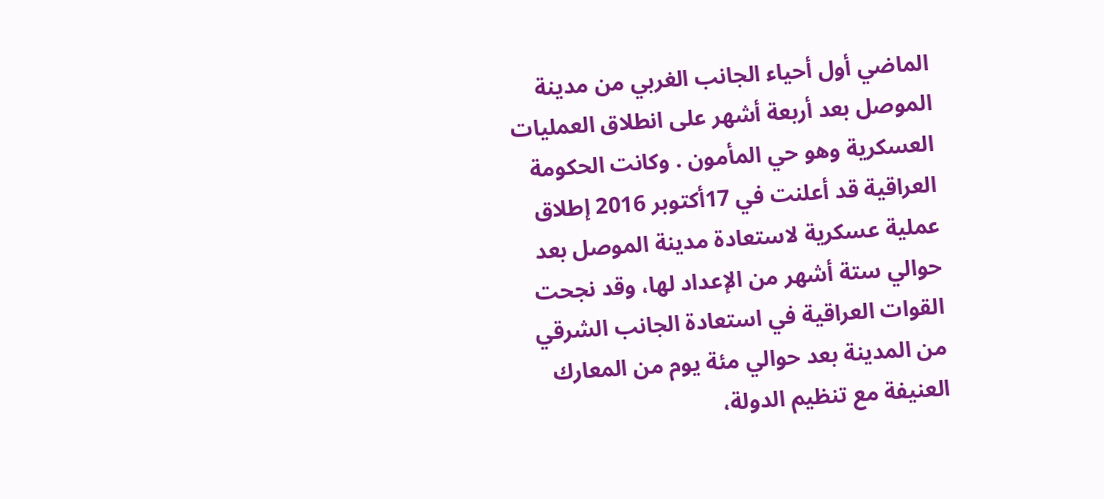الماضي أول أحياء الجانب الغربي من مدينة الموصل بعد أربعة أشهر على انطلاق العمليات العسكرية وهو حي المأمون . وكانت الحكومة العراقية قد أعلنت في 17أكتوبر 2016 إطلاق عملية عسكرية لاستعادة مدينة الموصل بعد حوالي ستة أشهر من الإعداد لها، وقد نجحت القوات العراقية في استعادة الجانب الشرقي من المدينة بعد حوالي مئة يوم من المعارك العنيفة مع تنظيم الدولة،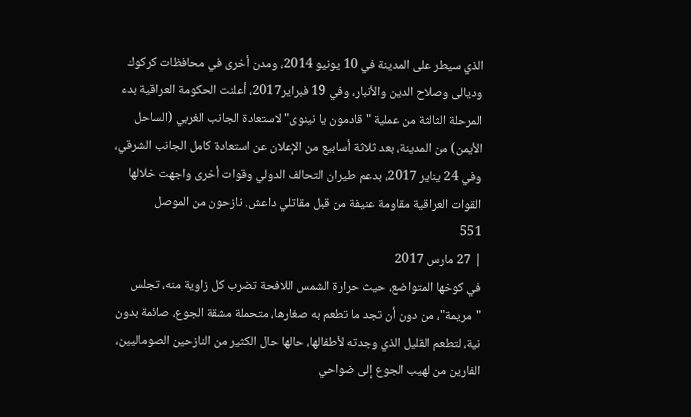الذي سيطر على المدينة في 10 يونيو 2014، ومدن أخرى في محافظات كركوك وديالى وصلاح الدين والأنبار، وفي 19 فبراير2017، أعلنت الحكومة العراقية بدء المرحلة الثالثة من عملية "قادمون يا نينوى" لاستعادة الجانب الغربي (الساحل الأيمن) من المدينة، بعد ثلاثة أسابيع من الإعلان عن استعادة كامل الجانب الشرقي، وفي 24 يناير 2017، بدعم طيران التحالف الدولي وقوات أخرى واجهت خلالها القوات العراقية مقاومة عنيفة من قبل مقاتلي داعش. نازحون من الموصل
551
| 27 مارس 2017
في كوخها المتواضع، حيث حرارة الشمس اللافحة تضرب كل زاوية منه، تجلس "مريمة"، من دون أن تجد ما تطعم به صغارها، متحملة مشقة الجوع، صائمة بدون نية، لتطعم القليل الذي وجدته لأطفالها، حالها حال الكثير من النازحين الصوماليين، الفارين من لهيب الجوع إلى ضواحي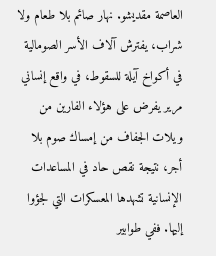العاصمة مقديشو. نهار صائم بلا طعام ولا شراب، يفترش آلاف الأسر الصومالية في أكواخ آيلة للسقوط، في واقع إنساني مرير يفرض على هؤلاء الفارين من ويلات الجفاف من إمساك صوم بلا أجر، نتيجة نقص حاد في المساعدات الإنسانية تشهدها المعسكرات التي لجؤوا إليها. ففي طوابير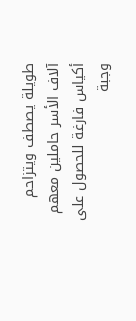طويلة يصطف ويتزاحم آلاف الأسر حاملين معهم أكياس فارغة للحصول على وجبة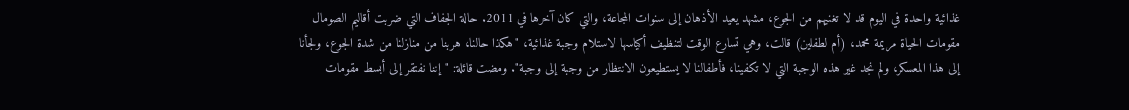غذائية واحدة في اليوم قد لا تغنيهم من الجوع، مشهد يعيد الأذهان إلى سنوات المجاعة، والتي كان آخرها في 2011. حالة الجفاف التي ضربت أقاليم الصومال مقومات الحياة مريمة محمد، (أم لطفلين) قالت، وهي تسارع الوقت لتنظيف أكياسها لاستلام وجبة غذائية، "هكذا حالنا، هربنا من منازلنا من شدة الجوع، ولجأنا إلى هذا المعسكر، ولم نجد غير هذه الوجبة التي لا تكفينا، فأطفالنا لا يستطيعون الانتظار من وجبة إلى وجبة". ومضت قائلة: "إننا نفتقر إلى أبسط مقومات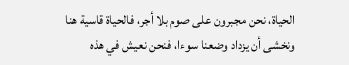الحياة، نحن مجبرون على صوم بلا أجر، فالحياة قاسية هنا ونخشى أن يزداد وضعنا سوءا، فنحن نعيش في هذه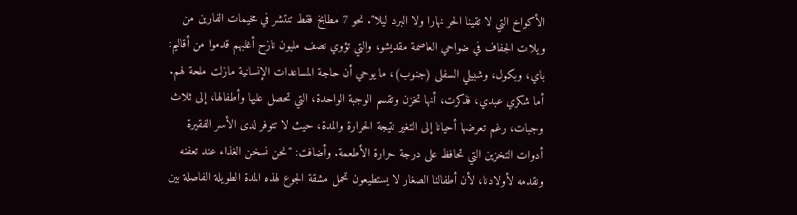الأكواخ التي لا تقينا الحر نهارا ولا البرد ليلا". نحو 7 مطابخ فقط تنتشر في مخيمات الفارين من ويلات الجفاف في ضواحي العاصمة مقديشو، والتي تؤوي نصف مليون نازح أغلبهم قدموا من أقاليم: باي، وبكول، وشبيلي السفلى (جنوب)، ما يوحي أن حاجة المساعدات الإنسانية مازلت ملحة لهم. أما شكري عبدي، فذكرت، أنها تخزن وتقسم الوجبة الواحدة، التي تحصل عليها وأطفالها، إلى ثلاث وجبات، رغم تعرضها أحيانا إلى التغير نتيجة الحرارة والمدة، حيث لا تتوفر لدى الأسر الفقيرة أدوات التخزين التي تحافظ على درجة حرارة الأطعمة. وأضافت: "نحن نسخن الغذاء عند تعفنه ونقدمه لأولادنا، لأن أطفالنا الصغار لا يستطيعون تحمل مشقة الجوع لهذه المدة الطويلة الفاصلة بين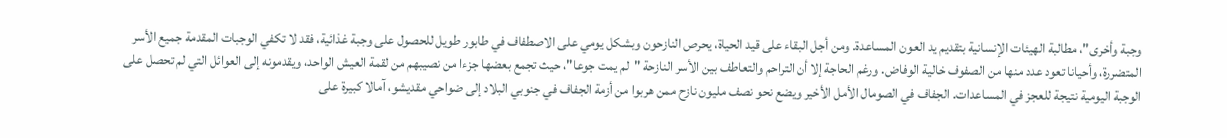وجبة وأخرى"، مطالبة الهيئات الإنسانية بتقديم يد العون المساعدة. ومن أجل البقاء على قيد الحياة، يحرص النازحون وبشكل يومي على الاصطفاف في طابور طويل للحصول على وجبة غذائية، فقد لا تكفي الوجبات المقدمة جميع الأسر المتضررة، وأحيانا تعود عدد منها من الصفوف خالية الوفاض. ورغم الحاجة إلا أن التراحم والتعاطف بين الأسر النازحة "لم يمت جوعا"، حيث تجمع بعضها جزءا من نصيبهم من لقمة العيش الواحد، ويقدمونه إلى العوائل التي لم تحصل على الوجبة اليومية نتيجة للعجز في المساعدات. الجفاف في الصومال الأمل الأخير ويضع نحو نصف مليون نازح ممن هربوا من أزمة الجفاف في جنوبي البلاد إلى ضواحي مقديشو، آمالا كبيرة على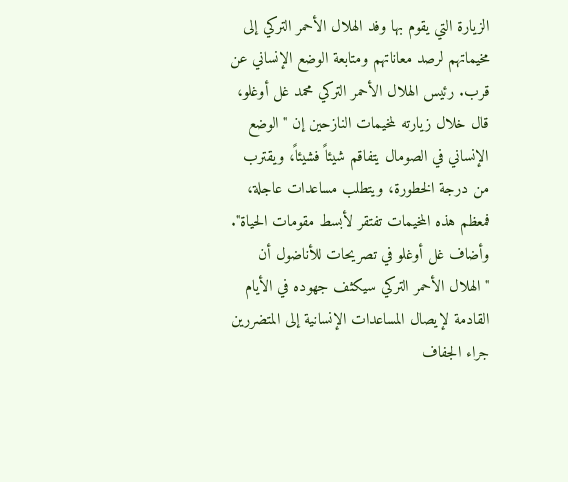الزيارة التي يقوم بها وفد الهلال الأحمر التركي إلى مخيماتهم لرصد معاناتهم ومتابعة الوضع الإنساني عن قرب. رئيس الهلال الأحمر التركي محمد غل أوغلو، قال خلال زيارته لمخيمات النازحين إن "الوضع الإنساني في الصومال يتفاقم شيئاً فشيئاً، ويقترب من درجة الخطورة، ويتطلب مساعدات عاجلة، فمعظم هذه المخيمات تفتقر لأبسط مقومات الحياة". وأضاف غل أوغلو في تصريحات للأناضول أن "الهلال الأحمر التركي سيكثف جهوده في الأيام القادمة لإيصال المساعدات الإنسانية إلى المتضررين جراء الجفاف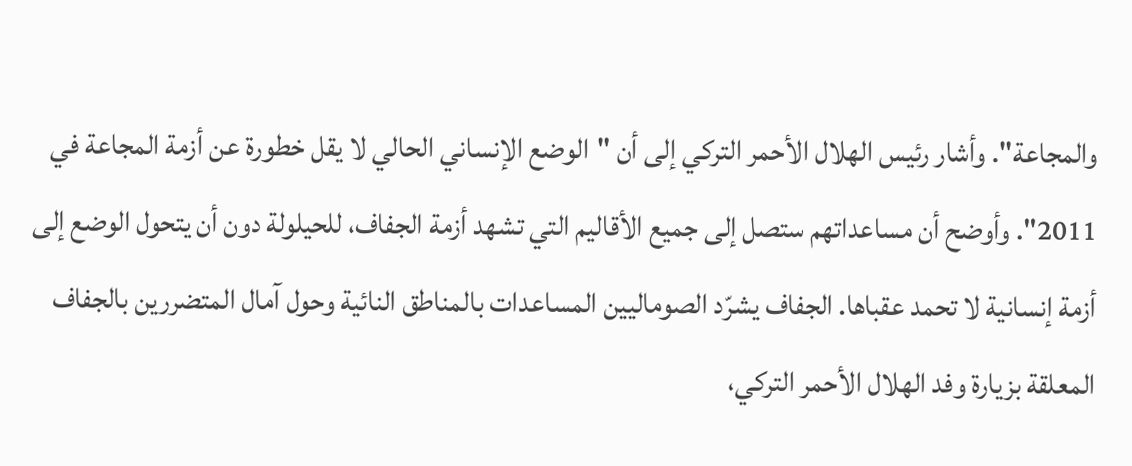والمجاعة". وأشار رئيس الهلال الأحمر التركي إلى أن "الوضع الإنساني الحالي لا يقل خطورة عن أزمة المجاعة في 2011". وأوضح أن مساعداتهم ستصل إلى جميع الأقاليم التي تشهد أزمة الجفاف، للحيلولة دون أن يتحول الوضع إلى أزمة إنسانية لا تحمد عقباها. الجفاف يشرّد الصوماليين المساعدات بالمناطق النائية وحول آمال المتضررين بالجفاف المعلقة بزيارة وفد الهلال الأحمر التركي،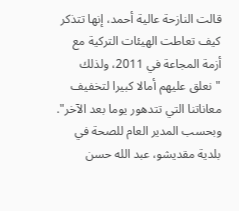قالت النازحة عالية أحمد، إنها تتذكر كيف تعاطت الهيئات التركية مع أزمة المجاعة في 2011، ولذلك "نعلق عليهم أمالا كبيرا لتخفيف معاناتنا التي تتدهور يوما بعد الآخر". وبحسب المدير العام للصحة في بلدية مقديشو، عبد الله حسن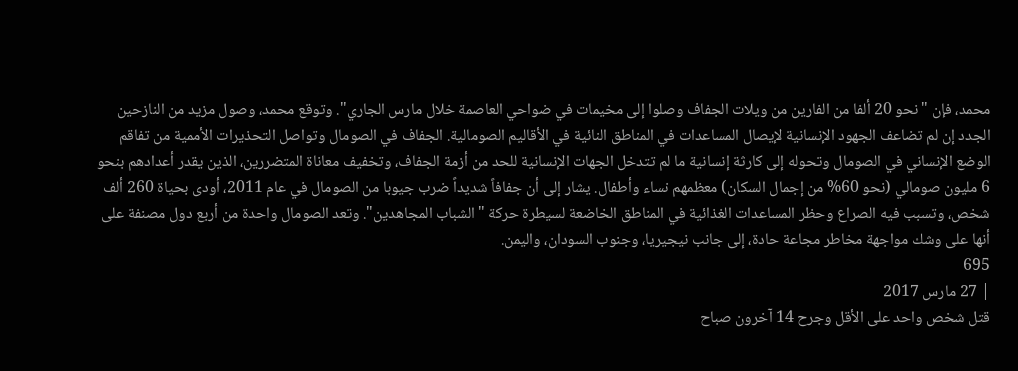محمد، فإن "نحو 20 ألفا من الفارين من ويلات الجفاف وصلوا إلى مخيمات في ضواحي العاصمة خلال مارس الجاري". وتوقع محمد، وصول مزيد من النازحين الجدد إن لم تضاعف الجهود الإنسانية لإيصال المساعدات في المناطق النائية في الأقاليم الصومالية. الجفاف في الصومال وتواصل التحذيرات الأممية من تفاقم الوضع الإنساني في الصومال وتحوله إلى كارثة إنسانية ما لم تتدخل الجهات الإنسانية للحد من أزمة الجفاف، وتخفيف معاناة المتضررين، الذين يقدر أعدادهم بنحو 6 مليون صومالي (نحو 60% من إجمال السكان) معظمهم نساء وأطفال. يشار إلى أن جفافاً شديداً ضرب جيوبا من الصومال في عام 2011، أودى بحياة 260 ألف شخص، وتسبب فيه الصراع وحظر المساعدات الغذائية في المناطق الخاضعة لسيطرة حركة "الشباب المجاهدين". وتعد الصومال واحدة من أربع دول مصنفة على أنها على وشك مواجهة مخاطر مجاعة حادة، إلى جانب نيجيريا، وجنوب السودان، واليمن.
695
| 27 مارس 2017
قتل شخص واحد على الأقل وجرح 14 آخرون صباح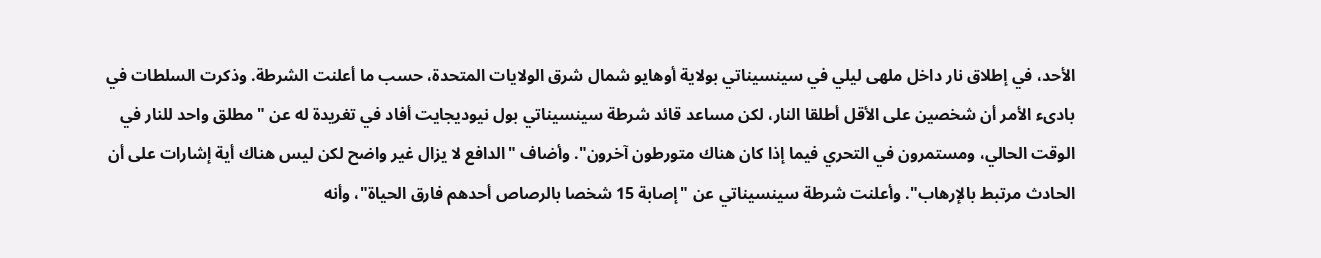الأحد، في إطلاق نار داخل ملهى ليلي في سينسيناتي بولاية أوهايو شمال شرق الولايات المتحدة، حسب ما أعلنت الشرطة. وذكرت السلطات في بادىء الأمر أن شخصين على الأقل أطلقا النار، لكن مساعد قائد شرطة سينسيناتي بول نيوديجايت أفاد في تغريدة له عن "مطلق واحد للنار في الوقت الحالي، ومستمرون في التحري فيما إذا كان هناك متورطون آخرون". وأضاف "الدافع لا يزال غير واضح لكن ليس هناك أية إشارات على أن الحادث مرتبط بالإرهاب". وأعلنت شرطة سينسيناتي عن "إصابة 15 شخصا بالرصاص أحدهم فارق الحياة"، وأنه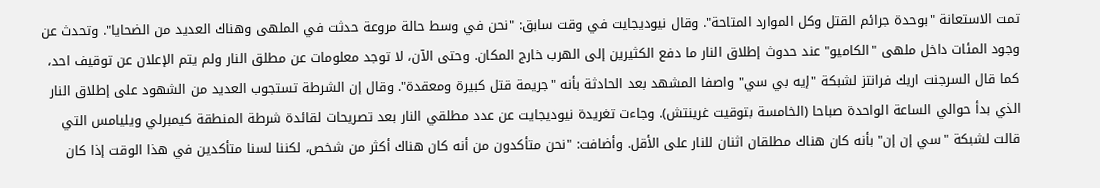تمت الاستعانة "بوحدة جرائم القتل وكل الموارد المتاحة". وقال نيوديجايت في وقت سابق: "نحن في وسط حالة مروعة حدثت في الملهى وهناك العديد من الضحايا". وتحدث عن وجود المئات داخل ملهى "الكاميو" عند حدوث إطلاق النار ما دفع الكثيرين إلى الهرب خارج المكان. وحتى الآن، لا توجد معلومات عن مطلق النار ولم يتم الإعلان عن توقيف احد، كما قال السرجنت اريك فرانتز لشبكة "إيه بي سي" واصفا المشهد بعد الحادثة بأنه "جريمة قتل كبيرة ومعقدة". وقال إن الشرطة تستجوب العديد من الشهود على إطلاق النار الذي بدأ حوالي الساعة الواحدة صباحا (الخامسة بتوقيت غرينتش). وجاءت تغريدة نيوديجايت عن عدد مطلقي النار بعد تصريحات لقائدة شرطة المنطقة كيمبرلي ويليامس التي قالت لشبكة "سي إن إن" بأنه كان هناك مطلقان اثنان للنار على الأقل. وأضافت: "نحن متأكدون من أنه كان هناك أكثر من شخص، لكننا لسنا متأكدين في هذا الوقت إذا كان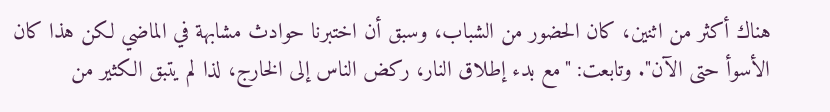هناك أكثر من اثنين، كان الحضور من الشباب، وسبق أن اختبرنا حوادث مشابهة في الماضي لكن هذا كان الأسوأ حتى الآن". وتابعت: "مع بدء إطلاق النار، ركض الناس إلى الخارج، لذا لم يتبق الكثير من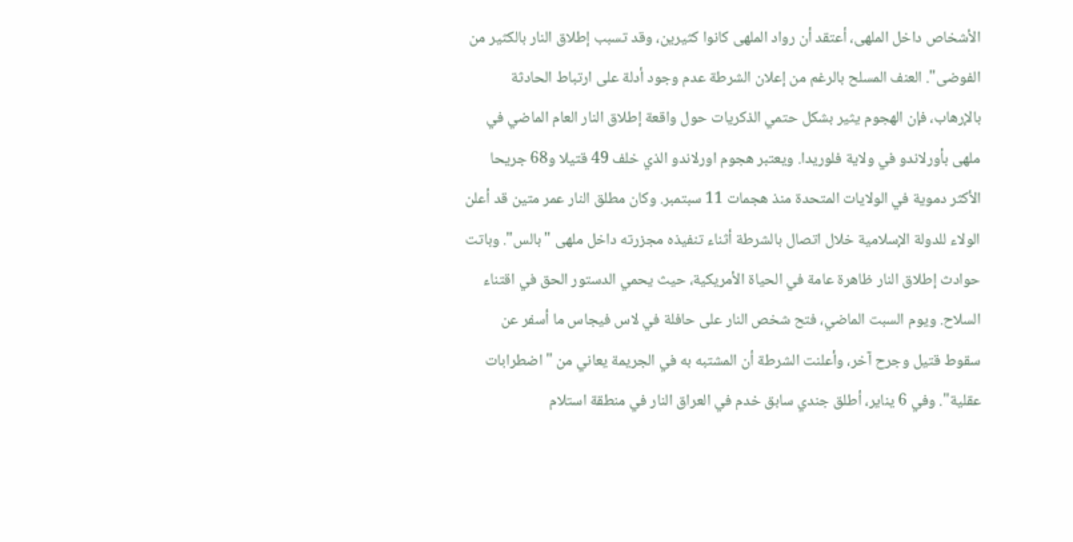الأشخاص داخل الملهى، أعتقد أن رواد الملهى كانوا كثيرين، وقد تسبب إطلاق النار بالكثير من الفوضى". العنف المسلح بالرغم من إعلان الشرطة عدم وجود أدلة على ارتباط الحادثة بالإرهاب، فإن الهجوم يثير بشكل حتمي الذكريات حول واقعة إطلاق النار العام الماضي في ملهى بأورلاندو في ولاية فلوريدا. ويعتبر هجوم اورلاندو الذي خلف 49 قتيلا و68 جريحا الأكثر دموية في الولايات المتحدة منذ هجمات 11 سبتمبر. وكان مطلق النار عمر متين قد أعلن الولاء للدولة الإسلامية خلال اتصال بالشرطة أثناء تنفيذه مجزرته داخل ملهى "بالس". وباتت حوادث إطلاق النار ظاهرة عامة في الحياة الأمريكية، حيث يحمي الدستور الحق في اقتناء السلاح. ويوم السبت الماضي، فتح شخص النار على حافلة في لاس فيجاس ما أسفر عن سقوط قتيل وجرح آخر، وأعلنت الشرطة أن المشتبه به في الجريمة يعاني من "اضطرابات عقلية". وفي 6 يناير، أطلق جندي سابق خدم في العراق النار في منطقة استلام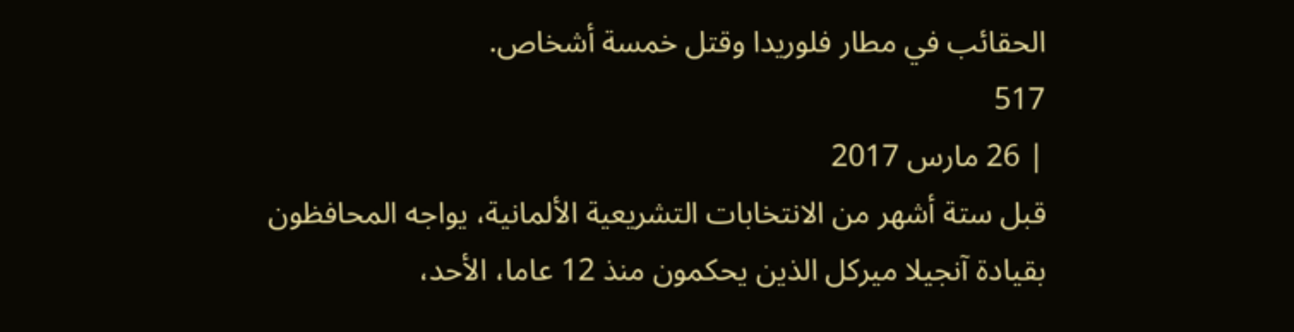الحقائب في مطار فلوريدا وقتل خمسة أشخاص.
517
| 26 مارس 2017
قبل ستة أشهر من الانتخابات التشريعية الألمانية، يواجه المحافظون بقيادة آنجيلا ميركل الذين يحكمون منذ 12 عاما، الأحد،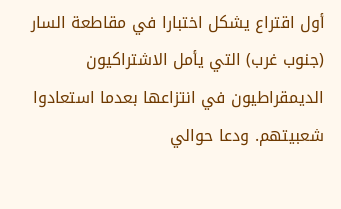أول اقتراع يشكل اختبارا في مقاطعة السار (جنوب غرب) التي يأمل الاشتراكيون الديمقراطيون في انتزاعها بعدما استعادوا شعبيتهم. ودعا حوالي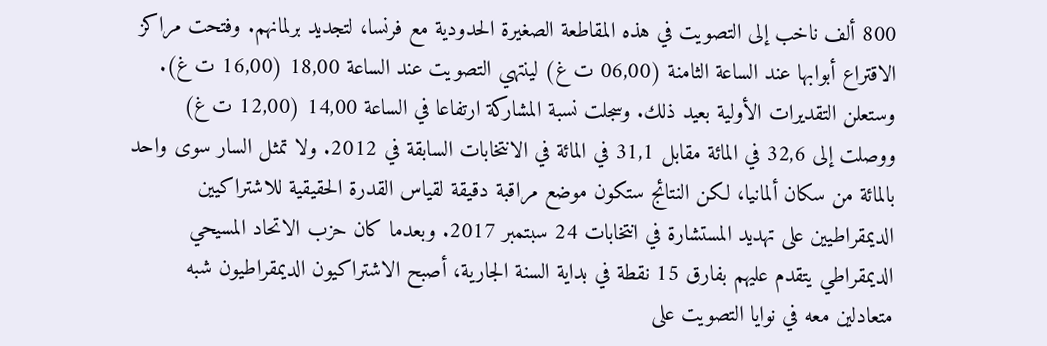800 ألف ناخب إلى التصويت في هذه المقاطعة الصغيرة الحدودية مع فرنسا، لتجديد برلمانهم. وفتحت مراكز الاقتراع أبوابها عند الساعة الثامنة (06,00 ت غ) لينتهي التصويت عند الساعة 18,00 (16,00 ت غ). وستعلن التقديرات الأولية بعيد ذلك. وسجلت نسبة المشاركة ارتفاعا في الساعة 14,00 (12,00 ت غ) ووصلت إلى 32,6 في المائة مقابل 31,1 في المائة في الانتخابات السابقة في 2012. ولا تمثل السار سوى واحد بالمائة من سكان ألمانيا، لكن النتائج ستكون موضع مراقبة دقيقة لقياس القدرة الحقيقية للاشتراكيين الديمقراطيين على تهديد المستشارة في انتخابات 24 سبتمبر 2017. وبعدما كان حزب الاتحاد المسيحي الديمقراطي يتقدم عليهم بفارق 15 نقطة في بداية السنة الجارية، أصبح الاشتراكيون الديمقراطيون شبه متعادلين معه في نوايا التصويت على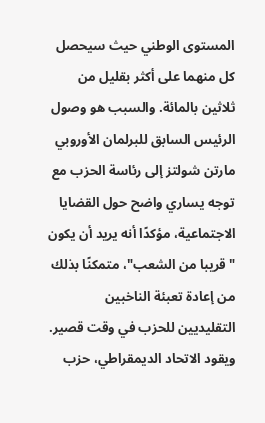المستوى الوطني حيث سيحصل كل منهما على أكثر بقليل من ثلاثين بالمائة. والسبب هو وصول الرئيس السابق للبرلمان الأوروبي مارتن شولتز إلى رئاسة الحزب مع توجه يساري واضح حول القضايا الاجتماعية، مؤكدًا أنه يريد أن يكون "قريبا من الشعب"، متمكنًا بذلك من إعادة تعبئة الناخبين التقليديين للحزب في وقت قصير. ويقود الاتحاد الديمقراطي، حزب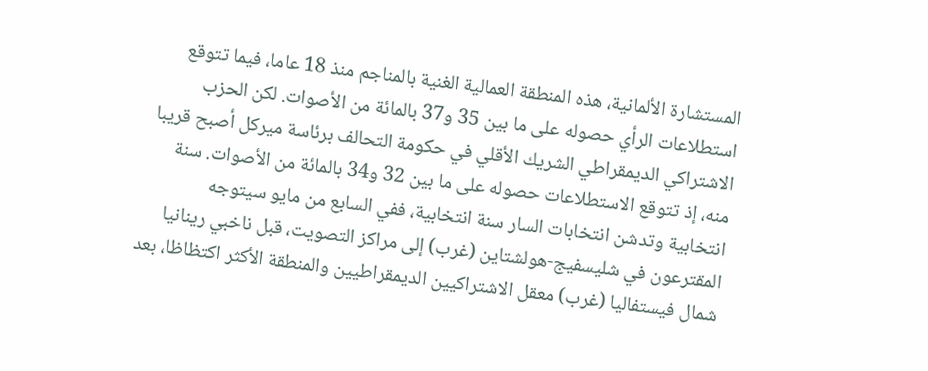المستشارة الألمانية، هذه المنطقة العمالية الغنية بالمناجم منذ 18 عاما، فيما تتوقع استطلاعات الرأي حصوله على ما بين 35 و37 بالمائة من الأصوات. لكن الحزب الاشتراكي الديمقراطي الشريك الأقلي في حكومة التحالف برئاسة ميركل أصبح قريبا منه، إذ تتوقع الاستطلاعات حصوله على ما بين 32 و34 بالمائة من الأصوات. سنة انتخابية وتدشن انتخابات السار سنة انتخابية، ففي السابع من مايو سيتوجه المقترعون في شليسفيج-هولشتاين (غرب) إلى مراكز التصويت، قبل ناخبي رينانيا شمال فيستفاليا (غرب) معقل الاشتراكيين الديمقراطيين والمنطقة الأكثر اكتظاظا، بعد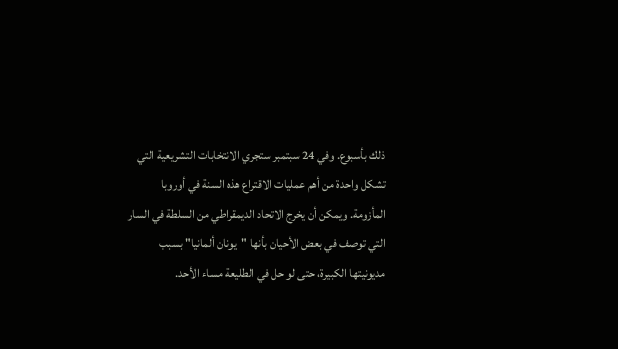ذلك بأسبوع. وفي 24 سبتمبر ستجري الانتخابات التشريعية التي تشكل واحدة من أهم عمليات الاقتراع هذه السنة في أوروبا المأزومة. ويمكن أن يخرج الاتحاد الديمقراطي من السلطة في السار التي توصف في بعض الأحيان بأنها "يونان ألمانيا" بسبب مديونيتها الكبيرة، حتى لو حل في الطليعة مساء الأحد.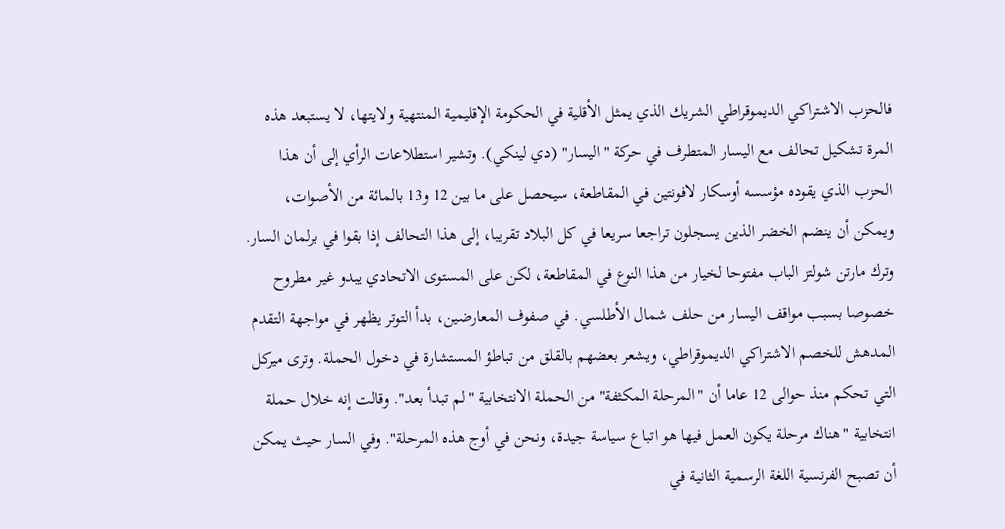فالحزب الاشتراكي الديموقراطي الشريك الذي يمثل الأقلية في الحكومة الإقليمية المنتهية ولايتها، لا يستبعد هذه المرة تشكيل تحالف مع اليسار المتطرف في حركة "اليسار" (دي لينكي). وتشير استطلاعات الرأي إلى أن هذا الحزب الذي يقوده مؤسسه أوسكار لافونتين في المقاطعة، سيحصل على ما بين 12 و13 بالمائة من الأصوات، ويمكن أن ينضم الخضر الذين يسجلون تراجعا سريعا في كل البلاد تقريبا، إلى هذا التحالف إذا بقوا في برلمان السار. وترك مارتن شولتز الباب مفتوحا لخيار من هذا النوع في المقاطعة، لكن على المستوى الاتحادي يبدو غير مطروح خصوصا بسبب مواقف اليسار من حلف شمال الأطلسي. في صفوف المعارضين، بدأ التوتر يظهر في مواجهة التقدم المدهش للخصم الاشتراكي الديموقراطي، ويشعر بعضهم بالقلق من تباطؤ المستشارة في دخول الحملة. وترى ميركل التي تحكم منذ حوالى 12 عاما أن "المرحلة المكثفة" من الحملة الانتخابية "لم تبدأ بعد". وقالت إنه خلال حملة انتخابية "هناك مرحلة يكون العمل فيها هو اتباع سياسة جيدة، ونحن في أوج هذه المرحلة". وفي السار حيث يمكن أن تصبح الفرنسية اللغة الرسمية الثانية في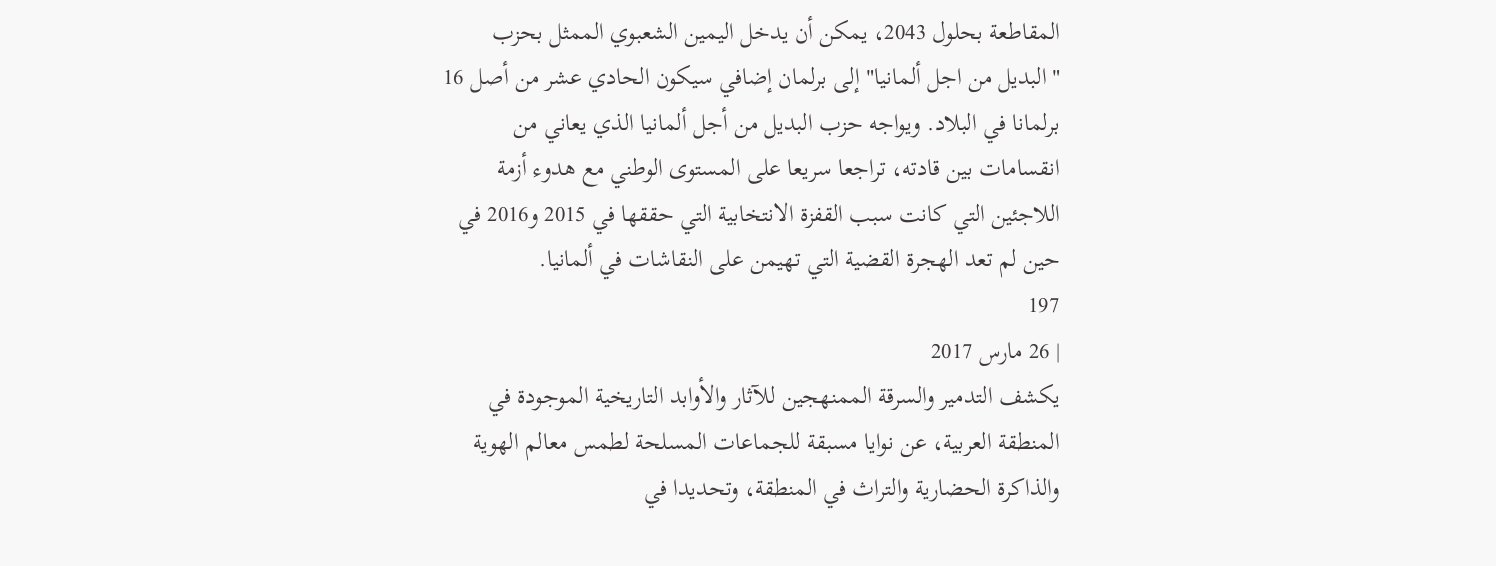المقاطعة بحلول 2043، يمكن أن يدخل اليمين الشعبوي الممثل بحزب "البديل من اجل ألمانيا" إلى برلمان إضافي سيكون الحادي عشر من أصل 16 برلمانا في البلاد. ويواجه حزب البديل من أجل ألمانيا الذي يعاني من انقسامات بين قادته، تراجعا سريعا على المستوى الوطني مع هدوء أزمة اللاجئين التي كانت سبب القفزة الانتخابية التي حققها في 2015 و2016 في حين لم تعد الهجرة القضية التي تهيمن على النقاشات في ألمانيا.
197
| 26 مارس 2017
يكشف التدمير والسرقة الممنهجين للآثار والأوابد التاريخية الموجودة في المنطقة العربية، عن نوايا مسبقة للجماعات المسلحة لطمس معالم الهوية والذاكرة الحضارية والتراث في المنطقة، وتحديدا في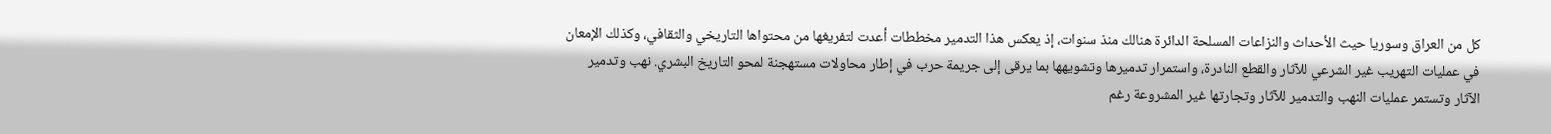كل من العراق وسوريا حيث الأحداث والنزاعات المسلحة الدائرة هنالك منذ سنوات، إذ يعكس هذا التدمير مخططات أعدت لتفريغها من محتواها التاريخي والثقافي، وكذلك الإمعان في عمليات التهريب غير الشرعي للآثار والقطع النادرة، واستمرار تدميرها وتشويهها بما يرقى إلى جريمة حرب في إطار محاولات مستهجنة لمحو التاريخ البشري. نهب وتدمير الآثار وتستمر عمليات النهب والتدمير للآثار وتجارتها غير المشروعة رغم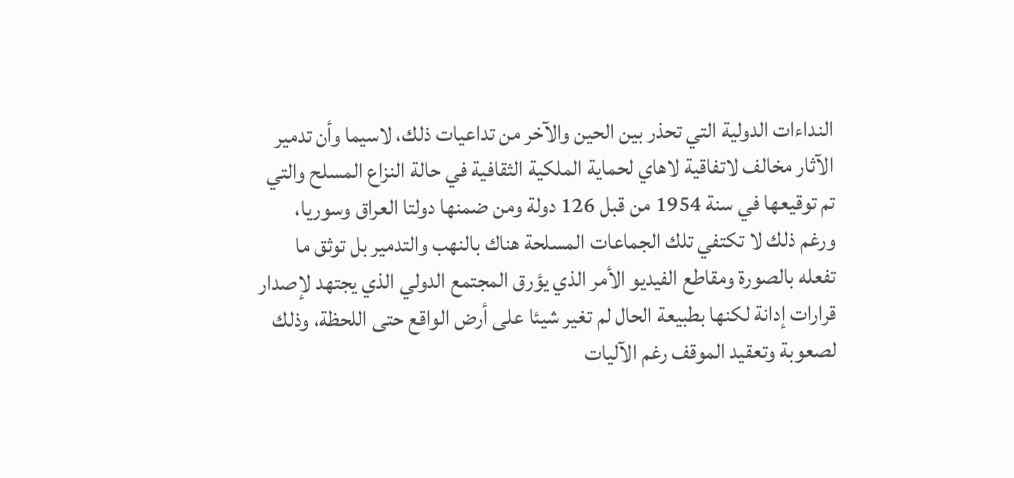النداءات الدولية التي تحذر بين الحين والآخر من تداعيات ذلك، لاسيما وأن تدمير الآثار مخالف لاتفاقية لاهاي لحماية الملكية الثقافية في حالة النزاع المسلح والتي تم توقيعها في سنة 1954 من قبل 126 دولة ومن ضمنها دولتا العراق وسوريا، ورغم ذلك لا تكتفي تلك الجماعات المسلحة هناك بالنهب والتدمير بل توثق ما تفعله بالصورة ومقاطع الفيديو الأمر الذي يؤرق المجتمع الدولي الذي يجتهد لإصدار قرارات إدانة لكنها بطبيعة الحال لم تغير شيئا على أرض الواقع حتى اللحظة، وذلك لصعوبة وتعقيد الموقف رغم الآليات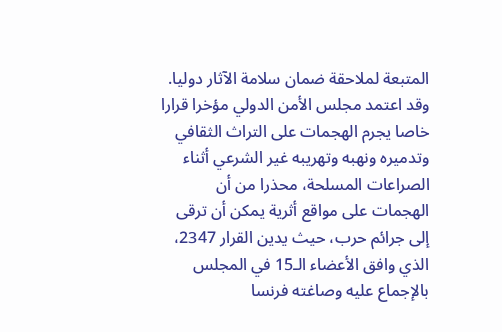المتبعة لملاحقة ضمان سلامة الآثار دوليا. وقد اعتمد مجلس الأمن الدولي مؤخرا قرارا خاصا يجرم الهجمات على التراث الثقافي وتدميره ونهبه وتهريبه غير الشرعي أثناء الصراعات المسلحة، محذرا من أن الهجمات على مواقع أثرية يمكن أن ترقى إلى جرائم حرب، حيث يدين القرار 2347، الذي وافق الأعضاء الـ15 في المجلس بالإجماع عليه وصاغته فرنسا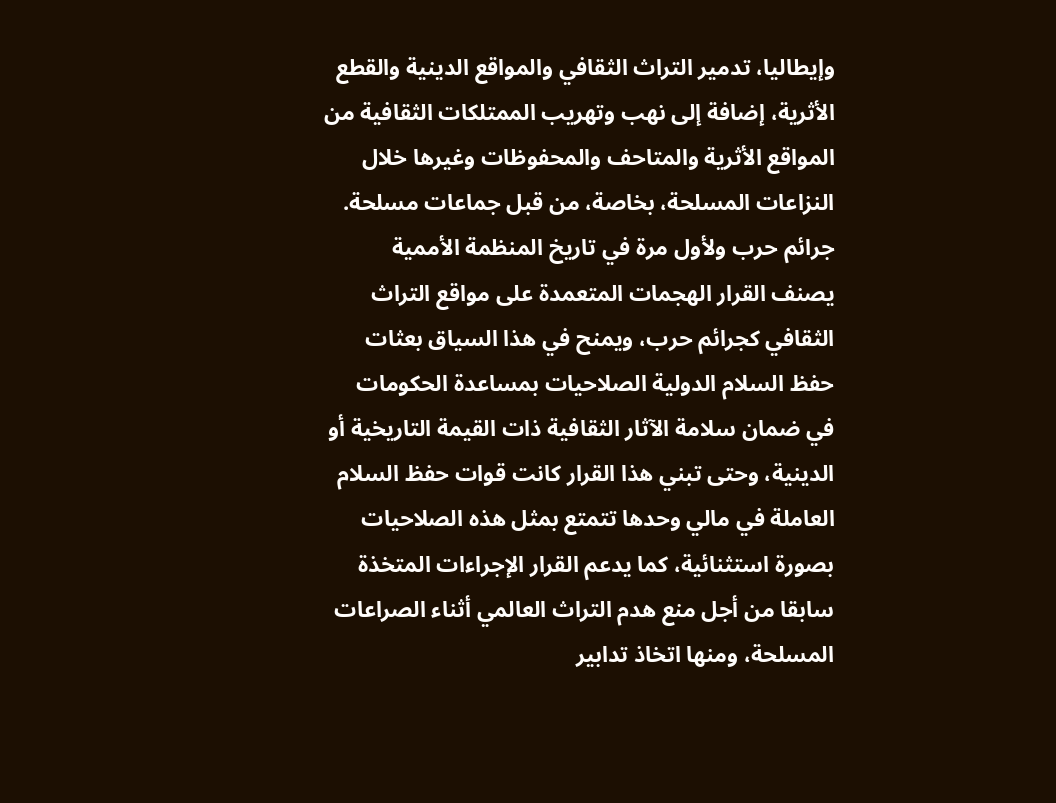وإيطاليا، تدمير التراث الثقافي والمواقع الدينية والقطع الأثرية، إضافة إلى نهب وتهريب الممتلكات الثقافية من المواقع الأثرية والمتاحف والمحفوظات وغيرها خلال النزاعات المسلحة، بخاصة، من قبل جماعات مسلحة. جرائم حرب ولأول مرة في تاريخ المنظمة الأممية يصنف القرار الهجمات المتعمدة على مواقع التراث الثقافي كجرائم حرب، ويمنح في هذا السياق بعثات حفظ السلام الدولية الصلاحيات بمساعدة الحكومات في ضمان سلامة الآثار الثقافية ذات القيمة التاريخية أو الدينية، وحتى تبني هذا القرار كانت قوات حفظ السلام العاملة في مالي وحدها تتمتع بمثل هذه الصلاحيات بصورة استثنائية، كما يدعم القرار الإجراءات المتخذة سابقا من أجل منع هدم التراث العالمي أثناء الصراعات المسلحة، ومنها اتخاذ تدابير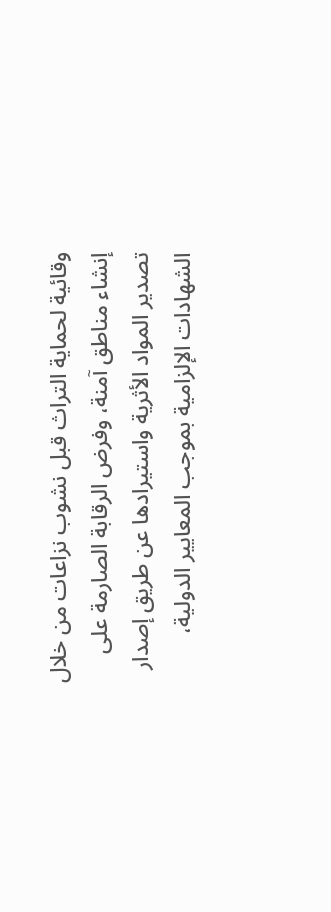وقائية لحماية التراث قبل نشوب نزاعات من خلال إنشاء مناطق آمنة، وفرض الرقابة الصارمة على تصدير المواد الأثرية واستيرادها عن طريق إصدار الشهادات الإلزامية بموجب المعايير الدولية،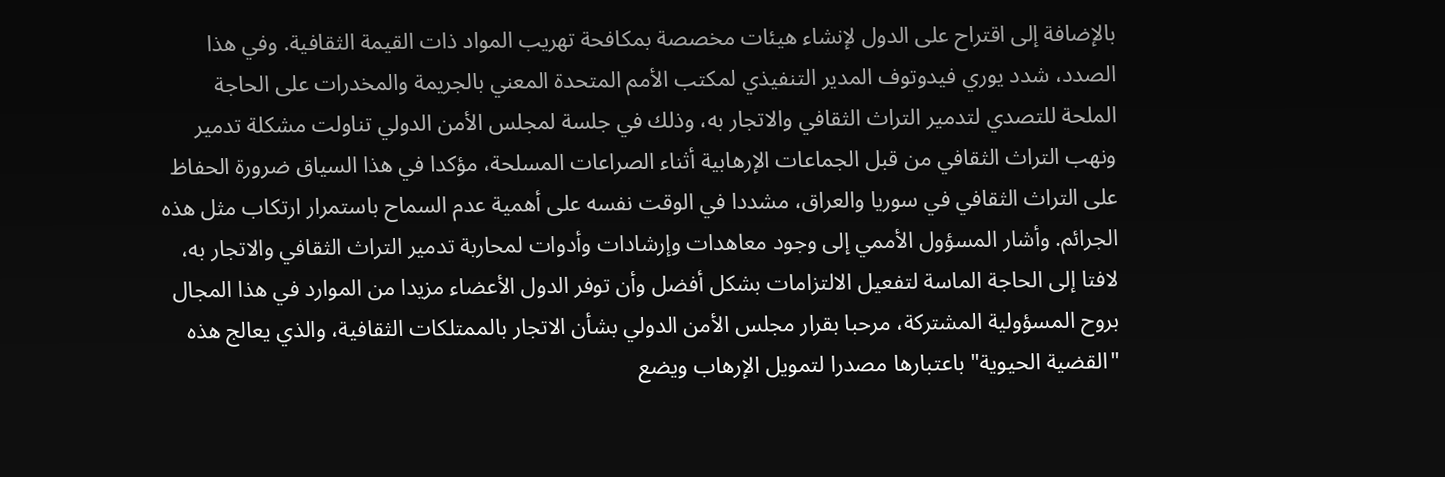بالإضافة إلى اقتراح على الدول لإنشاء هيئات مخصصة بمكافحة تهريب المواد ذات القيمة الثقافية. وفي هذا الصدد، شدد يوري فيدوتوف المدير التنفيذي لمكتب الأمم المتحدة المعني بالجريمة والمخدرات على الحاجة الملحة للتصدي لتدمير التراث الثقافي والاتجار به، وذلك في جلسة لمجلس الأمن الدولي تناولت مشكلة تدمير ونهب التراث الثقافي من قبل الجماعات الإرهابية أثناء الصراعات المسلحة، مؤكدا في هذا السياق ضرورة الحفاظ على التراث الثقافي في سوريا والعراق، مشددا في الوقت نفسه على أهمية عدم السماح باستمرار ارتكاب مثل هذه الجرائم. وأشار المسؤول الأممي إلى وجود معاهدات وإرشادات وأدوات لمحاربة تدمير التراث الثقافي والاتجار به، لافتا إلى الحاجة الماسة لتفعيل الالتزامات بشكل أفضل وأن توفر الدول الأعضاء مزيدا من الموارد في هذا المجال بروح المسؤولية المشتركة، مرحبا بقرار مجلس الأمن الدولي بشأن الاتجار بالممتلكات الثقافية، والذي يعالج هذه "القضية الحيوية" باعتبارها مصدرا لتمويل الإرهاب ويضع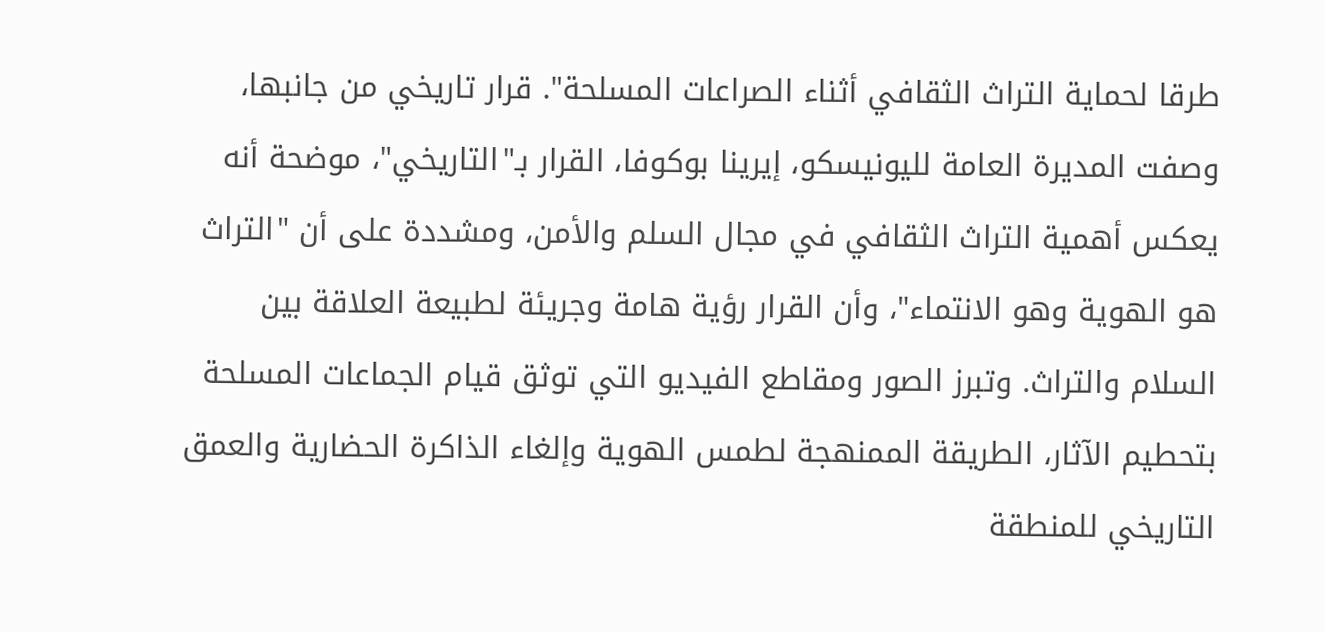طرقا لحماية التراث الثقافي أثناء الصراعات المسلحة". قرار تاريخي من جانبها، وصفت المديرة العامة لليونيسكو، إيرينا بوكوفا، القرار بـ"التاريخي"، موضحة أنه يعكس أهمية التراث الثقافي في مجال السلم والأمن، ومشددة على أن "التراث هو الهوية وهو الانتماء"، وأن القرار رؤية هامة وجريئة لطبيعة العلاقة بين السلام والتراث. وتبرز الصور ومقاطع الفيديو التي توثق قيام الجماعات المسلحة بتحطيم الآثار، الطريقة الممنهجة لطمس الهوية وإلغاء الذاكرة الحضارية والعمق التاريخي للمنطقة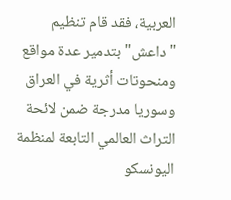العربية، فقد قام تنظيم "داعش" بتدمير عدة مواقع ومنحوتات أثرية في العراق وسوريا مدرجة ضمن لائحة التراث العالمي التابعة لمنظمة اليونسكو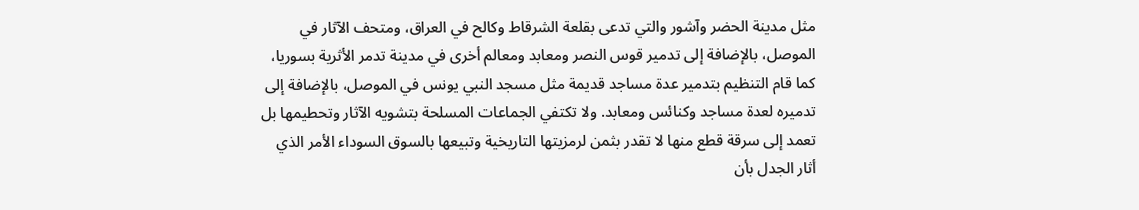مثل مدينة الحضر وآشور والتي تدعى بقلعة الشرقاط وكالح في العراق، ومتحف الآثار في الموصل، بالإضافة إلى تدمير قوس النصر ومعابد ومعالم أخرى في مدينة تدمر الأثرية بسوريا، كما قام التنظيم بتدمير عدة مساجد قديمة مثل مسجد النبي يونس في الموصل، بالإضافة إلى تدميره لعدة مساجد وكنائس ومعابد. ولا تكتفي الجماعات المسلحة بتشويه الآثار وتحطيمها بل تعمد إلى سرقة قطع منها لا تقدر بثمن لرمزيتها التاريخية وتبيعها بالسوق السوداء الأمر الذي أثار الجدل بأن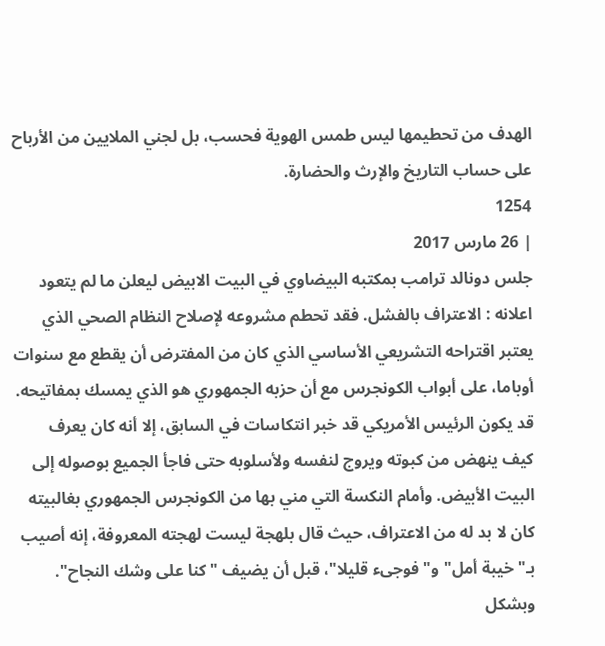الهدف من تحطيمها ليس طمس الهوية فحسب، بل لجني الملايين من الأرباح على حساب التاريخ والإرث والحضارة.
1254
| 26 مارس 2017
جلس دونالد ترامب بمكتبه البيضاوي في البيت الابيض ليعلن ما لم يتعود اعلانه : الاعتراف بالفشل. فقد تحطم مشروعه لإصلاح النظام الصحي الذي يعتبر اقتراحه التشريعي الأساسي الذي كان من المفترض أن يقطع مع سنوات أوباما، على أبواب الكونجرس مع أن حزبه الجمهوري هو الذي يمسك بمفاتيحه. قد يكون الرئيس الأمريكي قد خبر انتكاسات في السابق، إلا أنه كان يعرف كيف ينهض من كبوته ويروج لنفسه ولأسلوبه حتى فاجأ الجميع بوصوله إلى البيت الأبيض. وأمام النكسة التي مني بها من الكونجرس الجمهوري بغالبيته كان لا بد له من الاعتراف، حيث قال بلهجة ليست لهجته المعروفة، إنه أصيب بـ"خيبة أمل" و"فوجىء قليلا"، قبل أن يضيف "كنا على وشك النجاح". وبشكل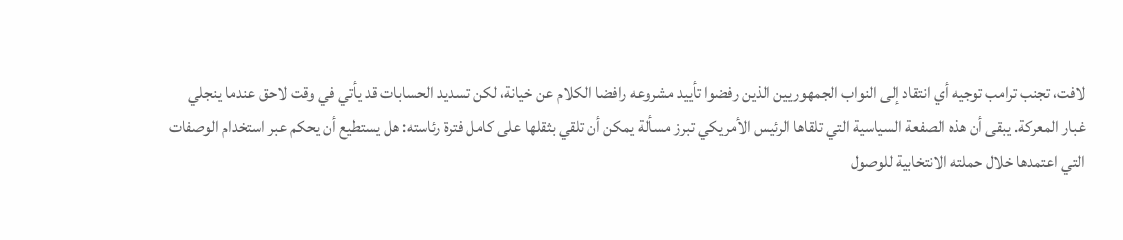لافت، تجنب ترامب توجيه أي انتقاد إلى النواب الجمهوريين الذين رفضوا تأييد مشروعه رافضا الكلام عن خيانة، لكن تسديد الحسابات قد يأتي في وقت لاحق عندما ينجلي غبار المعركة. يبقى أن هذه الصفعة السياسية التي تلقاها الرئيس الأمريكي تبرز مسألة يمكن أن تلقي بثقلها على كامل فترة رئاسته: هل يستطيع أن يحكم عبر استخدام الوصفات التي اعتمدها خلال حملته الانتخابية للوصول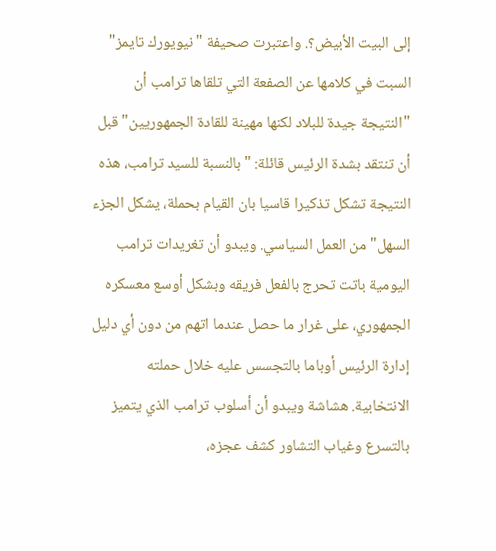إلى البيت الأبيض؟. واعتبرت صحيفة "نيويورك تايمز" السبت في كلامها عن الصفعة التي تلقاها ترامب أن "النتيجة جيدة للبلاد لكنها مهينة للقادة الجمهوريين" قبل أن تنتقد بشدة الرئيس قائلة: "بالنسبة للسيد ترامب، هذه النتيجة تشكل تذكيرا قاسيا بان القيام بحملة، يشكل الجزء السهل" من العمل السياسي. ويبدو أن تغريدات ترامب اليومية باتت تحرج بالفعل فريقه وبشكل أوسع معسكره الجمهوري، على غرار ما حصل عندما اتهم من دون أي دليل إدارة الرئيس أوباما بالتجسس عليه خلال حملته الانتخابية. هشاشة ويبدو أن أسلوب ترامب الذي يتميز بالتسرع وغياب التشاور كشف عجزه،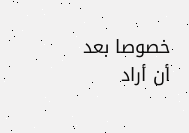خصوصا بعد أن أراد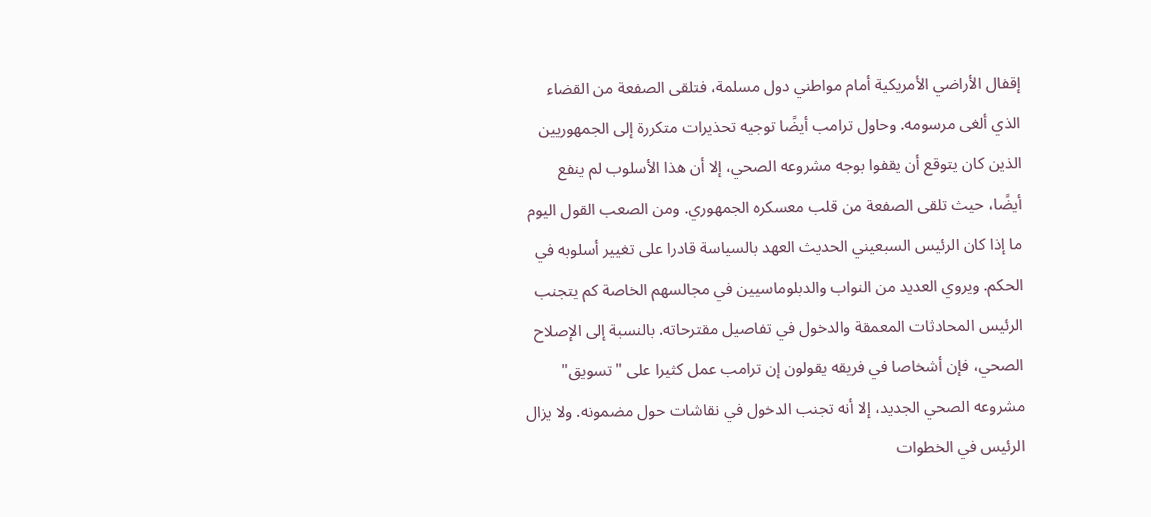إقفال الأراضي الأمريكية أمام مواطني دول مسلمة، فتلقى الصفعة من القضاء الذي ألغى مرسومه. وحاول ترامب أيضًا توجيه تحذيرات متكررة إلى الجمهوريين الذين كان يتوقع أن يقفوا بوجه مشروعه الصحي، إلا أن هذا الأسلوب لم ينفع أيضًا، حيث تلقى الصفعة من قلب معسكره الجمهوري. ومن الصعب القول اليوم ما إذا كان الرئيس السبعيني الحديث العهد بالسياسة قادرا على تغيير أسلوبه في الحكم. ويروي العديد من النواب والدبلوماسيين في مجالسهم الخاصة كم يتجنب الرئيس المحادثات المعمقة والدخول في تفاصيل مقترحاته. بالنسبة إلى الإصلاح الصحي، فإن أشخاصا في فريقه يقولون إن ترامب عمل كثيرا على "تسويق" مشروعه الصحي الجديد، إلا أنه تجنب الدخول في نقاشات حول مضمونه. ولا يزال الرئيس في الخطوات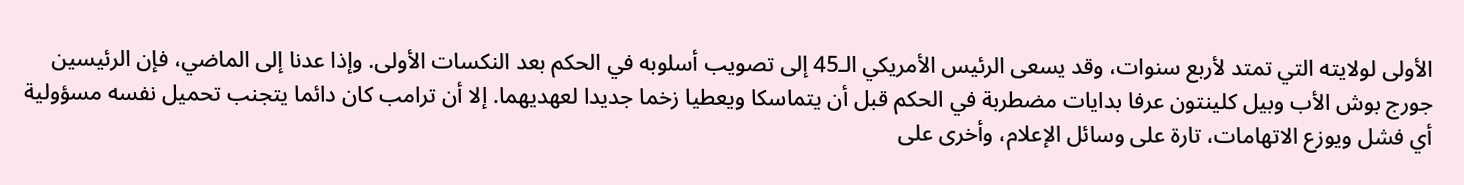الأولى لولايته التي تمتد لأربع سنوات، وقد يسعى الرئيس الأمريكي الـ45 إلى تصويب أسلوبه في الحكم بعد النكسات الأولى. وإذا عدنا إلى الماضي، فإن الرئيسين جورج بوش الأب وبيل كلينتون عرفا بدايات مضطربة في الحكم قبل أن يتماسكا ويعطيا زخما جديدا لعهديهما. إلا أن ترامب كان دائما يتجنب تحميل نفسه مسؤولية أي فشل ويوزع الاتهامات، تارة على وسائل الإعلام، وأخرى على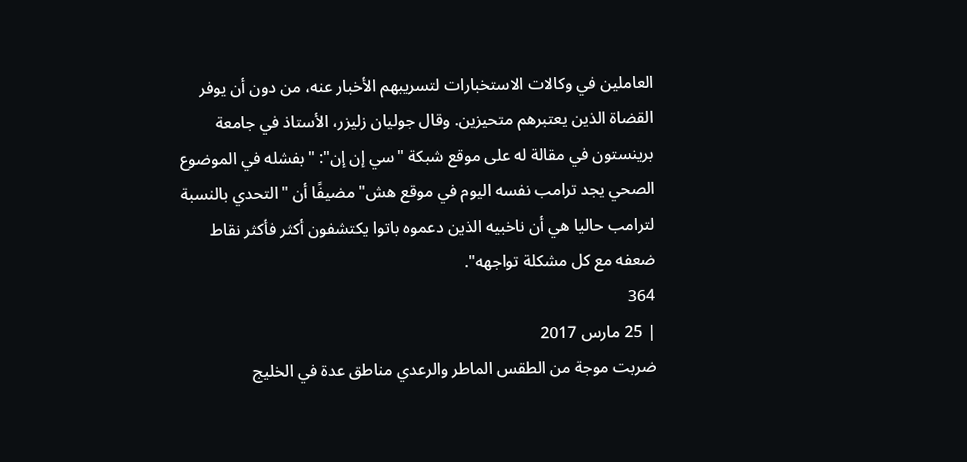العاملين في وكالات الاستخبارات لتسريبهم الأخبار عنه، من دون أن يوفر القضاة الذين يعتبرهم متحيزين. وقال جوليان زليزر، الأستاذ في جامعة برينستون في مقالة له على موقع شبكة "سي إن إن": "بفشله في الموضوع الصحي يجد ترامب نفسه اليوم في موقع هش" مضيفًا أن "التحدي بالنسبة لترامب حاليا هي أن ناخبيه الذين دعموه باتوا يكتشفون أكثر فأكثر نقاط ضعفه مع كل مشكلة تواجهه".
364
| 25 مارس 2017
ضربت موجة من الطقس الماطر والرعدي مناطق عدة في الخليج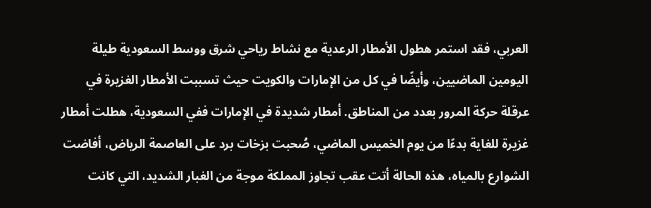العربي، فقد استمر هطول الأمطار الرعدية مع نشاط رياحي شرق ووسط السعودية طيلة اليومين الماضيين، وأيضًا في كل من الإمارات والكويت حيث تسببت الأمطار الغزيرة في عرقلة حركة المرور بعدد من المناطق. أمطار شديدة في الإمارات ففي السعودية، هطلت أمطار غزيرة للغاية بدءًا من يوم الخميس الماضي، صُحبت بزخات برد على العاصمة الرياض، أفاضت الشوارع بالمياه، هذه الحالة أتت عقب تجاوز المملكة موجة من الغبار الشديد، التي كانت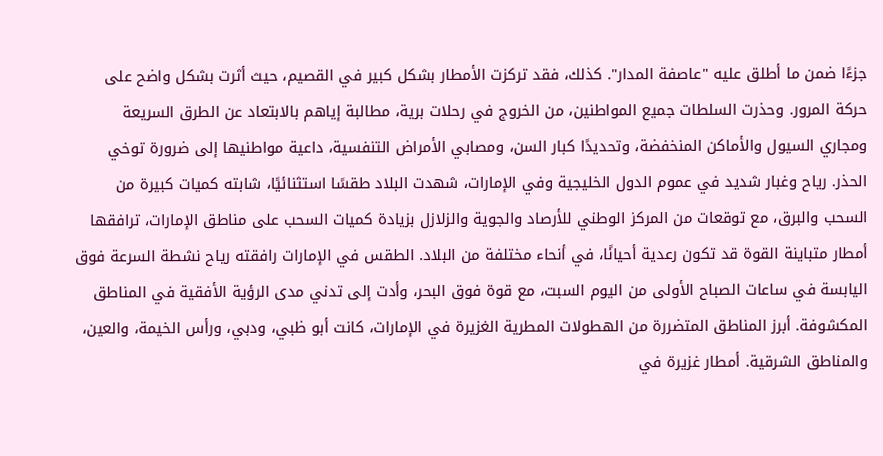جزءًا ضمن ما أطلق عليه "عاصفة المدار". كذلك، فقد تركزت الأمطار بشكل كبير في القصيم، حيث أثرت بشكل واضح على حركة المرور. وحذرت السلطات جميع المواطنين، من الخروج في رحلات برية، مطالبة إياهم بالابتعاد عن الطرق السريعة ومجاري السيول والأماكن المنخفضة، وتحديدًا كبار السن، ومصابي الأمراض التنفسية، داعية مواطنيها إلى ضرورة توخي الحذر. رياح وغبار شديد في عموم الدول الخليجية وفي الإمارات، شهدت البلاد طقسًا استثنائيًا، شابته كميات كبيرة من السحب والبرق، مع توقعات من المركز الوطني للأرصاد والجوية والزلازل بزيادة كميات السحب على مناطق الإمارات، ترافقها أمطار متباينة القوة قد تكون رعدية أحيانًا، في أنحاء مختلفة من البلاد. الطقس في الإمارات رافقته رياح نشطة السرعة فوق اليابسة في ساعات الصباح الأولى من اليوم السبت، مع قوة فوق البحر، وأدت إلى تدني مدى الرؤية الأفقية في المناطق المكشوفة. أبرز المناطق المتضررة من الهطولات المطرية الغزيرة في الإمارات، كانت أبو ظبي، ودبي، ورأس الخيمة، والعين، والمناطق الشرقية. أمطار غزيرة في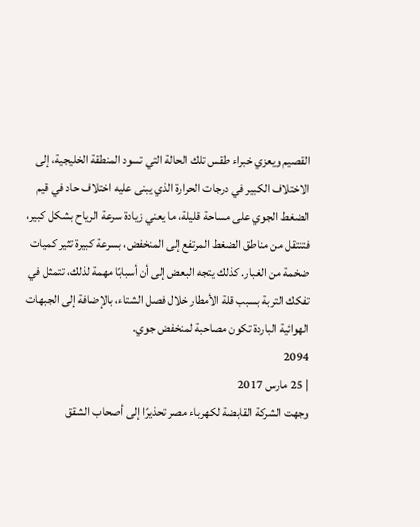القصيم ويعزي خبراء طقس تلك الحالة التي تسود المنطقة الخليجية، إلى الاختلاف الكبير في درجات الحرارة الذي يبنى عليه اختلاف حاد في قيم الضغط الجوي على مساحة قليلة، ما يعني زيادة سرعة الرياح بشكل كبير، فتنتقل من مناطق الضغط المرتفع إلى المنخفض، بسرعة كبيرة تثير كميات ضخمة من الغبار. كذلك يتجه البعض إلى أن أسبابًا مهمة لذلك، تتمثل في تفكك التربة بسبب قلة الأمطار خلال فصل الشتاء، بالإضافة إلى الجبهات الهوائية الباردة تكون مصاحبة لمنخفض جوي.
2094
| 25 مارس 2017
وجهت الشركة القابضة لكهرباء مصر تحذيرًا إلى أصحاب الشقق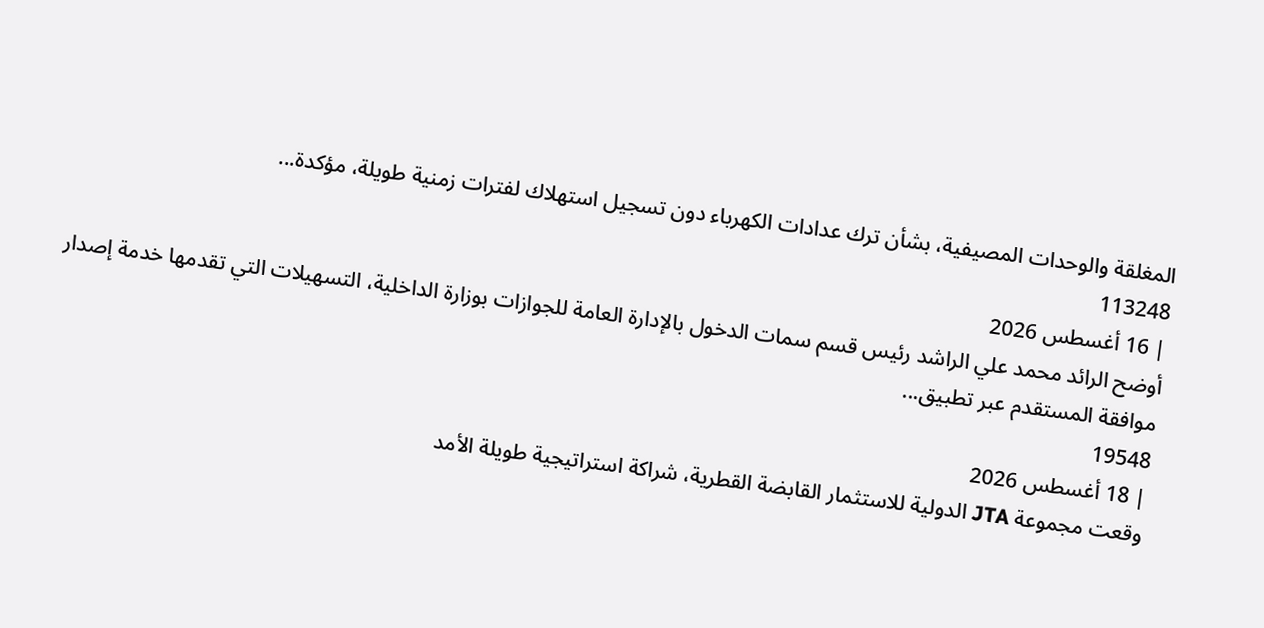المغلقة والوحدات المصيفية، بشأن ترك عدادات الكهرباء دون تسجيل استهلاك لفترات زمنية طويلة، مؤكدة...
113248
| 16 أغسطس 2026
أوضح الرائد محمد علي الراشد رئيس قسم سمات الدخول بالإدارة العامة للجوازات بوزارة الداخلية، التسهيلات التي تقدمها خدمة إصدار موافقة المستقدم عبر تطبيق...
19548
| 18 أغسطس 2026
وقعت مجموعة JTA الدولية للاستثمار القابضة القطرية، شراكة استراتيجية طويلة الأمد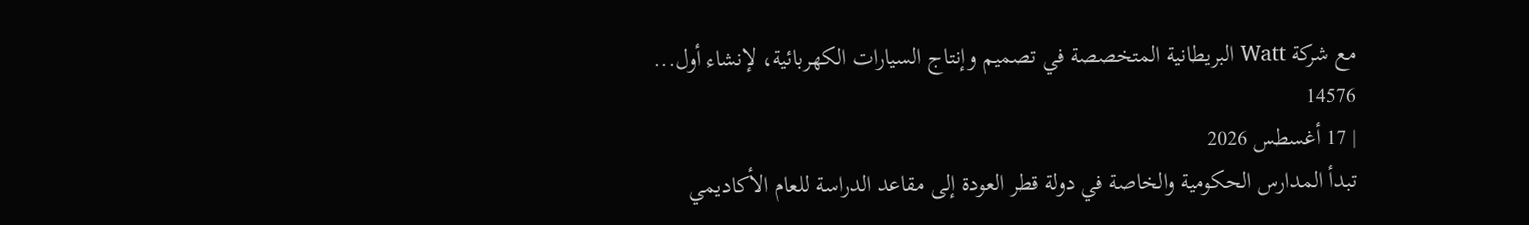مع شركة Watt البريطانية المتخصصة في تصميم وإنتاج السيارات الكهربائية، لإنشاء أول...
14576
| 17 أغسطس 2026
تبدأ المدارس الحكومية والخاصة في دولة قطر العودة إلى مقاعد الدراسة للعام الأكاديمي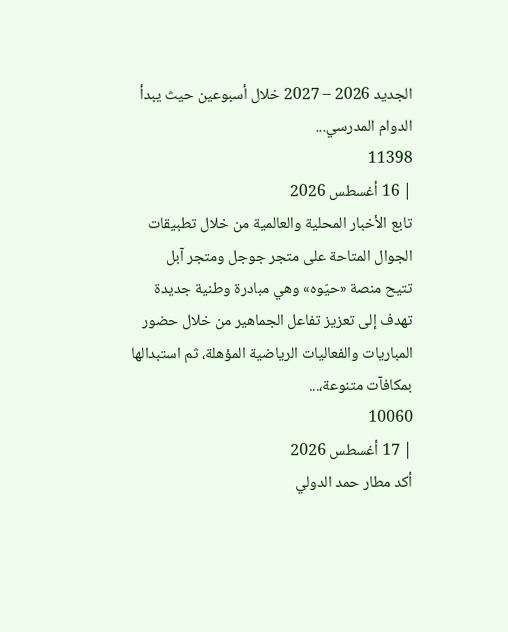الجديد 2026 – 2027 خلال أسبوعين حيث يبدأ الدوام المدرسي...
11398
| 16 أغسطس 2026
تابع الأخبار المحلية والعالمية من خلال تطبيقات الجوال المتاحة على متجر جوجل ومتجر آبل
تتيح منصة «حيّوه» وهي مبادرة وطنية جديدة تهدف إلى تعزيز تفاعل الجماهير من خلال حضور المباريات والفعاليات الرياضية المؤهلة، ثم استبدالها بمكافآت متنوعة،...
10060
| 17 أغسطس 2026
أكد مطار حمد الدولي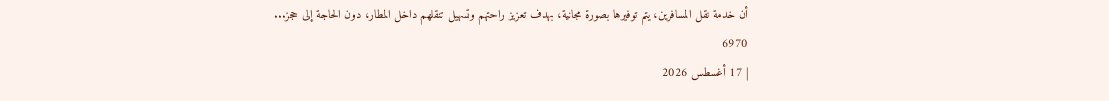أن خدمة نقل المسافرين، يتم توفيرها بصورة مجانية، بهدف تعزيز راحتهم وتسهيل تنقلهم داخل المطار، دون الحاجة إلى حجز...
6970
| 17 أغسطس 2026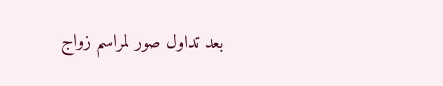بعد تداول صور لمراسم زواج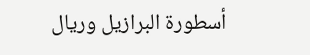أسطورة البرازيل وريال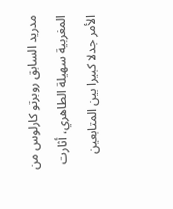مدريد السابق روبرتو كارلوس من المغربية سهيلة الطاهري، أثارت الأمر جدلا كبيرا بين المتابعين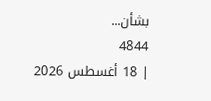بشأن...
4844
| 18 أغسطس 2026